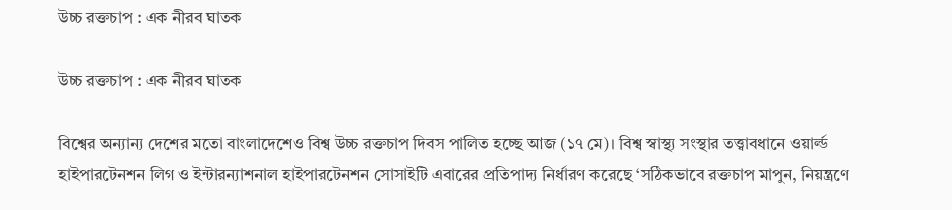উচ্চ রক্তচাপ : এক নীরব ঘাতক

উচ্চ রক্তচাপ : এক নীরব ঘাতক

বিশ্বের অন্যান্য দেশের মতো বাংলাদেশেও বিশ্ব উচ্চ রক্তচাপ দিবস পালিত হচ্ছে আজ (১৭ মে)। বিশ্ব স্বাস্থ্য সংস্থার তত্ত্বাবধানে ওয়ার্ল্ড হাইপারটেনশন লিগ ও ইন্টারন্যাশনাল হাইপারটেনশন সোসাইটি এবারের প্রতিপাদ্য নির্ধারণ করেছে ‌‘সঠিকভাবে রক্তচাপ মাপুন, নিয়ন্ত্রণে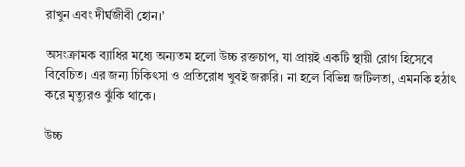রাখুন এবং দীর্ঘজীবী হোন।’

অসংক্রামক ব্যাধির মধ্যে অন্যতম হলো উচ্চ রক্তচাপ, যা প্রায়ই একটি স্থায়ী রোগ হিসেবে বিবেচিত। এর জন্য চিকিৎসা ও প্রতিরোধ খুবই জরুরি। না হলে বিভিন্ন জটিলতা, এমনকি হঠাৎ করে মৃত্যুরও ঝুঁকি থাকে।

উচ্চ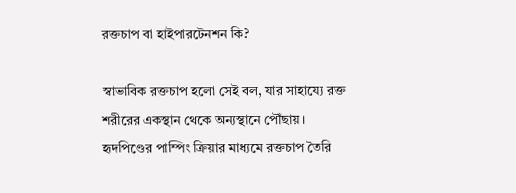রক্তচাপ বা হাইপারটেনশন কি?

স্বাভাবিক রক্তচাপ হলো সেই বল, যার সাহায্যে রক্ত শরীরের একস্থান থেকে অন্যস্থানে পৌঁছায়। হৃদপিণ্ডের পাম্পিং ক্রিয়ার মাধ্যমে রক্তচাপ তৈরি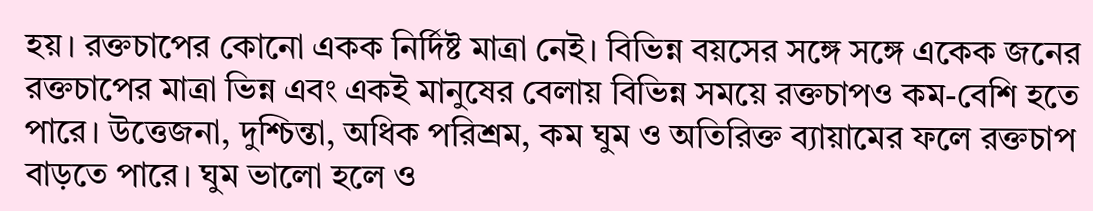হয়। রক্তচাপের কোনো একক নির্দিষ্ট মাত্রা নেই। বিভিন্ন বয়সের সঙ্গে সঙ্গে একেক জনের রক্তচাপের মাত্রা ভিন্ন এবং একই মানুষের বেলায় বিভিন্ন সময়ে রক্তচাপও কম-বেশি হতে পারে। উত্তেজনা, দুশ্চিন্তা, অধিক পরিশ্রম, কম ঘুম ও অতিরিক্ত ব্যায়ামের ফলে রক্তচাপ বাড়তে পারে। ঘুম ভালো হলে ও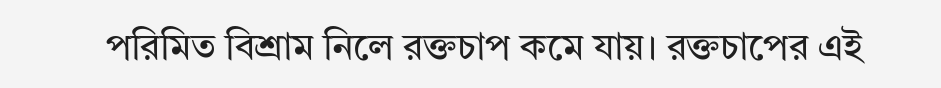পরিমিত বিশ্রাম নিলে রক্তচাপ কমে যায়। রক্তচাপের এই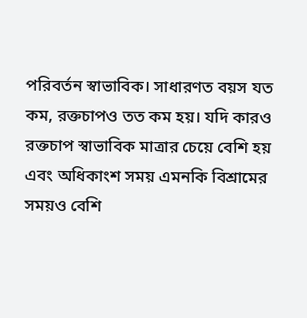পরিবর্তন স্বাভাবিক। সাধারণত বয়স যত কম, রক্তচাপও তত কম হয়। যদি কারও রক্তচাপ স্বাভাবিক মাত্রার চেয়ে বেশি হয় এবং অধিকাংশ সময় এমনকি বিশ্রামের সময়ও বেশি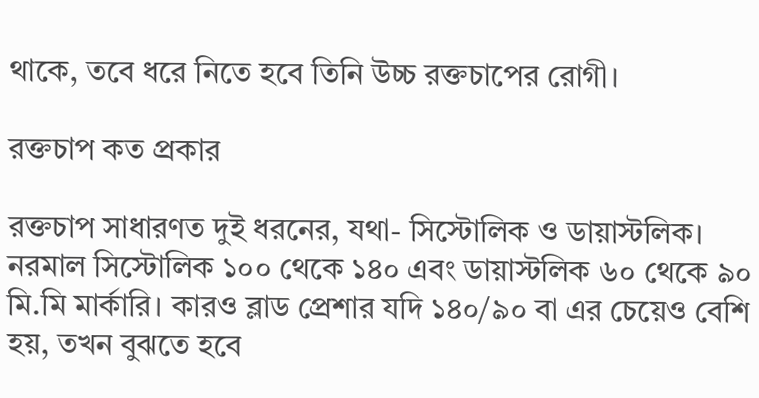থাকে, তবে ধরে নিতে হবে তিনি উচ্চ রক্তচাপের রোগী।

রক্তচাপ কত প্রকার

রক্তচাপ সাধারণত দুই ধরনের, যথা- সিস্টোলিক ও ডায়াস্টলিক। নরমাল সিস্টোলিক ১০০ থেকে ১৪০ এবং ডায়াস্টলিক ৬০ থেকে ৯০ মি.মি মার্কারি। কারও ব্লাড প্রেশার যদি ১৪০/৯০ বা এর চেয়েও বেশি হয়, তখন বুঝতে হবে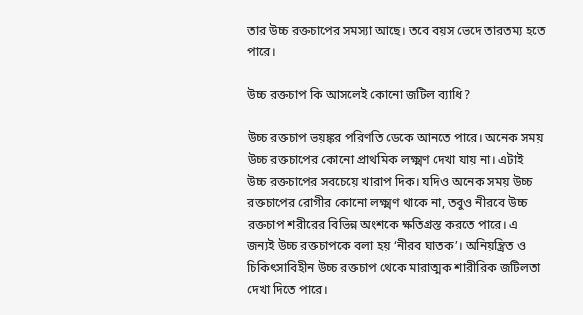তার উচ্চ রক্তচাপের সমস্যা আছে। তবে বয়স ভেদে তারতম্য হতে পারে।

উচ্চ রক্তচাপ কি আসলেই কোনো জটিল ব্যাধি?

উচ্চ রক্তচাপ ভয়ঙ্কর পরিণতি ডেকে আনতে পারে। অনেক সময় উচ্চ রক্তচাপের কোনো প্রাথমিক লক্ষ্মণ দেখা যায় না। এটাই উচ্চ রক্তচাপের সবচেয়ে খারাপ দিক। যদিও অনেক সময় উচ্চ রক্তচাপের রোগীর কোনো লক্ষ্মণ থাকে না, তবুও নীরবে উচ্চ রক্তচাপ শরীরের বিভিন্ন অংশকে ক্ষতিগ্রস্ত করতে পারে। এ জন্যই উচ্চ রক্তচাপকে বলা হয় ‌‘নীরব ঘাতক’। অনিয়ন্ত্রিত ও চিকিৎসাবিহীন উচ্চ রক্তচাপ থেকে মারাত্মক শারীরিক জটিলতা দেখা দিতে পারে।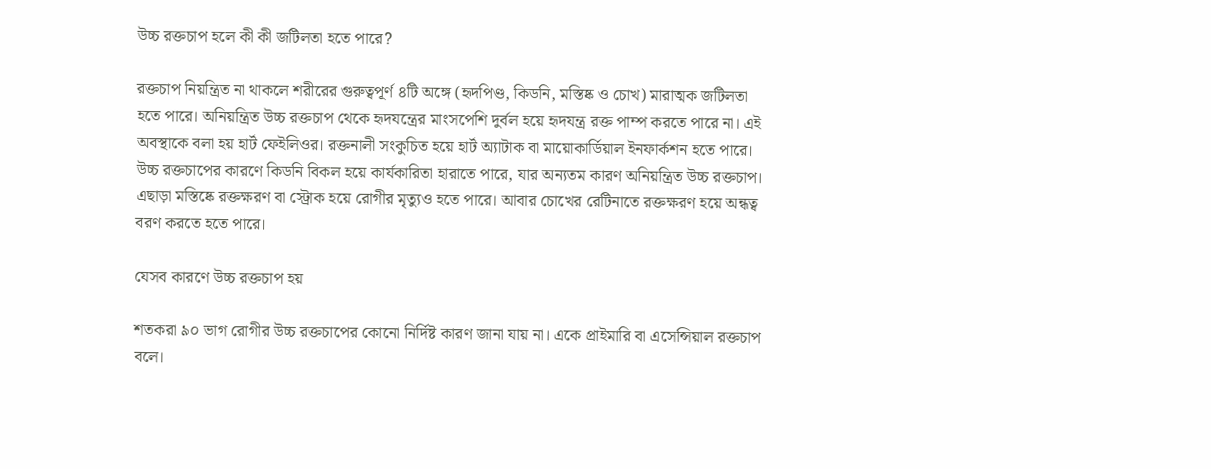উচ্চ রক্তচাপ হলে কী কী জটিলতা হতে পারে?

রক্তচাপ নিয়ন্ত্রিত না থাকলে শরীরের গুরুত্বপূর্ণ ৪টি অঙ্গে (হৃদপিণ্ড, কিডনি, মস্তিষ্ক ও চোখ) মারাত্মক জটিলতা হতে পারে। অনিয়ন্ত্রিত উচ্চ রক্তচাপ থেকে হৃদযন্ত্রের মাংসপেশি দুর্বল হয়ে হৃদযন্ত্র রক্ত পাম্প করতে পারে না। এই অবস্থাকে বলা হয় হার্ট ফেইলিওর। রক্তনালী সংকুচিত হয়ে হার্ট অ্যাটাক বা মায়োকার্ডিয়াল ইনফার্কশন হতে পারে। উচ্চ রক্তচাপের কারণে কিডনি বিকল হয়ে কার্যকারিতা হারাতে পারে, যার অন্যতম কারণ অনিয়ন্ত্রিত উচ্চ রক্তচাপ। এছাড়া মস্তিষ্কে রক্তক্ষরণ বা স্ট্রোক হয়ে রোগীর মৃত্যুও হতে পারে। আবার চোখের রেটিনাতে রক্তক্ষরণ হয়ে অন্ধত্ব বরণ করতে হতে পারে।

যেসব কারণে উচ্চ রক্তচাপ হয়

শতকরা ৯০ ভাগ রোগীর উচ্চ রক্তচাপের কোনো নির্দিষ্ট কারণ জানা যায় না। একে প্রাইমারি বা এসেন্সিয়াল রক্তচাপ বলে।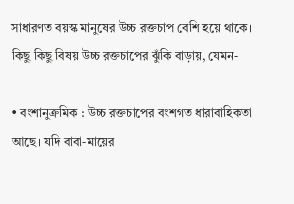সাধারণত বয়স্ক মানুষের উচ্চ রক্তচাপ বেশি হয়ে থাকে। কিছু কিছু বিষয় উচ্চ রক্তচাপের ঝুঁকি বাড়ায়, যেমন-

• বংশানুক্রমিক : উচ্চ রক্তচাপের বংশগত ধারাবাহিকতা আছে। যদি বাবা-মায়ের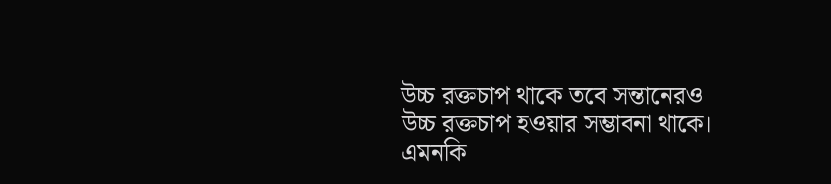উচ্চ রক্তচাপ থাকে তবে সন্তানেরও উচ্চ রক্তচাপ হওয়ার সম্ভাবনা থাকে। এমনকি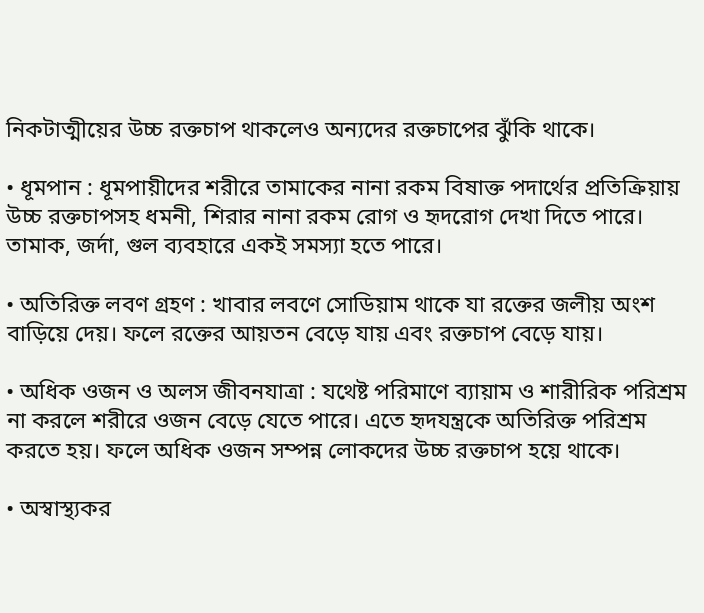নিকটাত্মীয়ের উচ্চ রক্তচাপ থাকলেও অন্যদের রক্তচাপের ঝুঁকি থাকে।

• ধূমপান : ধূমপায়ীদের শরীরে তামাকের নানা রকম বিষাক্ত পদার্থের প্রতিক্রিয়ায় উচ্চ রক্তচাপসহ ধমনী, শিরার নানা রকম রোগ ও হৃদরোগ দেখা দিতে পারে। তামাক, জর্দা, গুল ব্যবহারে একই সমস্যা হতে পারে।

• অতিরিক্ত লবণ গ্রহণ : খাবার লবণে সোডিয়াম থাকে যা রক্তের জলীয় অংশ বাড়িয়ে দেয়। ফলে রক্তের আয়তন বেড়ে যায় এবং রক্তচাপ বেড়ে যায়।

• অধিক ওজন ও অলস জীবনযাত্রা : যথেষ্ট পরিমাণে ব্যায়াম ও শারীরিক পরিশ্রম না করলে শরীরে ওজন বেড়ে যেতে পারে। এতে হৃদযন্ত্রকে অতিরিক্ত পরিশ্রম করতে হয়। ফলে অধিক ওজন সম্পন্ন লোকদের উচ্চ রক্তচাপ হয়ে থাকে।

• অস্বাস্থ্যকর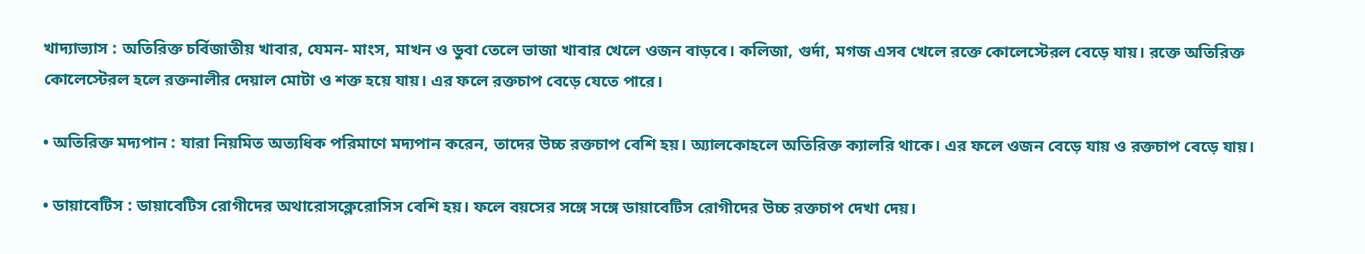খাদ্যাভ্যাস : অতিরিক্ত চর্বিজাতীয় খাবার, যেমন- মাংস, মাখন ও ডুবা তেলে ভাজা খাবার খেলে ওজন বাড়বে। কলিজা, গুর্দা, মগজ এসব খেলে রক্তে কোলেস্টেরল বেড়ে যায়। রক্তে অতিরিক্ত কোলেস্টেরল হলে রক্তনালীর দেয়াল মোটা ও শক্ত হয়ে যায়। এর ফলে রক্তচাপ বেড়ে যেতে পারে।

• অতিরিক্ত মদ্যপান : যারা নিয়মিত অত্যধিক পরিমাণে মদ্যপান করেন, তাদের উচ্চ রক্তচাপ বেশি হয়। অ্যালকোহলে অতিরিক্ত ক্যালরি থাকে। এর ফলে ওজন বেড়ে যায় ও রক্তচাপ বেড়ে যায়।

• ডায়াবেটিস : ডায়াবেটিস রোগীদের অথারোসক্লেরোসিস বেশি হয়। ফলে বয়সের সঙ্গে সঙ্গে ডায়াবেটিস রোগীদের উচ্চ রক্তচাপ দেখা দেয়।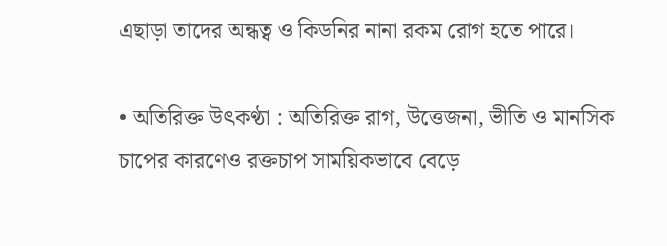এছাড়া তাদের অন্ধত্ব ও কিডনির নানা রকম রোগ হতে পারে।

• অতিরিক্ত উৎকণ্ঠা : অতিরিক্ত রাগ, উত্তেজনা, ভীতি ও মানসিক চাপের কারণেও রক্তচাপ সাময়িকভাবে বেড়ে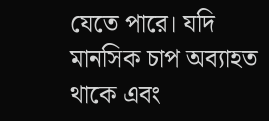যেতে পারে। যদি মানসিক চাপ অব্যাহত থাকে এবং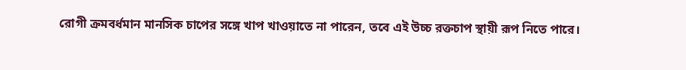রোগী ক্রমবর্ধমান মানসিক চাপের সঙ্গে খাপ খাওয়াতে না পারেন, তবে এই উচ্চ রক্তচাপ স্থায়ী রূপ নিতে পারে।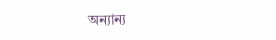অন্যান্য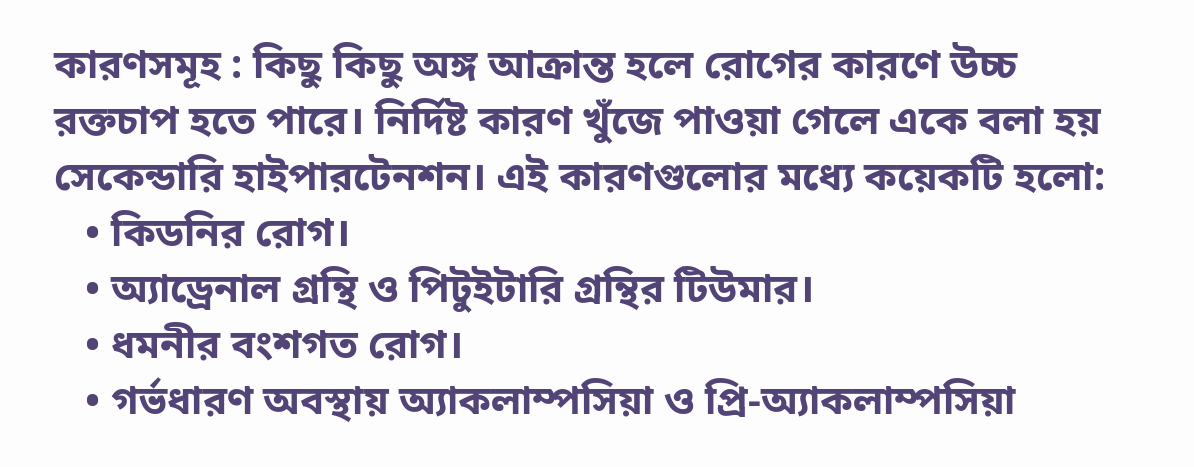কারণসমূহ : কিছু কিছু অঙ্গ আক্রান্ত হলে রোগের কারণে উচ্চ রক্তচাপ হতে পারে। নির্দিষ্ট কারণ খুঁজে পাওয়া গেলে একে বলা হয় সেকেন্ডারি হাইপারটেনশন। এই কারণগুলোর মধ্যে কয়েকটি হলো:
   • কিডনির রোগ।
   • অ্যাড্রেনাল গ্রন্থি ও পিটুইটারি গ্রন্থির টিউমার।
   • ধমনীর বংশগত রোগ।
   • গর্ভধারণ অবস্থায় অ্যাকলাম্পসিয়া ও প্রি-অ্যাকলাম্পসিয়া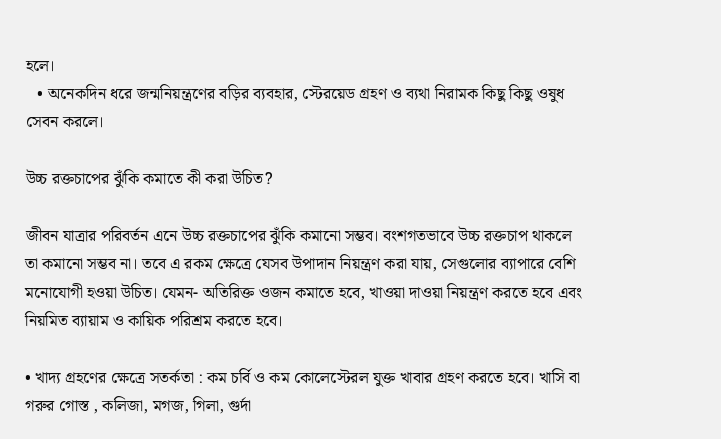হলে।
   • অনেকদিন ধরে জন্মনিয়ন্ত্রণের বড়ির ব্যবহার, স্টেরয়েড গ্রহণ ও ব্যথা নিরামক কিছু কিছু ওষুধ সেবন করলে।

উচ্চ রক্তচাপের ঝুঁকি কমাতে কী করা উচিত?

জীবন যাত্রার পরিবর্তন এনে উচ্চ রক্তচাপের ঝুঁকি কমানো সম্ভব। বংশগতভাবে উচ্চ রক্তচাপ থাকলে তা কমানো সম্ভব না। তবে এ রকম ক্ষেত্রে যেসব উপাদান নিয়ন্ত্রণ করা যায়, সেগুলোর ব্যাপারে বেশি মনোযোগী হওয়া উচিত। যেমন- অতিরিক্ত ওজন কমাতে হবে, খাওয়া দাওয়া নিয়ন্ত্রণ করতে হবে এবং নিয়মিত ব্যায়াম ও কায়িক পরিশ্রম করতে হবে।

• খাদ্য গ্রহণের ক্ষেত্রে সতর্কতা : কম চর্বি ও কম কোলেস্টেরল যুক্ত খাবার গ্রহণ করতে হবে। খাসি বা গরুর গোস্ত , কলিজা, মগজ, গিলা, গুর্দা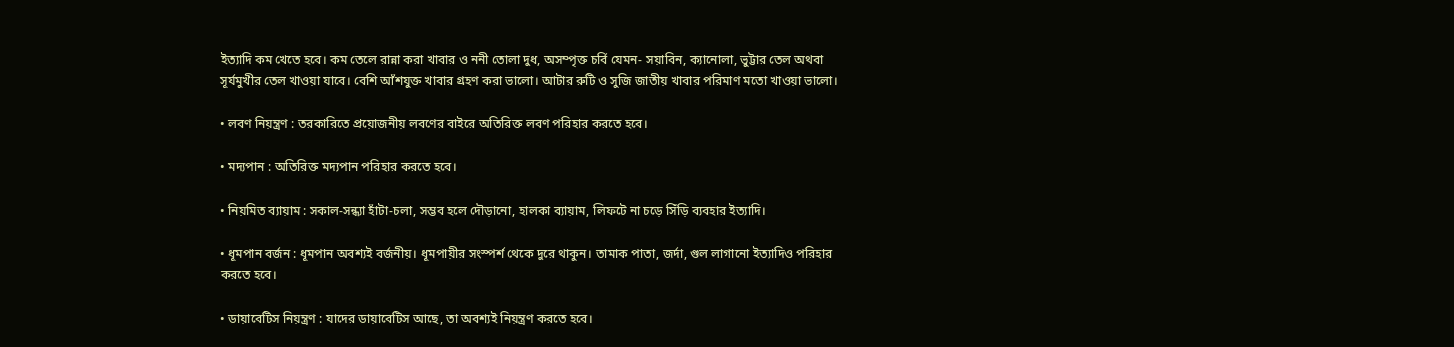ইত্যাদি কম খেতে হবে। কম তেলে রান্না করা খাবার ও ননী তোলা দুধ, অসম্পৃক্ত চর্বি যেমন- সয়াবিন, ক্যানোলা, ভুট্টার তেল অথবা সূর্যমুখীর তেল খাওয়া যাবে। বেশি আঁশযুক্ত খাবার গ্রহণ করা ভালো। আটার রুটি ও সুজি জাতীয় খাবার পরিমাণ মতো খাওয়া ভালো।

• লবণ নিয়ন্ত্রণ : তরকারিতে প্রয়োজনীয় লবণের বাইরে অতিরিক্ত লবণ পরিহার করতে হবে।

• মদ্যপান : অতিরিক্ত মদ্যপান পরিহার করতে হবে।

• নিয়মিত ব্যায়াম : সকাল-সন্ধ্যা হাঁটা-চলা, সম্ভব হলে দৌড়ানো, হালকা ব্যায়াম, লিফটে না চড়ে সিঁড়ি ব্যবহার ইত্যাদি।

• ধূমপান বর্জন : ধূমপান অবশ্যই বর্জনীয়। ধূমপায়ীর সংস্পর্শ থেকে দুরে থাকুন। তামাক পাতা, জর্দা, গুল লাগানো ইত্যাদিও পরিহার করতে হবে।

• ডায়াবেটিস নিয়ন্ত্রণ : যাদের ডায়াবেটিস আছে, তা অবশ্যই নিয়ন্ত্রণ করতে হবে।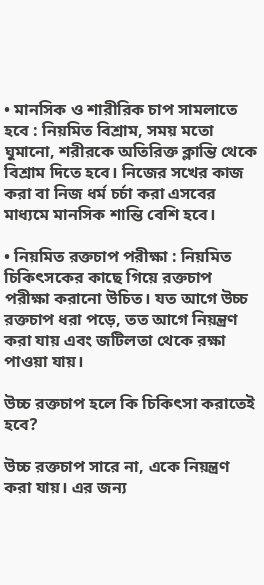• মানসিক ও শারীরিক চাপ সামলাতে হবে : নিয়মিত বিশ্রাম, সময় মতো ঘুমানো, শরীরকে অতিরিক্ত ক্লান্তি থেকে বিশ্রাম দিতে হবে। নিজের সখের কাজ করা বা নিজ ধর্ম চর্চা করা এসবের মাধ্যমে মানসিক শান্তি বেশি হবে।

• নিয়মিত রক্তচাপ পরীক্ষা : নিয়মিত চিকিৎসকের কাছে গিয়ে রক্তচাপ পরীক্ষা করানো উচিত। যত আগে উচ্চ রক্তচাপ ধরা পড়ে, তত আগে নিয়ন্ত্রণ করা যায় এবং জটিলতা থেকে রক্ষা পাওয়া যায়।

উচ্চ রক্তচাপ হলে কি চিকিৎসা করাতেই হবে?

উচ্চ রক্তচাপ সারে না, একে নিয়ন্ত্রণ করা যায়। এর জন্য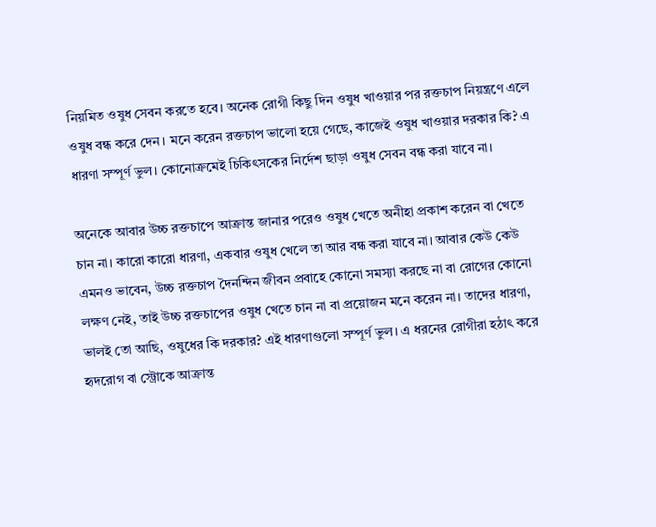নিয়মিত ওষুধ সেবন করতে হবে। অনেক রোগী কিছু দিন ওষুধ খাওয়ার পর রক্তচাপ নিয়ন্ত্রণে এলে ওষুধ বন্ধ করে দেন। মনে করেন রক্তচাপ ভালো হয়ে গেছে, কাজেই ওষুধ খাওয়ার দরকার কি? এ ধারণা সম্পূর্ণ ভুল। কোনোক্রমেই চিকিৎসকের নির্দেশ ছাড়া ওষুধ সেবন বন্ধ করা যাবে না।

অনেকে আবার উচ্চ রক্তচাপে আক্রান্ত জানার পরেও ওষুধ খেতে অনীহা প্রকাশ করেন বা খেতে চান না। কারো কারো ধারণা, একবার ওষুধ খেলে তা আর বন্ধ করা যাবে না। আবার কেউ কেউ এমনও ভাবেন, উচ্চ রক্তচাপ দৈনন্দিন জীবন প্রবাহে কোনো সমস্যা করছে না বা রোগের কোনো লক্ষণ নেই, তাই উচ্চ রক্তচাপের ওষুধ খেতে চান না বা প্রয়োজন মনে করেন না। তাদের ধারণা, ভালই তো আছি, ওষুধের কি দরকার? এই ধারণাগুলো সম্পূর্ণ ভুল। এ ধরনের রোগীরা হঠাৎ করে হৃদরোগ বা স্ট্রোকে আক্রান্ত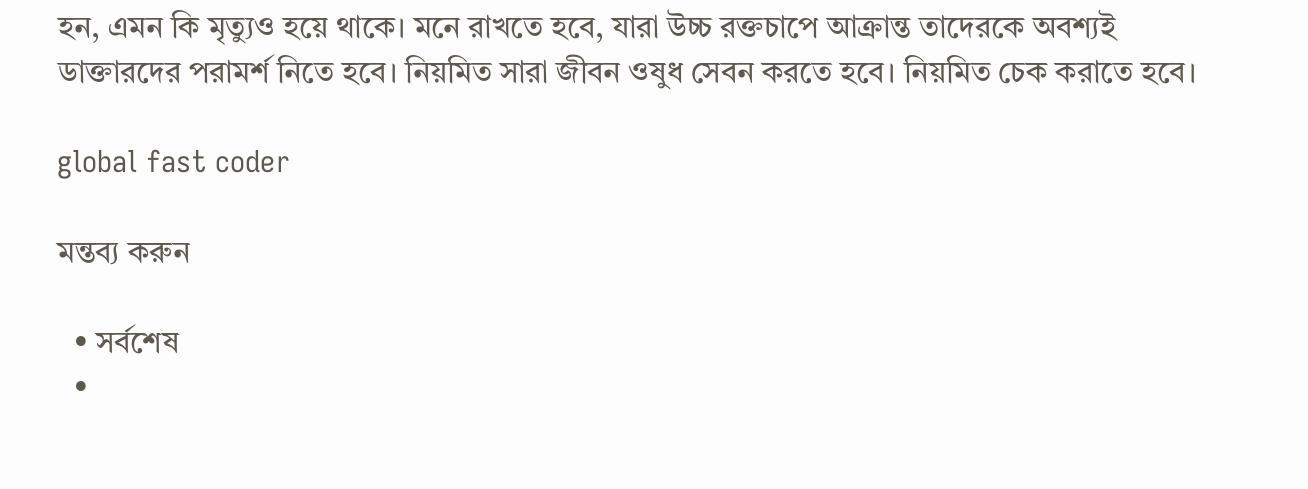হন, এমন কি মৃত্যুও হয়ে থাকে। মনে রাখতে হবে, যারা উচ্চ রক্তচাপে আক্রান্ত তাদেরকে অবশ্যই ডাক্তারদের পরামর্শ নিতে হবে। নিয়মিত সারা জীবন ওষুধ সেবন করতে হবে। নিয়মিত চেক করাতে হবে।

global fast coder

মন্তব্য করুন

  • সর্বশেষ
  •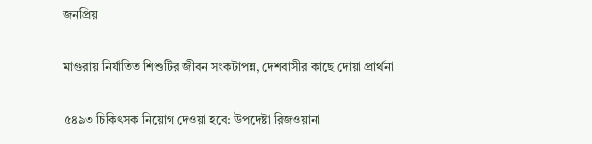জনপ্রিয়

মাগুরায় নির্যাতিত শিশুটির জীবন সংকটাপন্ন, দেশবাসীর কাছে দোয়া প্রার্থনা

৫৪৯৩ চিকিৎসক নিয়োগ দেওয়া হবে: উপদেষ্টা রিজওয়ানা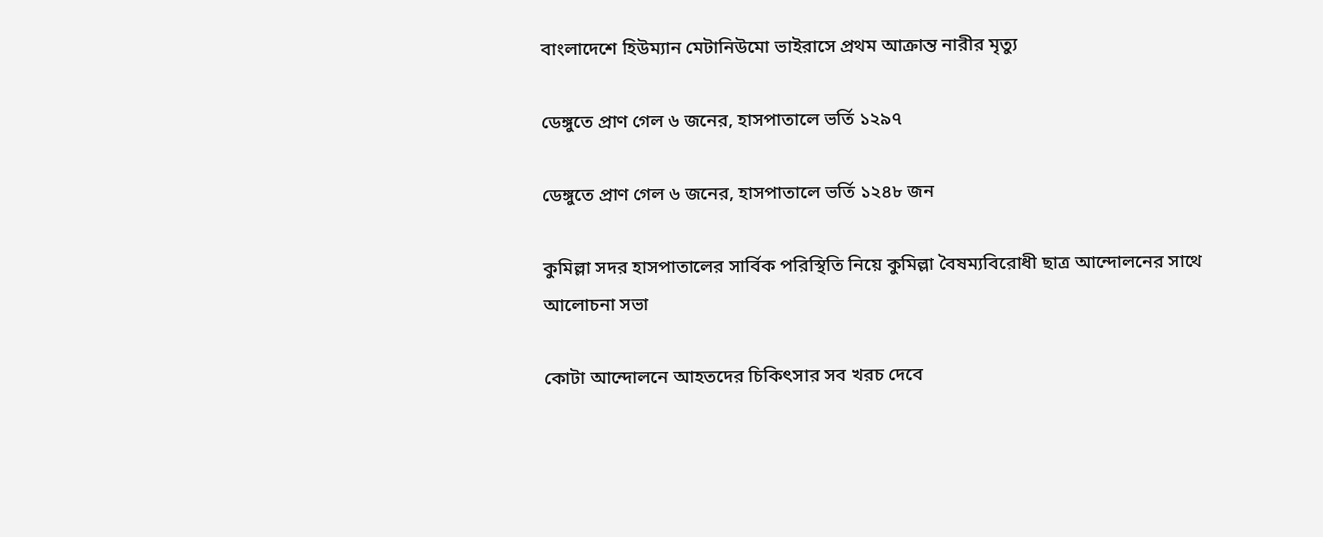বাংলাদেশে হিউম্যান মেটানিউমো ভাইরাসে প্রথম আক্রান্ত নারীর মৃত্যু

ডেঙ্গুতে প্রাণ গেল ৬ জনের, হাসপাতালে ভর্তি ১২৯৭

ডেঙ্গুতে প্রাণ গেল ৬ জনের, হাসপাতালে ভর্তি ১২৪৮ জন

কুমিল্লা সদর হাসপাতালের সার্বিক পরিস্থিতি নিয়ে কুমিল্লা বৈষম্যবিরোধী ছাত্র আন্দোলনের সাথে আলোচনা সভা

কোটা আন্দোলনে আহতদের চিকিৎসার সব খরচ দেবে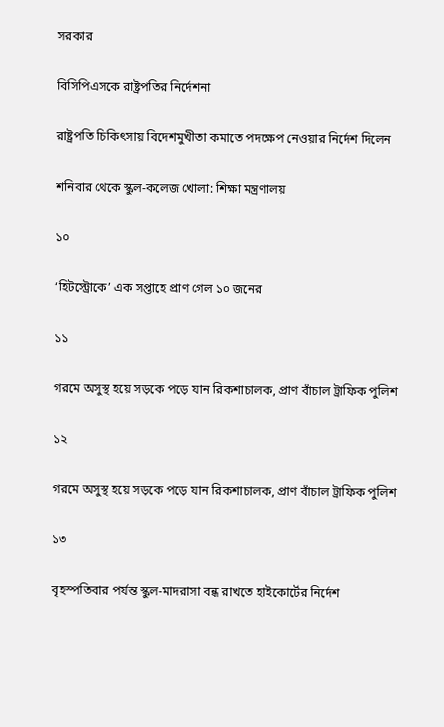সরকার

বিসিপিএসকে রাষ্ট্রপতির নির্দেশনা

রাষ্ট্রপতি চিকিৎসায় বিদেশমুখীতা কমাতে পদক্ষেপ নেওয়ার নির্দেশ দিলেন

শনিবার থেকে স্কুল-কলেজ খোলা: শিক্ষা মন্ত্রণালয়

১০

‘হিটস্ট্রোকে’ এক সপ্তাহে প্রাণ গেল ১০ জনের

১১

গরমে অসুস্থ হয়ে সড়কে পড়ে যান রিকশাচালক, প্রাণ বাঁচাল ট্রাফিক পুলিশ

১২

গরমে অসুস্থ হয়ে সড়কে পড়ে যান রিকশাচালক, প্রাণ বাঁচাল ট্রাফিক পুলিশ

১৩

বৃহস্পতিবার পর্যন্ত স্কুল-মাদরাসা বন্ধ রাখতে হাইকোর্টের নির্দেশ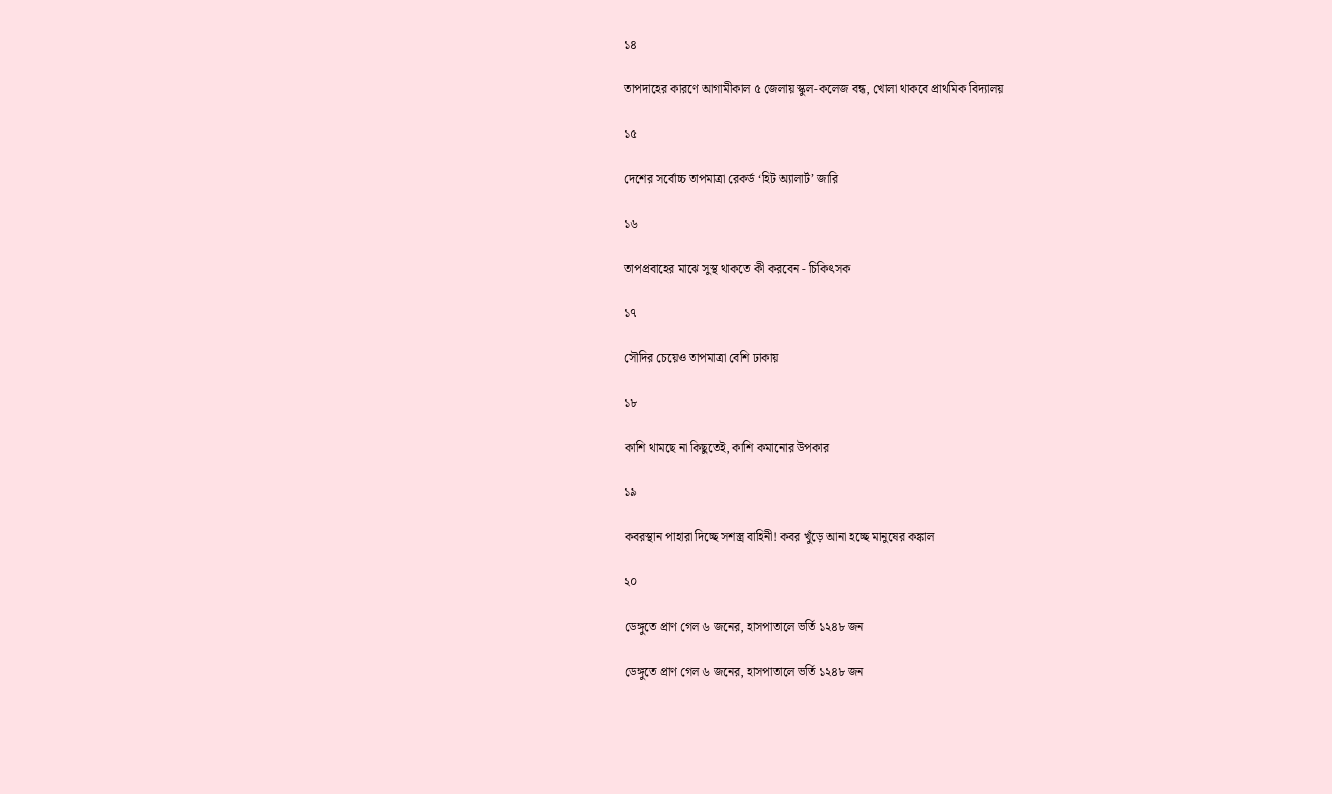১৪

তাপদাহের কারণে আগামীকাল ৫ জেলায় স্কুল-কলেজ বন্ধ, খোলা থাকবে প্রাথমিক বিদ্যালয়

১৫

দেশের সর্বোচ্চ তাপমাত্রা রেকর্ড ‘হিট অ্যালার্ট’ জারি

১৬

তাপপ্রবাহের মাঝে সুস্থ থাকতে কী করবেন - চিকিৎসক

১৭

সৌদির চেয়েও তাপমাত্রা বেশি ঢাকায়

১৮

কাশি থামছে না কিছুতেই, কাশি কমানোর উপকার

১৯

কবরস্থান পাহারা দিচ্ছে সশস্ত্র বাহিনী! কবর খুঁড়ে আনা হচ্ছে মানুষের কঙ্কাল

২০

ডেঙ্গুতে প্রাণ গেল ৬ জনের, হাসপাতালে ভর্তি ১২৪৮ জন

ডেঙ্গুতে প্রাণ গেল ৬ জনের, হাসপাতালে ভর্তি ১২৪৮ জন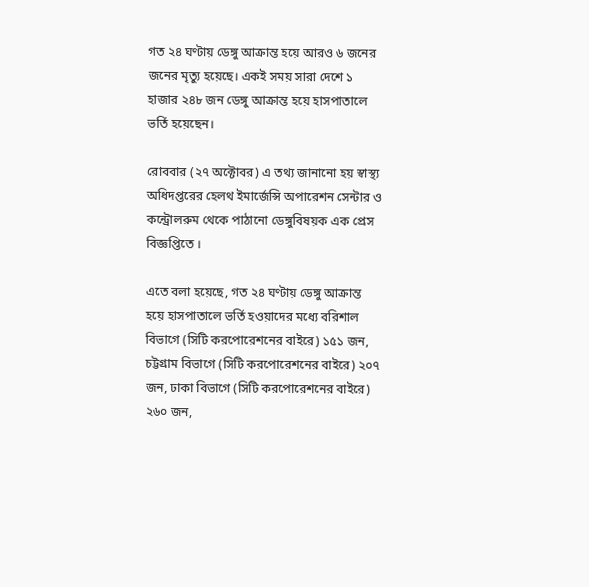গত ২৪ ঘণ্টায় ডেঙ্গু আক্রান্ত হয়ে আরও ৬ জনের জনের মৃত্যু হয়েছে। একই সময় সারা দেশে ১ হাজার ২৪৮ জন ডেঙ্গু আক্রান্ত হয়ে হাসপাতালে ভর্তি হয়েছেন।

রোববার (২৭ অক্টোবর) এ তথ্য জানানো হয় স্বাস্থ্য অধিদপ্তরের হেলথ ইমার্জেন্সি অপারেশন সেন্টার ও কন্ট্রোলরুম থেকে পাঠানো ডেঙ্গুবিষয়ক এক প্রেস বিজ্ঞপ্তিতে ।

এতে বলা হয়েছে, গত ২৪ ঘণ্টায় ডেঙ্গু আক্রান্ত হয়ে হাসপাতালে ভর্তি হওয়াদের মধ্যে বরিশাল বিভাগে (সিটি করপোরেশনের বাইরে) ১৫১ জন, চট্টগ্রাম বিভাগে (সিটি করপোরেশনের বাইরে) ২০৭ জন, ঢাকা বিভাগে (সিটি করপোরেশনের বাইরে) ২৬০ জন,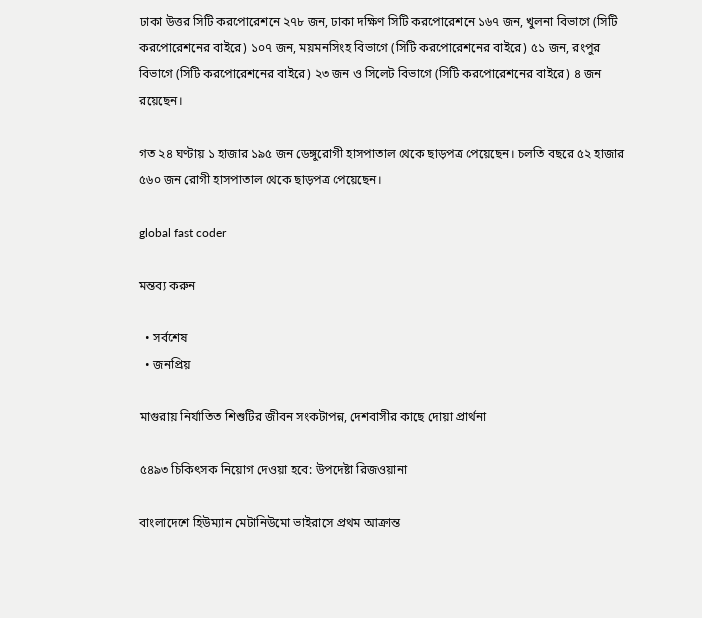ঢাকা উত্তর সিটি করপোরেশনে ২৭৮ জন, ঢাকা দক্ষিণ সিটি করপোরেশনে ১৬৭ জন, খুলনা বিভাগে (সিটি করপোরেশনের বাইরে) ১০৭ জন, ময়মনসিংহ বিভাগে (সিটি করপোরেশনের বাইরে) ৫১ জন, রংপুর বিভাগে (সিটি করপোরেশনের বাইরে) ২৩ জন ও সিলেট বিভাগে (সিটি করপোরেশনের বাইরে) ৪ জন রয়েছেন।

গত ২৪ ঘণ্টায় ১ হাজার ১৯৫ জন ডেঙ্গুরোগী হাসপাতাল থেকে ছাড়পত্র পেয়েছেন। চলতি বছরে ৫২ হাজার ৫৬০ জন রোগী হাসপাতাল থেকে ছাড়পত্র পেয়েছেন।

global fast coder

মন্তব্য করুন

  • সর্বশেষ
  • জনপ্রিয়

মাগুরায় নির্যাতিত শিশুটির জীবন সংকটাপন্ন, দেশবাসীর কাছে দোয়া প্রার্থনা

৫৪৯৩ চিকিৎসক নিয়োগ দেওয়া হবে: উপদেষ্টা রিজওয়ানা

বাংলাদেশে হিউম্যান মেটানিউমো ভাইরাসে প্রথম আক্রান্ত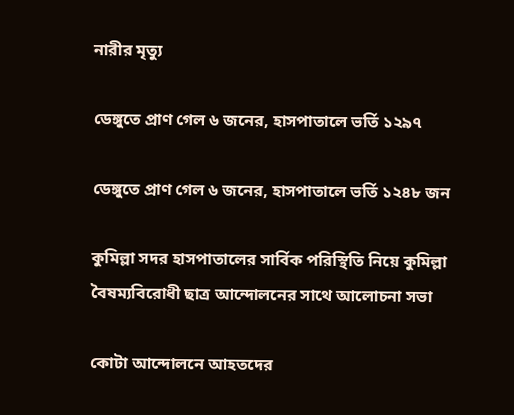নারীর মৃত্যু

ডেঙ্গুতে প্রাণ গেল ৬ জনের, হাসপাতালে ভর্তি ১২৯৭

ডেঙ্গুতে প্রাণ গেল ৬ জনের, হাসপাতালে ভর্তি ১২৪৮ জন

কুমিল্লা সদর হাসপাতালের সার্বিক পরিস্থিতি নিয়ে কুমিল্লা বৈষম্যবিরোধী ছাত্র আন্দোলনের সাথে আলোচনা সভা

কোটা আন্দোলনে আহতদের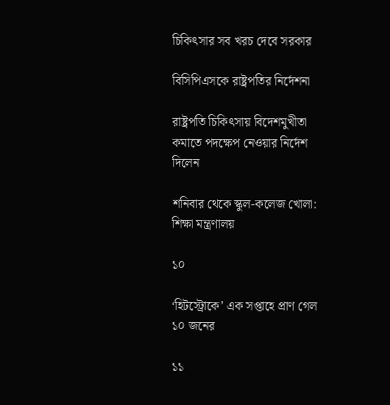চিকিৎসার সব খরচ দেবে সরকার

বিসিপিএসকে রাষ্ট্রপতির নির্দেশনা

রাষ্ট্রপতি চিকিৎসায় বিদেশমুখীতা কমাতে পদক্ষেপ নেওয়ার নির্দেশ দিলেন

শনিবার থেকে স্কুল-কলেজ খোলা: শিক্ষা মন্ত্রণালয়

১০

‘হিটস্ট্রোকে’ এক সপ্তাহে প্রাণ গেল ১০ জনের

১১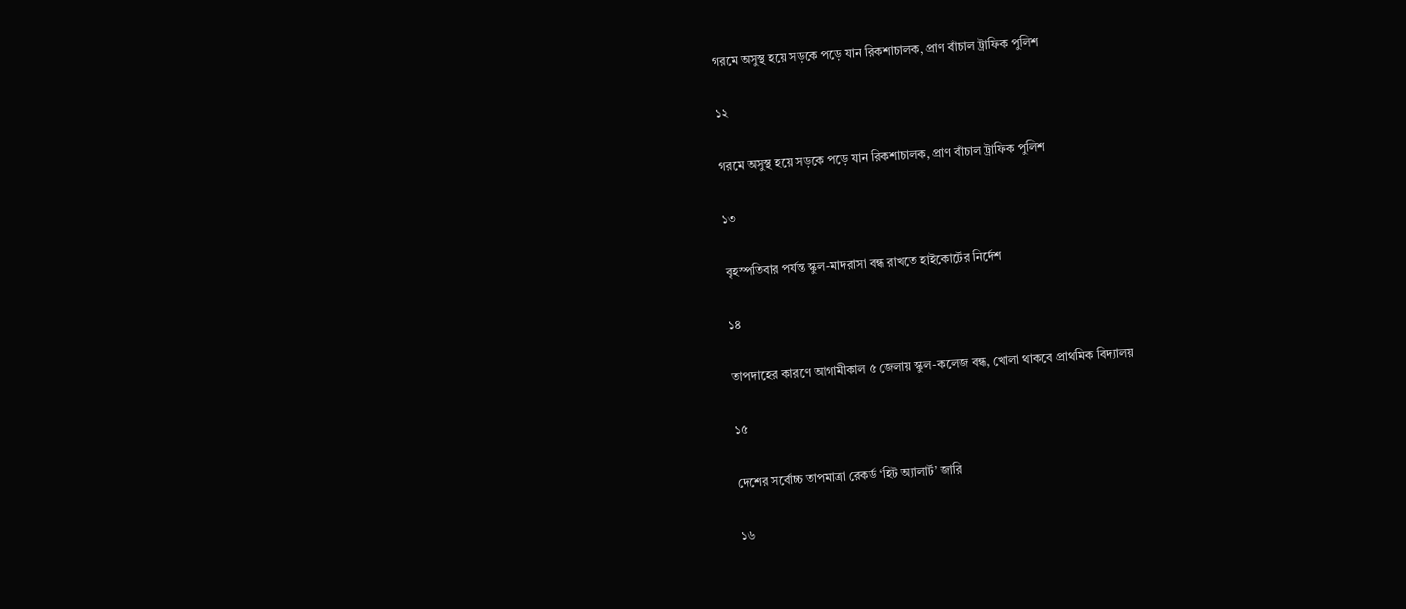গরমে অসুস্থ হয়ে সড়কে পড়ে যান রিকশাচালক, প্রাণ বাঁচাল ট্রাফিক পুলিশ

১২

গরমে অসুস্থ হয়ে সড়কে পড়ে যান রিকশাচালক, প্রাণ বাঁচাল ট্রাফিক পুলিশ

১৩

বৃহস্পতিবার পর্যন্ত স্কুল-মাদরাসা বন্ধ রাখতে হাইকোর্টের নির্দেশ

১৪

তাপদাহের কারণে আগামীকাল ৫ জেলায় স্কুল-কলেজ বন্ধ, খোলা থাকবে প্রাথমিক বিদ্যালয়

১৫

দেশের সর্বোচ্চ তাপমাত্রা রেকর্ড ‘হিট অ্যালার্ট’ জারি

১৬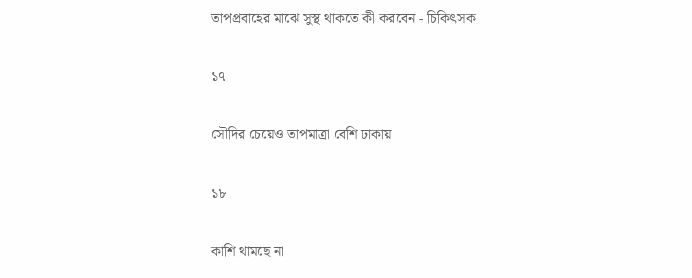তাপপ্রবাহের মাঝে সুস্থ থাকতে কী করবেন - চিকিৎসক

১৭

সৌদির চেয়েও তাপমাত্রা বেশি ঢাকায়

১৮

কাশি থামছে না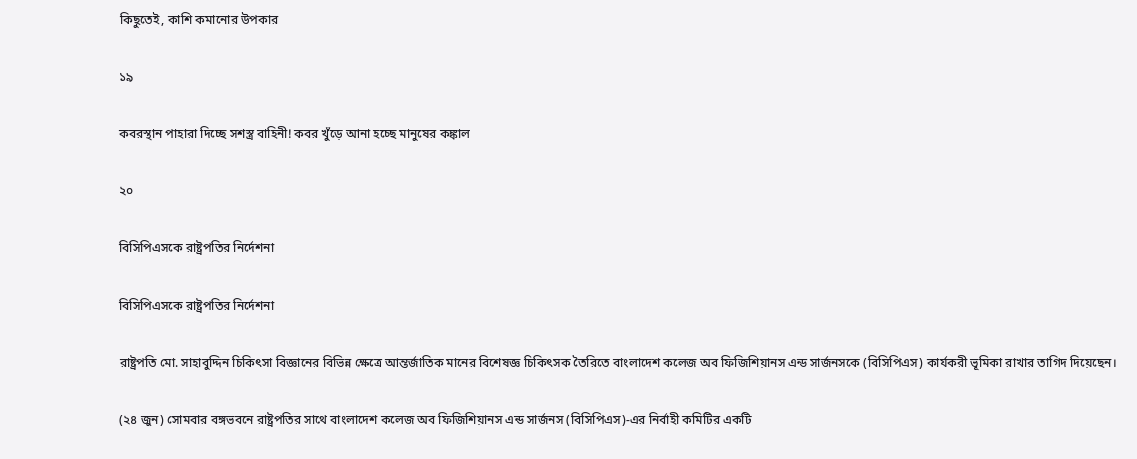কিছুতেই, কাশি কমানোর উপকার

১৯

কবরস্থান পাহারা দিচ্ছে সশস্ত্র বাহিনী! কবর খুঁড়ে আনা হচ্ছে মানুষের কঙ্কাল

২০

বিসিপিএসকে রাষ্ট্রপতির নির্দেশনা

বিসিপিএসকে রাষ্ট্রপতির নির্দেশনা

রাষ্ট্রপতি মো. সাহাবুদ্দিন চিকিৎসা বিজ্ঞানের বিভিন্ন ক্ষেত্রে আন্তর্জাতিক মানের বিশেষজ্ঞ চিকিৎসক তৈরিতে বাংলাদেশ কলেজ অব ফিজিশিয়ানস এন্ড সার্জনসকে (বিসিপিএস) কার্যকরী ভূমিকা রাখার তাগিদ দিয়েছেন।

(২৪ জুন) সোমবার বঙ্গভবনে রাষ্ট্রপতির সাথে বাংলাদেশ কলেজ অব ফিজিশিয়ানস এন্ড সার্জনস (বিসিপিএস)-এর নির্বাহী কমিটির একটি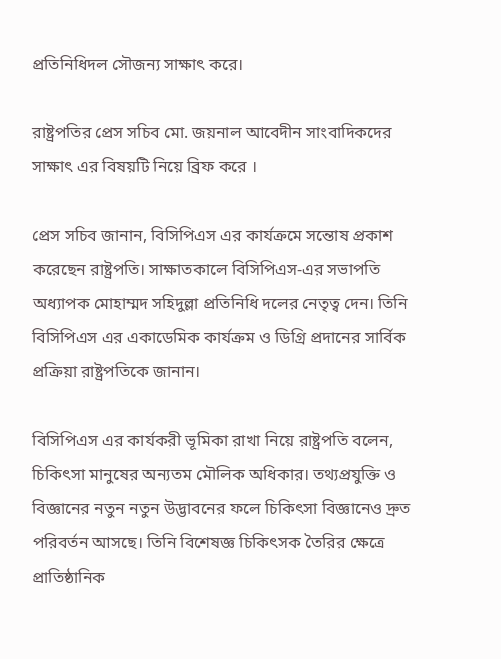প্রতিনিধিদল সৌজন্য সাক্ষাৎ করে।

রাষ্ট্রপতির প্রেস সচিব মো. জয়নাল আবেদীন সাংবাদিকদের সাক্ষাৎ এর বিষয়টি নিয়ে ব্রিফ করে ।

প্রেস সচিব জানান, বিসিপিএস এর কার্যক্রমে সন্তোষ প্রকাশ করেছেন রাষ্ট্রপতি। সাক্ষাতকালে বিসিপিএস-এর সভাপতি অধ্যাপক মোহাম্মদ সহিদুল্লা প্রতিনিধি দলের নেতৃত্ব দেন। তিনি বিসিপিএস এর একাডেমিক কার্যক্রম ও ডিগ্রি প্রদানের সার্বিক প্রক্রিয়া রাষ্ট্রপতিকে জানান।

বিসিপিএস এর কার্যকরী ভূমিকা রাখা নিয়ে রাষ্ট্রপতি বলেন, চিকিৎসা মানুষের অন্যতম মৌলিক অধিকার। তথ্যপ্রযুক্তি ও বিজ্ঞানের নতুন নতুন উদ্ভাবনের ফলে চিকিৎসা বিজ্ঞানেও দ্রুত পরিবর্তন আসছে। তিনি বিশেষজ্ঞ চিকিৎসক তৈরির ক্ষেত্রে প্রাতিষ্ঠানিক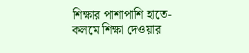শিক্ষার পাশাপাশি হাতে-কলমে শিক্ষা দেওয়ার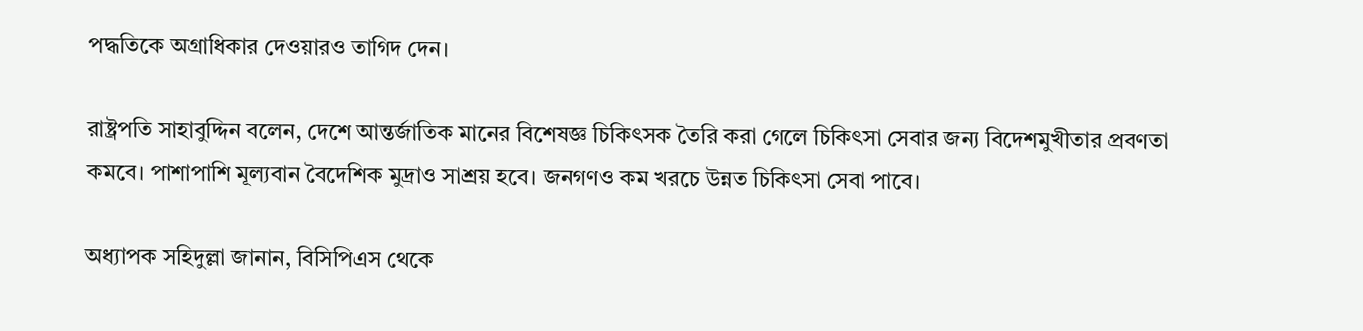পদ্ধতিকে অগ্রাধিকার দেওয়ারও তাগিদ দেন।

রাষ্ট্রপতি সাহাবুদ্দিন বলেন, দেশে আন্তর্জাতিক মানের বিশেষজ্ঞ চিকিৎসক তৈরি করা গেলে চিকিৎসা সেবার জন্য বিদেশমুখীতার প্রবণতা কমবে। পাশাপাশি মূল্যবান বৈদেশিক মুদ্রাও সাশ্রয় হবে। জনগণও কম খরচে উন্নত চিকিৎসা সেবা পাবে।

অধ্যাপক সহিদুল্লা জানান, বিসিপিএস থেকে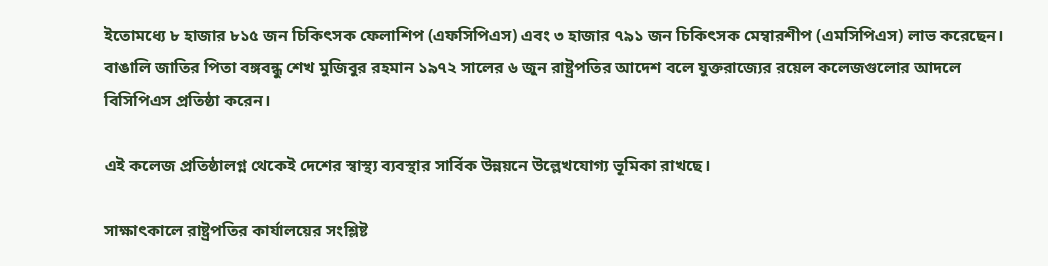ইতোমধ্যে ৮ হাজার ৮১৫ জন চিকিৎসক ফেলাশিপ (এফসিপিএস) এবং ৩ হাজার ৭৯১ জন চিকিৎসক মেম্বারশীপ (এমসিপিএস) লাভ করেছেন। বাঙালি জাতির পিতা বঙ্গবন্ধু শেখ মুজিবুর রহমান ১৯৭২ সালের ৬ জুন রাষ্ট্রপতির আদেশ বলে যুক্তরাজ্যের রয়েল কলেজগুলোর আদলে বিসিপিএস প্রতিষ্ঠা করেন।

এই কলেজ প্রতিষ্ঠালগ্ন থেকেই দেশের স্বাস্থ্য ব্যবস্থার সার্বিক উন্নয়নে উল্লেখযোগ্য ভূমিকা রাখছে।

সাক্ষাৎকালে রাষ্ট্রপতির কার্যালয়ের সংশ্লিষ্ট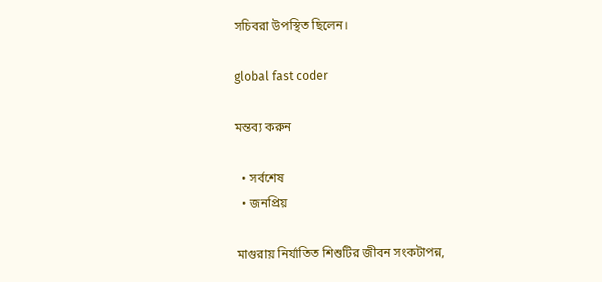সচিবরা উপস্থিত ছিলেন।

global fast coder

মন্তব্য করুন

  • সর্বশেষ
  • জনপ্রিয়

মাগুরায় নির্যাতিত শিশুটির জীবন সংকটাপন্ন,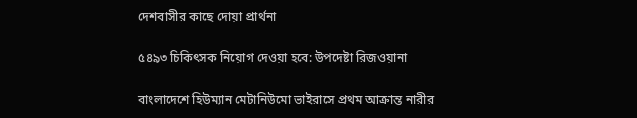দেশবাসীর কাছে দোয়া প্রার্থনা

৫৪৯৩ চিকিৎসক নিয়োগ দেওয়া হবে: উপদেষ্টা রিজওয়ানা

বাংলাদেশে হিউম্যান মেটানিউমো ভাইরাসে প্রথম আক্রান্ত নারীর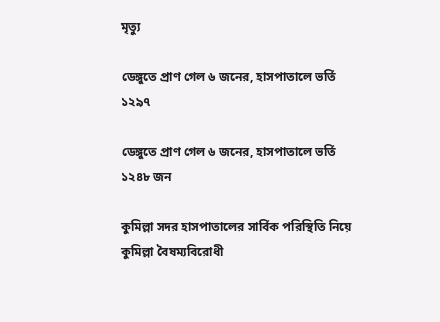মৃত্যু

ডেঙ্গুতে প্রাণ গেল ৬ জনের, হাসপাতালে ভর্তি ১২৯৭

ডেঙ্গুতে প্রাণ গেল ৬ জনের, হাসপাতালে ভর্তি ১২৪৮ জন

কুমিল্লা সদর হাসপাতালের সার্বিক পরিস্থিতি নিয়ে কুমিল্লা বৈষম্যবিরোধী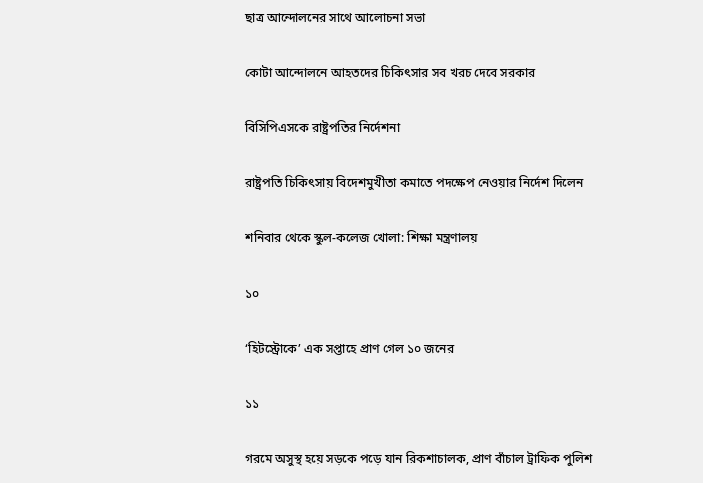ছাত্র আন্দোলনের সাথে আলোচনা সভা

কোটা আন্দোলনে আহতদের চিকিৎসার সব খরচ দেবে সরকার

বিসিপিএসকে রাষ্ট্রপতির নির্দেশনা

রাষ্ট্রপতি চিকিৎসায় বিদেশমুখীতা কমাতে পদক্ষেপ নেওয়ার নির্দেশ দিলেন

শনিবার থেকে স্কুল-কলেজ খোলা: শিক্ষা মন্ত্রণালয়

১০

‘হিটস্ট্রোকে’ এক সপ্তাহে প্রাণ গেল ১০ জনের

১১

গরমে অসুস্থ হয়ে সড়কে পড়ে যান রিকশাচালক, প্রাণ বাঁচাল ট্রাফিক পুলিশ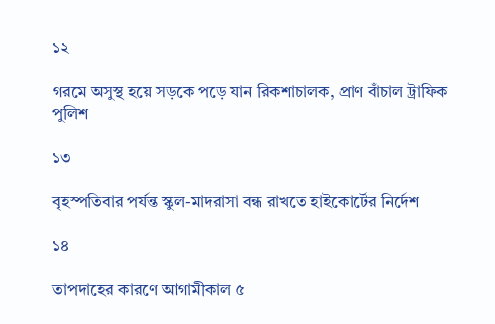১২

গরমে অসুস্থ হয়ে সড়কে পড়ে যান রিকশাচালক, প্রাণ বাঁচাল ট্রাফিক পুলিশ

১৩

বৃহস্পতিবার পর্যন্ত স্কুল-মাদরাসা বন্ধ রাখতে হাইকোর্টের নির্দেশ

১৪

তাপদাহের কারণে আগামীকাল ৫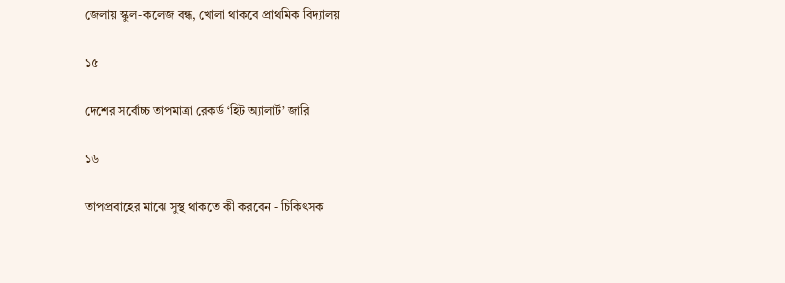জেলায় স্কুল-কলেজ বন্ধ, খোলা থাকবে প্রাথমিক বিদ্যালয়

১৫

দেশের সর্বোচ্চ তাপমাত্রা রেকর্ড ‘হিট অ্যালার্ট’ জারি

১৬

তাপপ্রবাহের মাঝে সুস্থ থাকতে কী করবেন - চিকিৎসক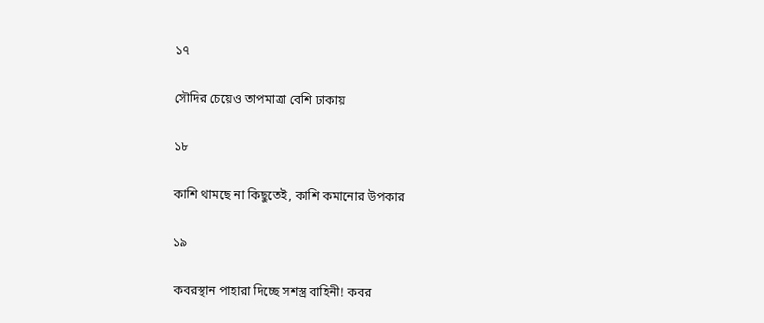১৭

সৌদির চেয়েও তাপমাত্রা বেশি ঢাকায়

১৮

কাশি থামছে না কিছুতেই, কাশি কমানোর উপকার

১৯

কবরস্থান পাহারা দিচ্ছে সশস্ত্র বাহিনী! কবর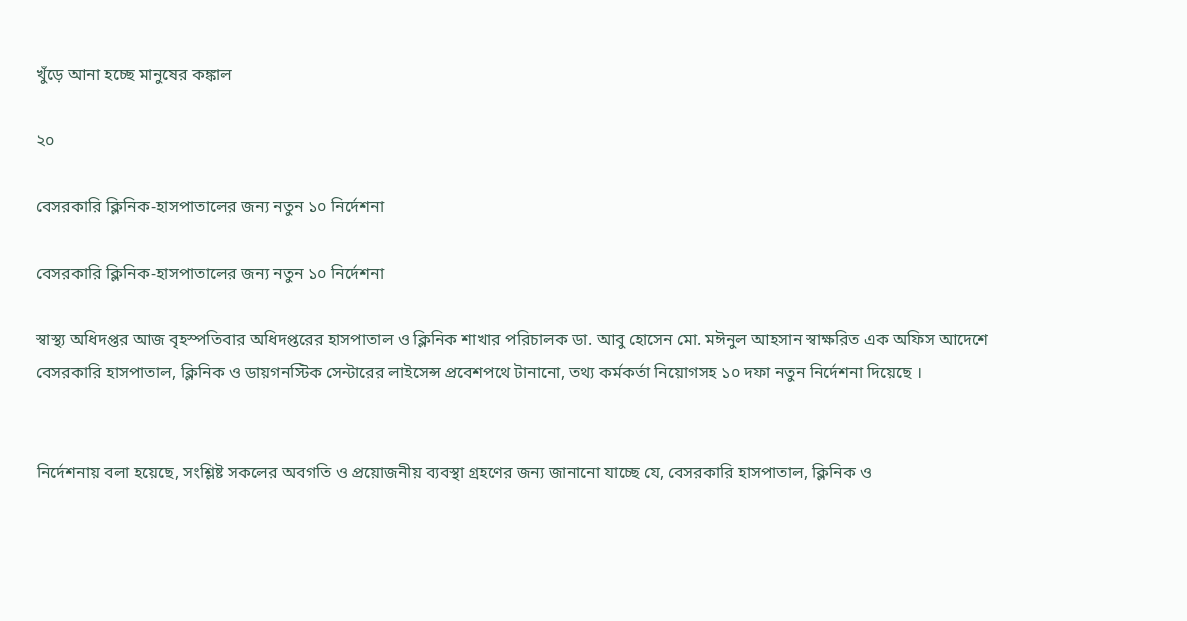খুঁড়ে আনা হচ্ছে মানুষের কঙ্কাল

২০

বেসরকারি ক্লিনিক-হাসপাতালের জন্য নতুন ১০ নির্দেশনা

বেসরকারি ক্লিনিক-হাসপাতালের জন্য নতুন ১০ নির্দেশনা

স্বাস্থ্য অধিদপ্তর আজ বৃহস্পতিবার অধিদপ্তরের হাসপাতাল ও ক্লিনিক শাখার পরিচালক ডা. আবু হোসেন মো. মঈনুল আহসান স্বাক্ষরিত এক অফিস আদেশে বেসরকারি হাসপাতাল, ক্লিনিক ও ডায়গনস্টিক সেন্টারের লাইসেন্স প্রবেশপথে টানানো, তথ্য কর্মকর্তা নিয়োগসহ ১০ দফা নতুন নির্দেশনা দিয়েছে ।


নির্দেশনায় বলা হয়েছে, সংশ্লিষ্ট সকলের অবগতি ও প্রয়োজনীয় ব্যবস্থা গ্রহণের জন্য জানানো যাচ্ছে যে, বেসরকারি হাসপাতাল, ক্লিনিক ও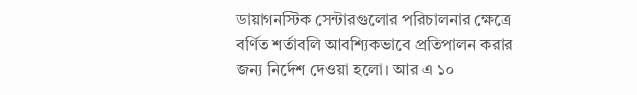ডায়াগনস্টিক সেন্টারগুলোর পরিচালনার ক্ষেত্রে বর্ণিত শর্তাবলি আবশ্যিকভাবে প্রতিপালন করার জন্য নির্দেশ দেওয়া হলো। আর এ ১০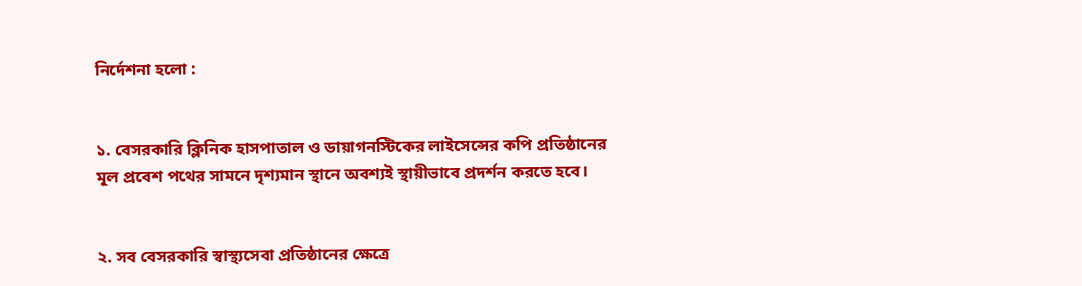নির্দেশনা হলো :


১. বেসরকারি ক্লিনিক হাসপাতাল ও ডায়াগনস্টিকের লাইসেন্সের কপি প্রতিষ্ঠানের মূল প্রবেশ পথের সামনে দৃশ্যমান স্থানে অবশ্যই স্থায়ীভাবে প্রদর্শন করতে হবে।


২. সব বেসরকারি স্বাস্থ্যসেবা প্রতিষ্ঠানের ক্ষেত্রে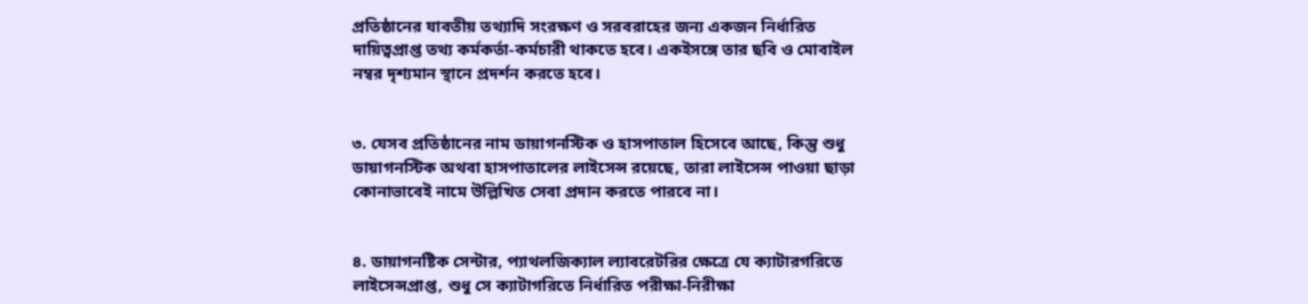প্রতিষ্ঠানের যাবতীয় তথ্যাদি সংরক্ষণ ও সরবরাহের জন্য একজন নির্ধারিত দায়িত্বপ্রাপ্ত তথ্য কর্মকর্তা-কর্মচারী থাকতে হবে। একইসঙ্গে তার ছবি ও মোবাইল নম্বর দৃশ্যমান স্থানে প্রদর্শন করতে হবে।


৩. যেসব প্রতিষ্ঠানের নাম ডায়াগনস্টিক ও হাসপাতাল হিসেবে আছে, কিন্তু শুধু ডায়াগনস্টিক অথবা হাসপাতালের লাইসেন্স রয়েছে, তারা লাইসেন্স পাওয়া ছাড়া কোনাভাবেই নামে উল্লিখিত সেবা প্রদান করতে পারবে না।


৪. ডায়াগনষ্টিক সেন্টার, প্যাথলজিক্যাল ল্যাবরেটরির ক্ষেত্রে যে ক্যাটারগরিতে লাইসেন্সপ্রাপ্ত, শুধু সে ক্যাটাগরিতে নির্ধারিত পরীক্ষা-নিরীক্ষা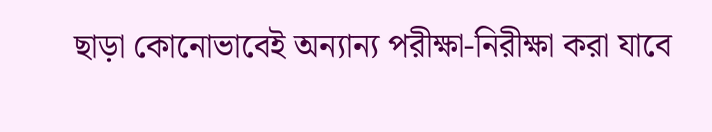ছাড়া কোনোভাবেই অন্যান্য পরীক্ষা-নিরীক্ষা করা যাবে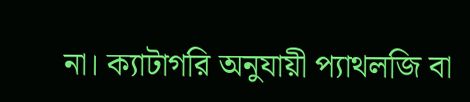না। ক্যাটাগরি অনুযায়ী প্যাথলজি বা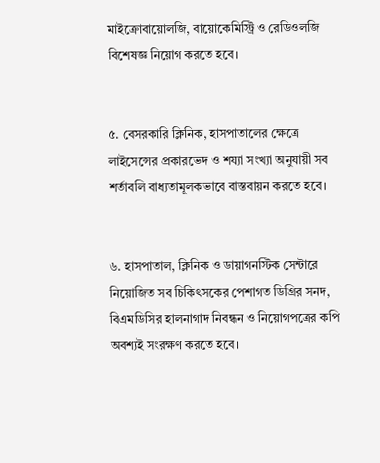মাইক্রোবায়োলজি, বায়োকেমিস্ট্রি ও রেডিওলজি বিশেষজ্ঞ নিয়োগ করতে হবে।


৫. বেসরকারি ক্লিনিক, হাসপাতালের ক্ষেত্রে লাইসেন্সের প্রকারভেদ ও শয্যা সংখ্যা অনুযায়ী সব শর্তাবলি বাধ্যতামূলকভাবে বাস্তবায়ন করতে হবে।


৬. হাসপাতাল, ক্লিনিক ও ডায়াগনস্টিক সেন্টারে নিয়োজিত সব চিকিৎসকের পেশাগত ডিগ্রির সনদ, বিএমডিসির হালনাগাদ নিবন্ধন ও নিয়োগপত্রের কপি অবশ্যই সংরক্ষণ করতে হবে।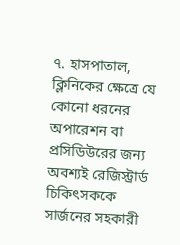৭. হাসপাতাল, ক্লিনিকের ক্ষেত্রে যে কোনো ধরনের অপারেশন বা প্রসিডিউরের জন্য অবশ্যই রেজিস্ট্রার্ড চিকিৎসককে সার্জনের সহকারী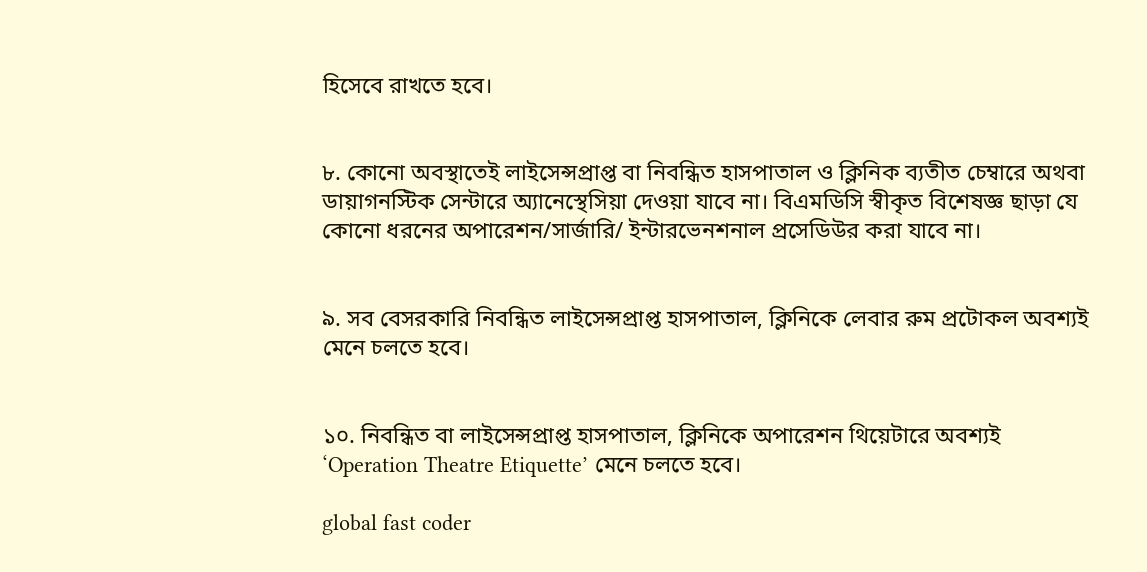হিসেবে রাখতে হবে।


৮. কোনো অবস্থাতেই লাইসেন্সপ্রাপ্ত বা নিবন্ধিত হাসপাতাল ও ক্লিনিক ব্যতীত চেম্বারে অথবা ডায়াগনস্টিক সেন্টারে অ্যানেস্থেসিয়া দেওয়া যাবে না। বিএমডিসি স্বীকৃত বিশেষজ্ঞ ছাড়া যে কোনো ধরনের অপারেশন/সার্জারি/ ইন্টারভেনশনাল প্রসেডিউর করা যাবে না।


৯. সব বেসরকারি নিবন্ধিত লাইসেন্সপ্রাপ্ত হাসপাতাল, ক্লিনিকে লেবার রুম প্রটোকল অবশ্যই মেনে চলতে হবে।


১০. নিবন্ধিত বা লাইসেন্সপ্রাপ্ত হাসপাতাল, ক্লিনিকে অপারেশন থিয়েটারে অবশ্যই ‘Operation Theatre Etiquette’ মেনে চলতে হবে।

global fast coder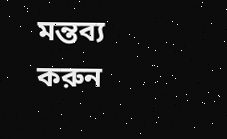মন্তব্য করুন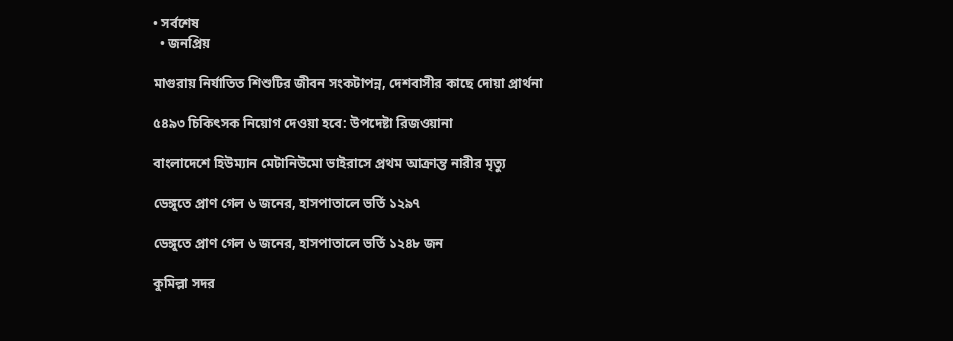• সর্বশেষ
  • জনপ্রিয়

মাগুরায় নির্যাতিত শিশুটির জীবন সংকটাপন্ন, দেশবাসীর কাছে দোয়া প্রার্থনা

৫৪৯৩ চিকিৎসক নিয়োগ দেওয়া হবে: উপদেষ্টা রিজওয়ানা

বাংলাদেশে হিউম্যান মেটানিউমো ভাইরাসে প্রথম আক্রান্ত নারীর মৃত্যু

ডেঙ্গুতে প্রাণ গেল ৬ জনের, হাসপাতালে ভর্তি ১২৯৭

ডেঙ্গুতে প্রাণ গেল ৬ জনের, হাসপাতালে ভর্তি ১২৪৮ জন

কুমিল্লা সদর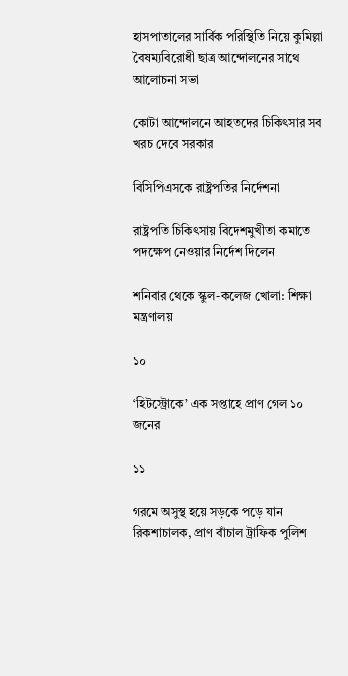হাসপাতালের সার্বিক পরিস্থিতি নিয়ে কুমিল্লা বৈষম্যবিরোধী ছাত্র আন্দোলনের সাথে আলোচনা সভা

কোটা আন্দোলনে আহতদের চিকিৎসার সব খরচ দেবে সরকার

বিসিপিএসকে রাষ্ট্রপতির নির্দেশনা

রাষ্ট্রপতি চিকিৎসায় বিদেশমুখীতা কমাতে পদক্ষেপ নেওয়ার নির্দেশ দিলেন

শনিবার থেকে স্কুল-কলেজ খোলা: শিক্ষা মন্ত্রণালয়

১০

‘হিটস্ট্রোকে’ এক সপ্তাহে প্রাণ গেল ১০ জনের

১১

গরমে অসুস্থ হয়ে সড়কে পড়ে যান রিকশাচালক, প্রাণ বাঁচাল ট্রাফিক পুলিশ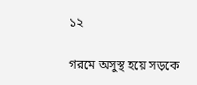১২

গরমে অসুস্থ হয়ে সড়কে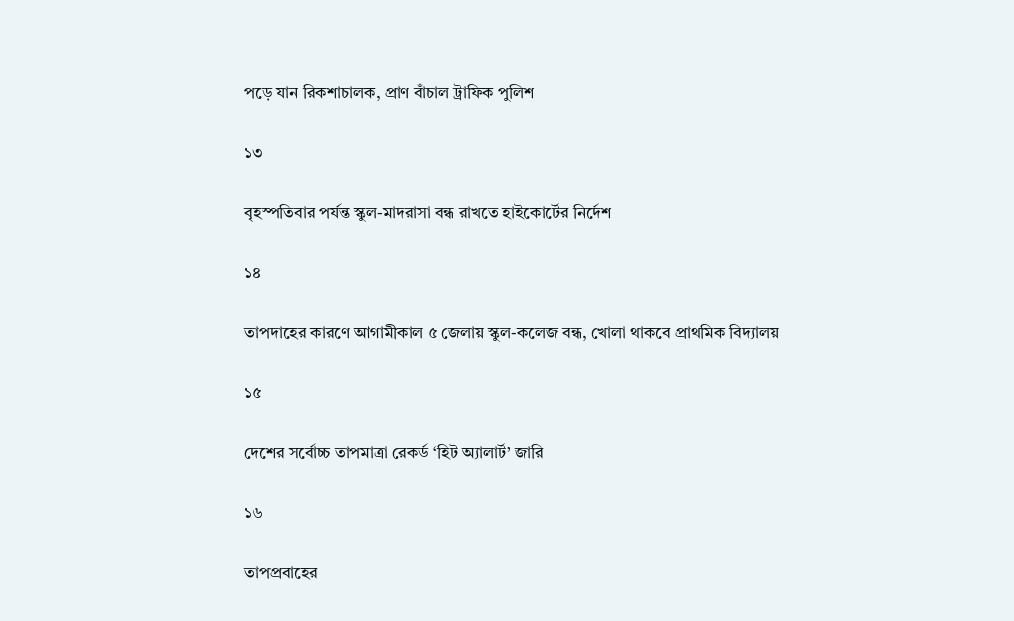পড়ে যান রিকশাচালক, প্রাণ বাঁচাল ট্রাফিক পুলিশ

১৩

বৃহস্পতিবার পর্যন্ত স্কুল-মাদরাসা বন্ধ রাখতে হাইকোর্টের নির্দেশ

১৪

তাপদাহের কারণে আগামীকাল ৫ জেলায় স্কুল-কলেজ বন্ধ, খোলা থাকবে প্রাথমিক বিদ্যালয়

১৫

দেশের সর্বোচ্চ তাপমাত্রা রেকর্ড ‘হিট অ্যালার্ট’ জারি

১৬

তাপপ্রবাহের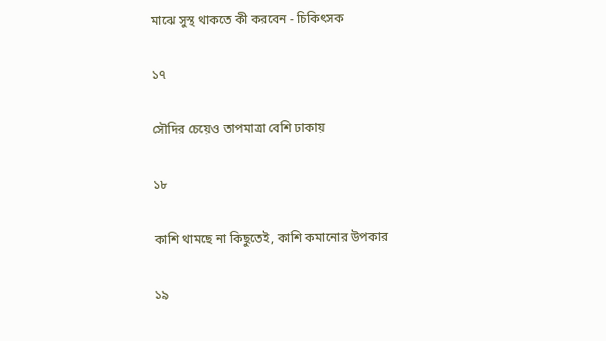মাঝে সুস্থ থাকতে কী করবেন - চিকিৎসক

১৭

সৌদির চেয়েও তাপমাত্রা বেশি ঢাকায়

১৮

কাশি থামছে না কিছুতেই, কাশি কমানোর উপকার

১৯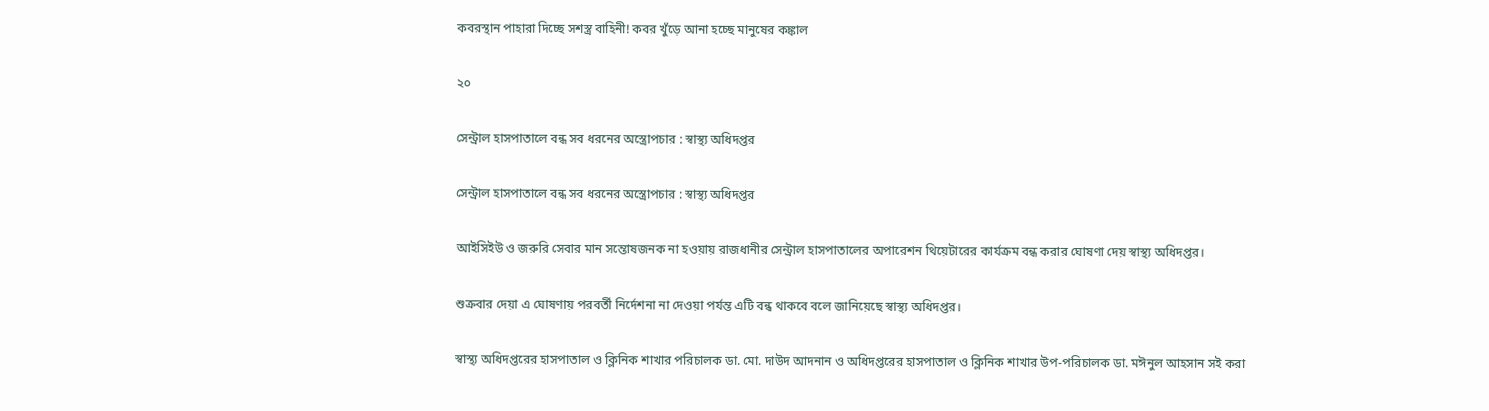কবরস্থান পাহারা দিচ্ছে সশস্ত্র বাহিনী! কবর খুঁড়ে আনা হচ্ছে মানুষের কঙ্কাল

২০

সেন্ট্রাল হাসপাতালে বন্ধ সব ধরনের অস্ত্রোপচার : স্বাস্থ্য অধিদপ্তর

সেন্ট্রাল হাসপাতালে বন্ধ সব ধরনের অস্ত্রোপচার : স্বাস্থ্য অধিদপ্তর

আইসিইউ ও জরুরি সেবার মান সন্তোষজনক না হওয়ায় রাজধানীর সেন্ট্রাল হাসপাতালের অপারেশন থিয়েটারের কার্যক্রম বন্ধ করার ঘোষণা দেয় স্বাস্থ্য অধিদপ্তর।

শুক্রবার দেয়া এ ঘোষণায় পরবর্তী নির্দেশনা না দেওয়া পর্যন্ত এটি বন্ধ থাকবে বলে জানিয়েছে স্বাস্থ্য অধিদপ্তর।

স্বাস্থ্য অধিদপ্তরের হাসপাতাল ও ক্লিনিক শাখার পরিচালক ডা. মো. দাউদ আদনান ও অধিদপ্তরের হাসপাতাল ও ক্লিনিক শাখার উপ-পরিচালক ডা. মঈনুল আহসান সই করা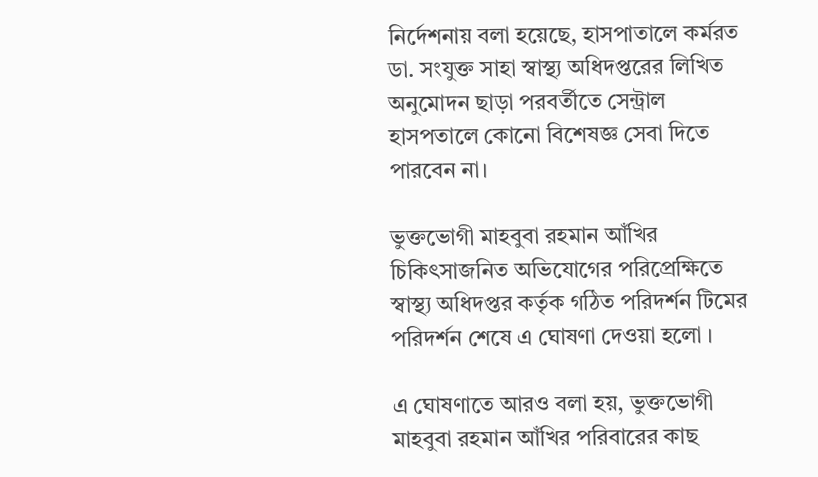নির্দেশনায় বলা হয়েছে, হাসপাতালে কর্মরত ডা. সংযুক্ত সাহা স্বাস্থ্য অধিদপ্তরের লিখিত অনুমোদন ছাড়া পরবর্তীতে সেন্ট্রাল হাসপতালে কোনো বিশেষজ্ঞ সেবা দিতে পারবেন না।

ভুক্তভোগী মাহবুবা রহমান আঁখির চিকিৎসাজনিত অভিযোগের পরিপ্রেক্ষিতে স্বাস্থ্য অধিদপ্তর কর্তৃক গঠিত পরিদর্শন টিমের পরিদর্শন শেষে এ ঘোষণা দেওয়া হলো ।

এ ঘোষণাতে আরও বলা হয়, ভুক্তভোগী মাহবুবা রহমান আঁখির পরিবারের কাছ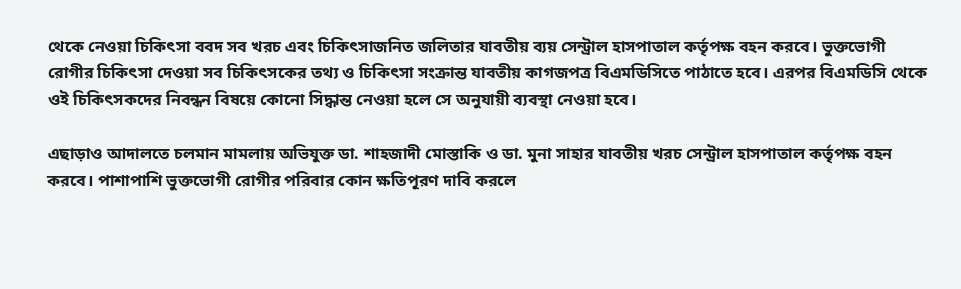থেকে নেওয়া চিকিৎসা ববদ সব খরচ এবং চিকিৎসাজনিত জলিতার যাবতীয় ব্যয় সেন্ট্রাল হাসপাতাল কর্তৃপক্ষ বহন করবে। ভুক্তভোগী রোগীর চিকিৎসা দেওয়া সব চিকিৎসকের তথ্য ও চিকিৎসা সংক্রান্ত যাবতীয় কাগজপত্র বিএমডিসিতে পাঠাতে হবে। এরপর বিএমডিসি থেকে ওই চিকিৎসকদের নিবন্ধন বিষয়ে কোনো সিদ্ধান্ত নেওয়া হলে সে অনুযায়ী ব্যবস্থা নেওয়া হবে।

এছাড়াও আদালতে চলমান মামলায় অভিযুক্ত ডা. শাহজাদী মোস্তাকি ও ডা. মুনা সাহার যাবতীয় খরচ সেন্ট্রাল হাসপাতাল কর্তৃপক্ষ বহন করবে। পাশাপাশি ভুক্তভোগী রোগীর পরিবার কোন ক্ষতিপূরণ দাবি করলে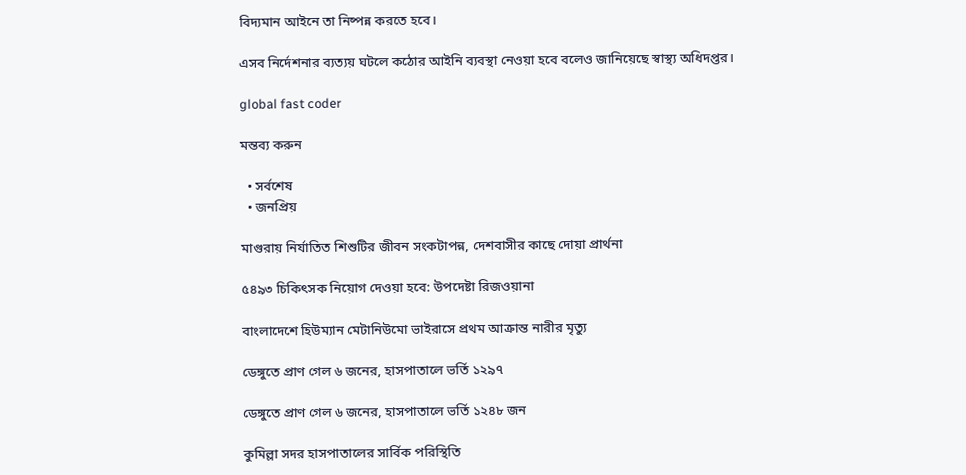বিদ্যমান আইনে তা নিষ্পন্ন করতে হবে।

এসব নির্দেশনার ব্যত্যয় ঘটলে কঠোর আইনি ব্যবস্থা নেওয়া হবে বলেও জানিয়েছে স্বাস্থ্য অধিদপ্তর।

global fast coder

মন্তব্য করুন

  • সর্বশেষ
  • জনপ্রিয়

মাগুরায় নির্যাতিত শিশুটির জীবন সংকটাপন্ন, দেশবাসীর কাছে দোয়া প্রার্থনা

৫৪৯৩ চিকিৎসক নিয়োগ দেওয়া হবে: উপদেষ্টা রিজওয়ানা

বাংলাদেশে হিউম্যান মেটানিউমো ভাইরাসে প্রথম আক্রান্ত নারীর মৃত্যু

ডেঙ্গুতে প্রাণ গেল ৬ জনের, হাসপাতালে ভর্তি ১২৯৭

ডেঙ্গুতে প্রাণ গেল ৬ জনের, হাসপাতালে ভর্তি ১২৪৮ জন

কুমিল্লা সদর হাসপাতালের সার্বিক পরিস্থিতি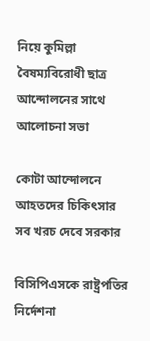নিয়ে কুমিল্লা বৈষম্যবিরোধী ছাত্র আন্দোলনের সাথে আলোচনা সভা

কোটা আন্দোলনে আহতদের চিকিৎসার সব খরচ দেবে সরকার

বিসিপিএসকে রাষ্ট্রপতির নির্দেশনা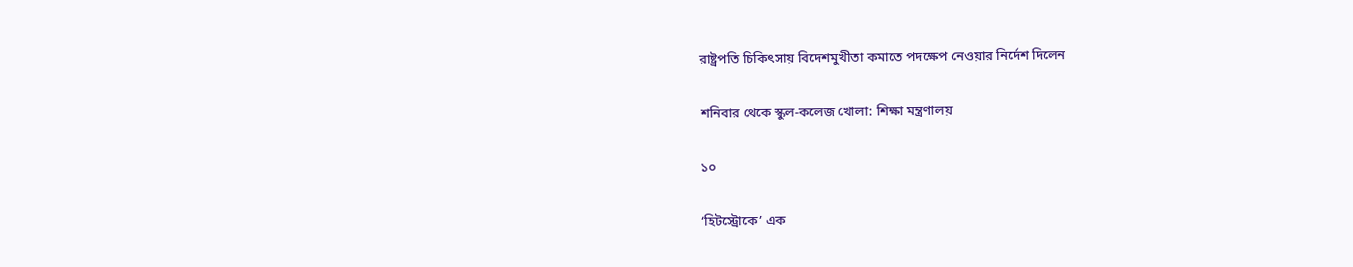রাষ্ট্রপতি চিকিৎসায় বিদেশমুখীতা কমাতে পদক্ষেপ নেওয়ার নির্দেশ দিলেন

শনিবার থেকে স্কুল-কলেজ খোলা: শিক্ষা মন্ত্রণালয়

১০

‘হিটস্ট্রোকে’ এক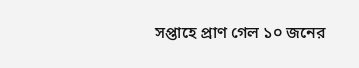সপ্তাহে প্রাণ গেল ১০ জনের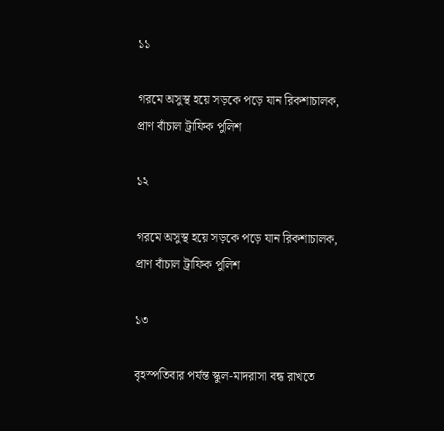১১

গরমে অসুস্থ হয়ে সড়কে পড়ে যান রিকশাচালক, প্রাণ বাঁচাল ট্রাফিক পুলিশ

১২

গরমে অসুস্থ হয়ে সড়কে পড়ে যান রিকশাচালক, প্রাণ বাঁচাল ট্রাফিক পুলিশ

১৩

বৃহস্পতিবার পর্যন্ত স্কুল-মাদরাসা বন্ধ রাখতে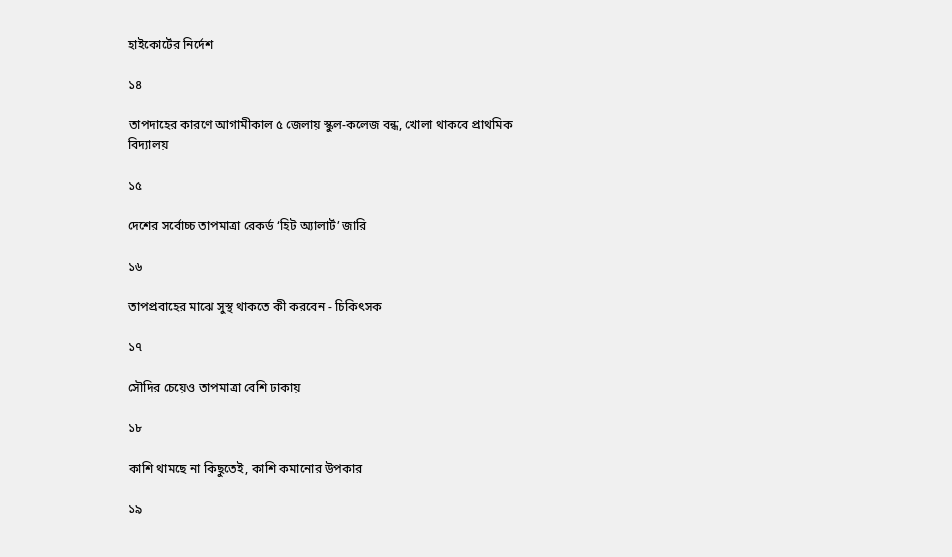হাইকোর্টের নির্দেশ

১৪

তাপদাহের কারণে আগামীকাল ৫ জেলায় স্কুল-কলেজ বন্ধ, খোলা থাকবে প্রাথমিক বিদ্যালয়

১৫

দেশের সর্বোচ্চ তাপমাত্রা রেকর্ড ‘হিট অ্যালার্ট’ জারি

১৬

তাপপ্রবাহের মাঝে সুস্থ থাকতে কী করবেন - চিকিৎসক

১৭

সৌদির চেয়েও তাপমাত্রা বেশি ঢাকায়

১৮

কাশি থামছে না কিছুতেই, কাশি কমানোর উপকার

১৯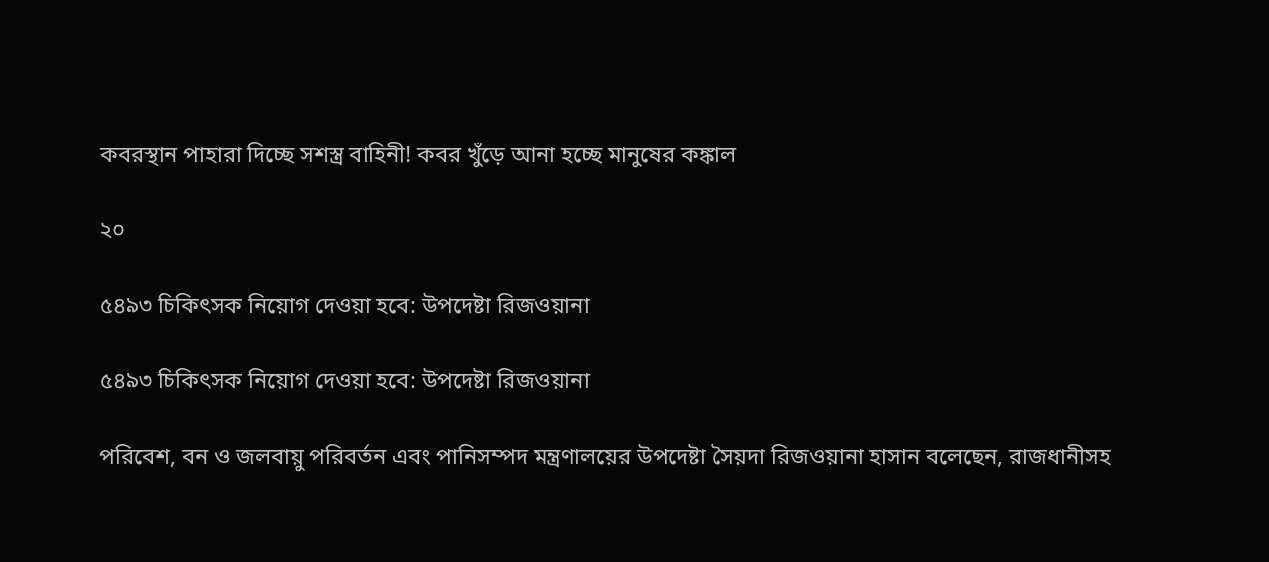কবরস্থান পাহারা দিচ্ছে সশস্ত্র বাহিনী! কবর খুঁড়ে আনা হচ্ছে মানুষের কঙ্কাল

২০

৫৪৯৩ চিকিৎসক নিয়োগ দেওয়া হবে: উপদেষ্টা রিজওয়ানা

৫৪৯৩ চিকিৎসক নিয়োগ দেওয়া হবে: উপদেষ্টা রিজওয়ানা

পরিবেশ, বন ও জলবায়ু পরিবর্তন এবং পানিসম্পদ মন্ত্রণালয়ের উপদেষ্টা সৈয়দা রিজওয়ানা হাসান বলেছেন, রাজধানীসহ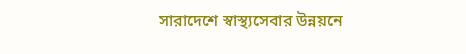সারাদেশে স্বাস্থ্যসেবার উন্নয়নে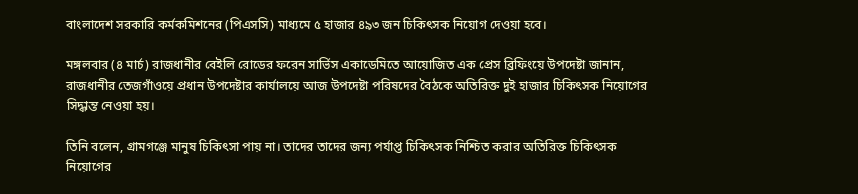বাংলাদেশ সরকারি কর্মকমিশনের (পিএসসি) মাধ্যমে ৫ হাজার ৪৯৩ জন চিকিৎসক নিয়োগ দেওয়া হবে।

মঙ্গলবার (৪ মার্চ) রাজধানীর বেইলি রোডের ফরেন সার্ভিস একাডেমিতে আয়োজিত এক প্রেস ব্রিফিংয়ে উপদেষ্টা জানান, রাজধানীর তেজগাঁওয়ে প্রধান উপদেষ্টার কার্যালয়ে আজ উপদেষ্টা পরিষদের বৈঠকে অতিরিক্ত দুই হাজার চিকিৎসক নিয়োগের সিদ্ধান্ত নেওয়া হয়।

তিনি বলেন, গ্রামগঞ্জে মানুষ চিকিৎসা পায় না। তাদের তাদের জন্য পর্যাপ্ত চিকিৎসক নিশ্চিত করার অতিরিক্ত চিকিৎসক নিয়োগের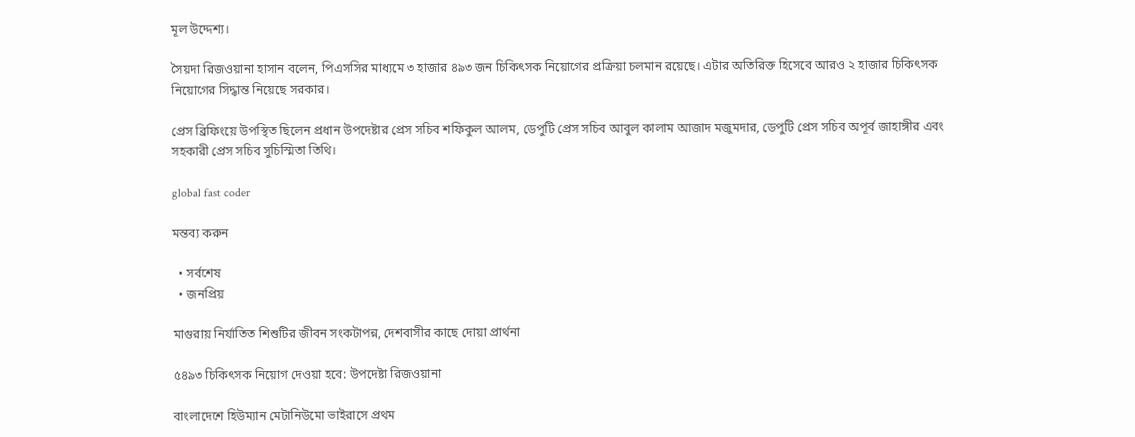মূল উদ্দেশ্য।

সৈয়দা রিজওয়ানা হাসান বলেন, পিএসসির মাধ্যমে ৩ হাজার ৪৯৩ জন চিকিৎসক নিয়োগের প্রক্রিয়া চলমান রয়েছে। এটার অতিরিক্ত হিসেবে আরও ২ হাজার চিকিৎসক নিয়োগের সিদ্ধান্ত নিয়েছে সরকার।

প্রেস ব্রিফিংয়ে উপস্থিত ছিলেন প্রধান উপদেষ্টার প্রেস সচিব শফিকুল আলম, ডেপুটি প্রেস সচিব আবুল কালাম আজাদ মজুমদার, ডেপুটি প্রেস সচিব অপূর্ব জাহাঙ্গীর এবং সহকারী প্রেস সচিব সুচিস্মিতা তিথি।

global fast coder

মন্তব্য করুন

  • সর্বশেষ
  • জনপ্রিয়

মাগুরায় নির্যাতিত শিশুটির জীবন সংকটাপন্ন, দেশবাসীর কাছে দোয়া প্রার্থনা

৫৪৯৩ চিকিৎসক নিয়োগ দেওয়া হবে: উপদেষ্টা রিজওয়ানা

বাংলাদেশে হিউম্যান মেটানিউমো ভাইরাসে প্রথম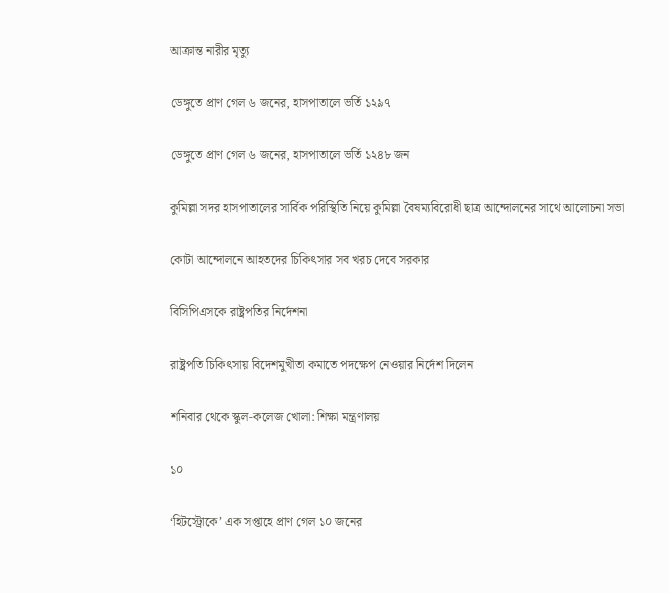আক্রান্ত নারীর মৃত্যু

ডেঙ্গুতে প্রাণ গেল ৬ জনের, হাসপাতালে ভর্তি ১২৯৭

ডেঙ্গুতে প্রাণ গেল ৬ জনের, হাসপাতালে ভর্তি ১২৪৮ জন

কুমিল্লা সদর হাসপাতালের সার্বিক পরিস্থিতি নিয়ে কুমিল্লা বৈষম্যবিরোধী ছাত্র আন্দোলনের সাথে আলোচনা সভা

কোটা আন্দোলনে আহতদের চিকিৎসার সব খরচ দেবে সরকার

বিসিপিএসকে রাষ্ট্রপতির নির্দেশনা

রাষ্ট্রপতি চিকিৎসায় বিদেশমুখীতা কমাতে পদক্ষেপ নেওয়ার নির্দেশ দিলেন

শনিবার থেকে স্কুল-কলেজ খোলা: শিক্ষা মন্ত্রণালয়

১০

‘হিটস্ট্রোকে’ এক সপ্তাহে প্রাণ গেল ১০ জনের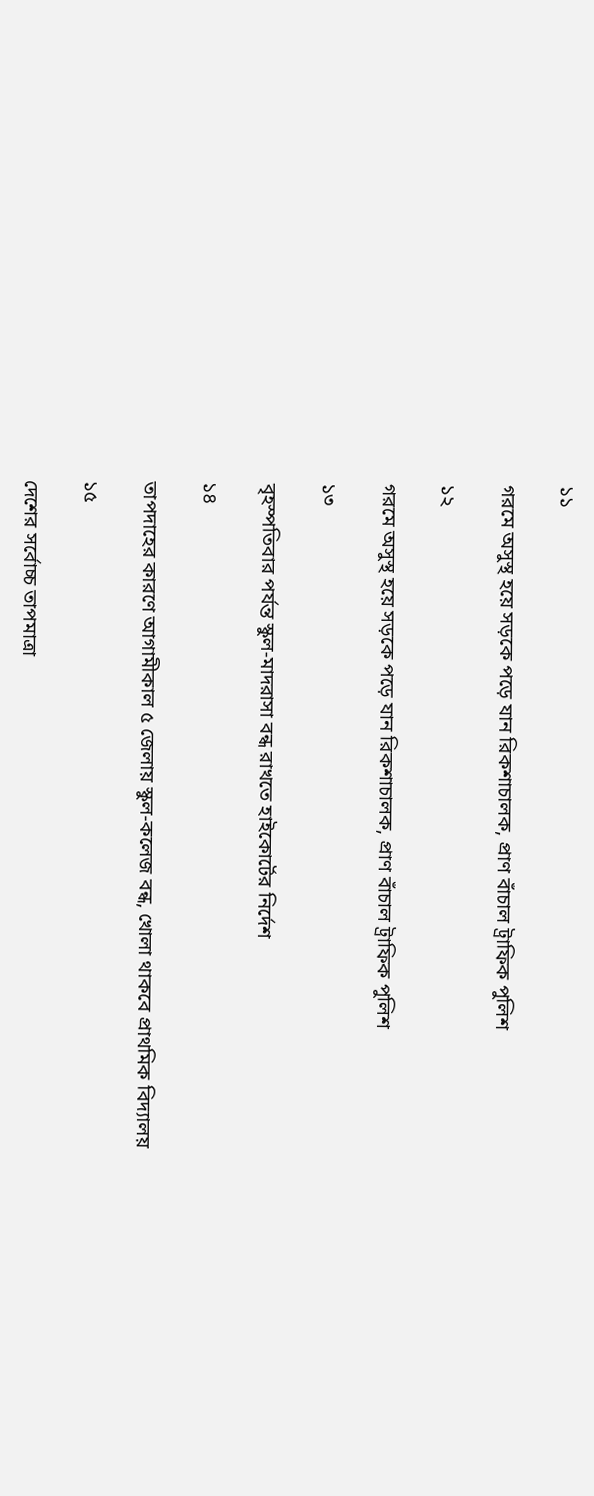১১

গরমে অসুস্থ হয়ে সড়কে পড়ে যান রিকশাচালক, প্রাণ বাঁচাল ট্রাফিক পুলিশ

১২

গরমে অসুস্থ হয়ে সড়কে পড়ে যান রিকশাচালক, প্রাণ বাঁচাল ট্রাফিক পুলিশ

১৩

বৃহস্পতিবার পর্যন্ত স্কুল-মাদরাসা বন্ধ রাখতে হাইকোর্টের নির্দেশ

১৪

তাপদাহের কারণে আগামীকাল ৫ জেলায় স্কুল-কলেজ বন্ধ, খোলা থাকবে প্রাথমিক বিদ্যালয়

১৫

দেশের সর্বোচ্চ তাপমাত্রা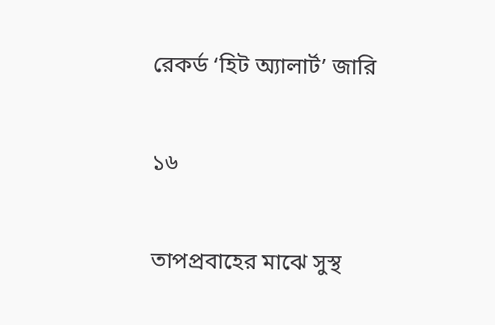রেকর্ড ‘হিট অ্যালার্ট’ জারি

১৬

তাপপ্রবাহের মাঝে সুস্থ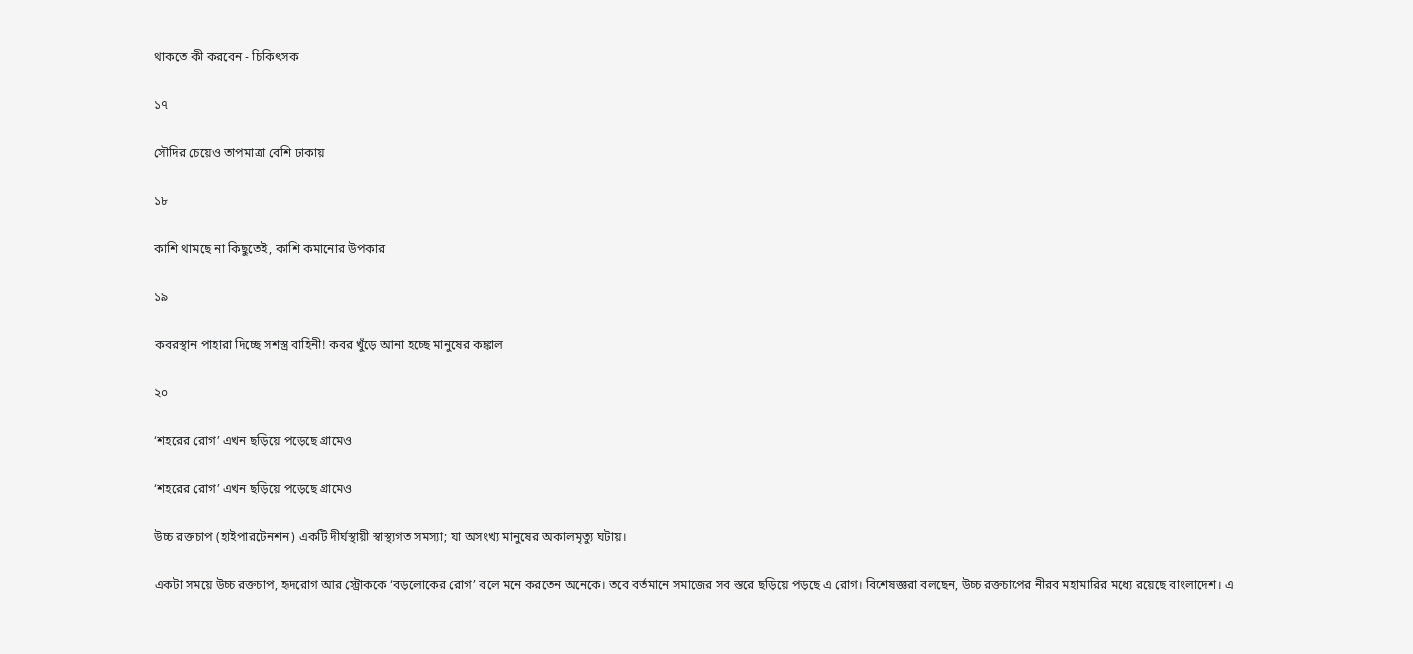থাকতে কী করবেন - চিকিৎসক

১৭

সৌদির চেয়েও তাপমাত্রা বেশি ঢাকায়

১৮

কাশি থামছে না কিছুতেই, কাশি কমানোর উপকার

১৯

কবরস্থান পাহারা দিচ্ছে সশস্ত্র বাহিনী! কবর খুঁড়ে আনা হচ্ছে মানুষের কঙ্কাল

২০

‘শহরের রোগ’ এখন ছড়িয়ে পড়েছে গ্রামেও

‘শহরের রোগ’ এখন ছড়িয়ে পড়েছে গ্রামেও

উচ্চ রক্তচাপ (হাইপারটেনশন) একটি দীর্ঘস্থায়ী স্বাস্থ্যগত সমস্যা; যা অসংখ্য মানুষের অকালমৃত্যু ঘটায়।

একটা সময়ে উচ্চ রক্তচাপ, হৃদরোগ আর স্ট্রোককে ‘বড়লোকের রোগ’ বলে মনে করতেন অনেকে। তবে বর্তমানে সমাজের সব স্তরে ছড়িয়ে পড়ছে এ রোগ। বিশেষজ্ঞরা বলছেন, উচ্চ রক্তচাপের নীরব মহামারির মধ্যে রয়েছে বাংলাদেশ। এ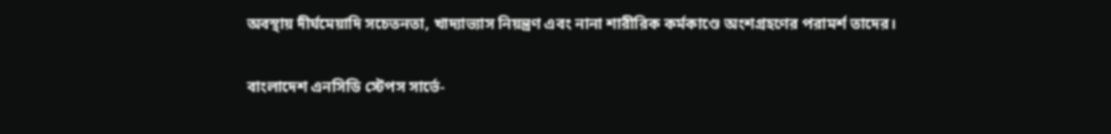অবস্থায় দীর্ঘমেয়াদি সচেতনতা, খাদ্যাভ্যাস নিয়ন্ত্রণ এবং নানা শারীরিক কর্মকাণ্ডে অংশগ্রহণের পরামর্শ তাদের।

বাংলাদেশ এনসিডি স্টেপস সার্ভে-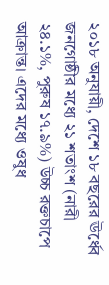২০১৮ অনুযায়ী, দেশে ১৮ বছরের ঊর্ধ্বে জনগোষ্ঠীর মধ্যে ২১ শতাংশ (নারী ২৪.১%, পুরুষ ১৭.৯%) উচ্চ রক্তচাপে আক্রান্ত। এদের মধ্যে ওষুধ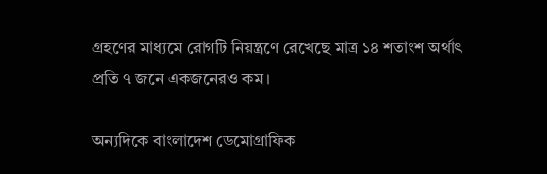গ্রহণের মাধ্যমে রোগটি নিয়ন্ত্রণে রেখেছে মাত্র ১৪ শতাংশ অর্থাৎ প্রতি ৭ জনে একজনেরও কম।

অন্যদিকে বাংলাদেশ ডেমোগ্রাফিক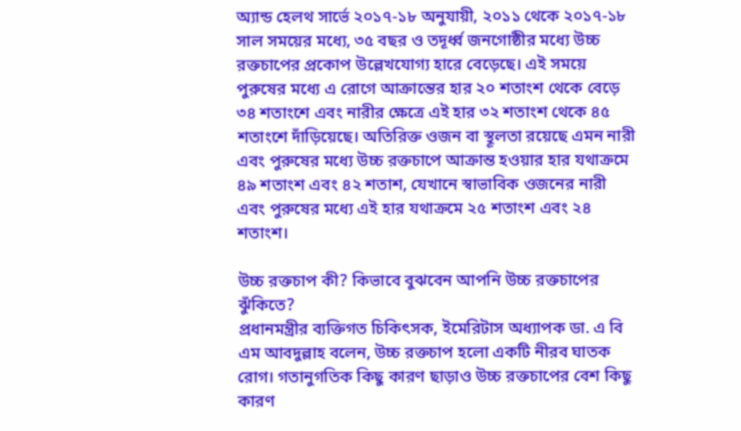অ্যান্ড হেলথ সার্ভে ২০১৭-১৮ অনুযায়ী, ২০১১ থেকে ২০১৭-১৮ সাল সময়ের মধ্যে, ৩৫ বছর ও তদূর্ধ্ব জনগোষ্ঠীর মধ্যে উচ্চ রক্তচাপের প্রকোপ উল্লেখযোগ্য হারে বেড়েছে। এই সময়ে পুরুষের মধ্যে এ রোগে আক্রান্তের হার ২০ শতাংশ থেকে বেড়ে ৩৪ শতাংশে এবং নারীর ক্ষেত্রে এই হার ৩২ শতাংশ থেকে ৪৫ শতাংশে দাঁড়িয়েছে। অতিরিক্ত ওজন বা স্থূলতা রয়েছে এমন নারী এবং পুরুষের মধ্যে উচ্চ রক্তচাপে আক্রান্ত হওয়ার হার যথাক্রমে ৪৯ শতাংশ এবং ৪২ শতাশ, যেখানে স্বাভাবিক ওজনের নারী এবং পুরুষের মধ্যে এই হার যথাক্রমে ২৫ শতাংশ এবং ২৪ শতাংশ।

উচ্চ রক্তচাপ কী? কিভাবে বুঝবেন আপনি উচ্চ রক্তচাপের ঝুঁকিতে?
প্রধানমন্ত্রীর ব্যক্তিগত চিকিৎসক, ইমেরিটাস অধ্যাপক ডা. এ বি এম আবদুল্লাহ বলেন, উচ্চ রক্তচাপ হলো একটি নীরব ঘাতক রোগ। গতানুগতিক কিছু কারণ ছাড়াও উচ্চ রক্তচাপের বেশ কিছু কারণ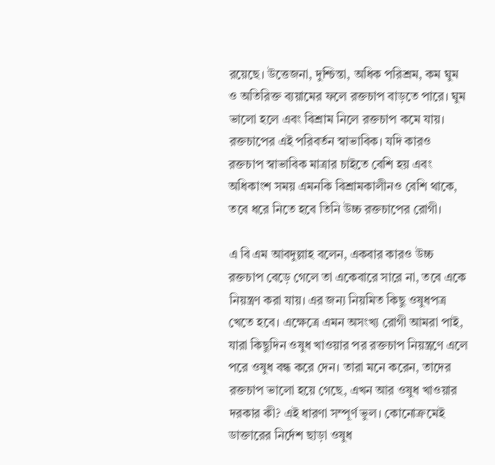রয়েছে। উত্তেজনা, দুশ্চিন্তা, অধিক পরিশ্রম, কম ঘুম ও অতিরিক্ত ব্যয়ামের ফলে রক্তচাপ বাড়তে পারে। ঘুম ভালো হলে এবং বিশ্রাম নিলে রক্তচাপ কমে যায়। রক্তচাপের এই পরিবর্তন স্বাভাবিক। যদি কারও রক্তচাপ স্বাভাবিক মাত্রার চাইতে বেশি হয় এবং অধিকাংশ সময় এমনকি বিশ্রামকালীনও বেশি থাকে, তবে ধরে নিতে হবে তিনি উচ্চ রক্তচাপের রোগী।

এ বি এম আবদুল্লাহ বলেন, একবার কারও উচ্চ রক্তচাপ বেড়ে গেলে তা একেবারে সারে না, তবে একে নিয়ন্ত্রণ করা যায়। এর জন্য নিয়মিত কিছু ওষুধপত্র খেতে হবে। এক্ষেত্রে এমন অসংখ্য রোগী আমরা পাই, যারা কিছুদিন ওষুধ খাওয়ার পর রক্তচাপ নিয়ন্ত্রণে এলে পরে ওষুধ বন্ধ করে দেন। তারা মনে করেন, তাদের রক্তচাপ ভালো হয়ে গেছে, এখন আর ওষুধ খাওয়ার দরকার কী? এই ধারণা সম্পূর্ণ ভুল। কোনোক্রমেই ডাক্তারের নির্দেশ ছাড়া ওষুধ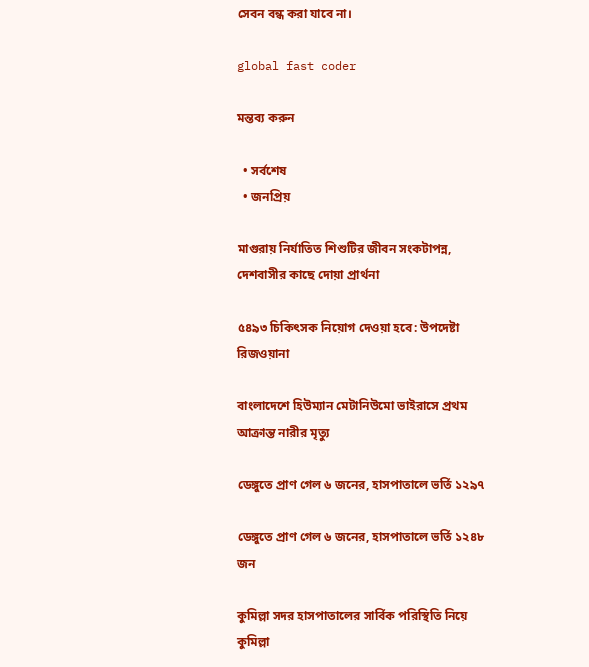সেবন বন্ধ করা যাবে না।

global fast coder

মন্তব্য করুন

  • সর্বশেষ
  • জনপ্রিয়

মাগুরায় নির্যাতিত শিশুটির জীবন সংকটাপন্ন, দেশবাসীর কাছে দোয়া প্রার্থনা

৫৪৯৩ চিকিৎসক নিয়োগ দেওয়া হবে: উপদেষ্টা রিজওয়ানা

বাংলাদেশে হিউম্যান মেটানিউমো ভাইরাসে প্রথম আক্রান্ত নারীর মৃত্যু

ডেঙ্গুতে প্রাণ গেল ৬ জনের, হাসপাতালে ভর্তি ১২৯৭

ডেঙ্গুতে প্রাণ গেল ৬ জনের, হাসপাতালে ভর্তি ১২৪৮ জন

কুমিল্লা সদর হাসপাতালের সার্বিক পরিস্থিতি নিয়ে কুমিল্লা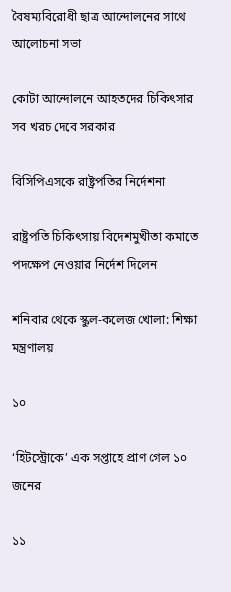বৈষম্যবিরোধী ছাত্র আন্দোলনের সাথে আলোচনা সভা

কোটা আন্দোলনে আহতদের চিকিৎসার সব খরচ দেবে সরকার

বিসিপিএসকে রাষ্ট্রপতির নির্দেশনা

রাষ্ট্রপতি চিকিৎসায় বিদেশমুখীতা কমাতে পদক্ষেপ নেওয়ার নির্দেশ দিলেন

শনিবার থেকে স্কুল-কলেজ খোলা: শিক্ষা মন্ত্রণালয়

১০

‘হিটস্ট্রোকে’ এক সপ্তাহে প্রাণ গেল ১০ জনের

১১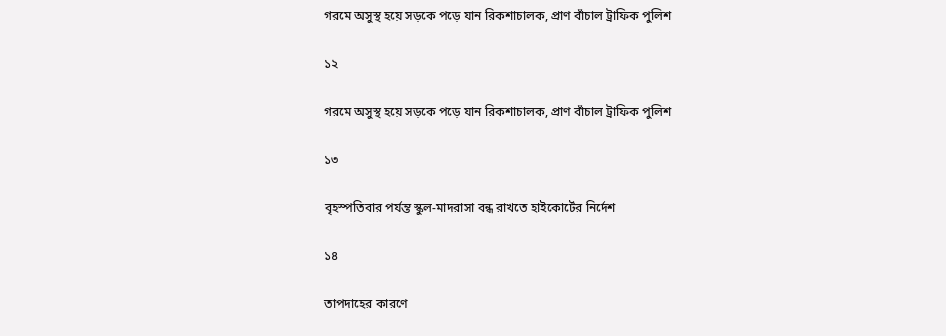গরমে অসুস্থ হয়ে সড়কে পড়ে যান রিকশাচালক, প্রাণ বাঁচাল ট্রাফিক পুলিশ

১২

গরমে অসুস্থ হয়ে সড়কে পড়ে যান রিকশাচালক, প্রাণ বাঁচাল ট্রাফিক পুলিশ

১৩

বৃহস্পতিবার পর্যন্ত স্কুল-মাদরাসা বন্ধ রাখতে হাইকোর্টের নির্দেশ

১৪

তাপদাহের কারণে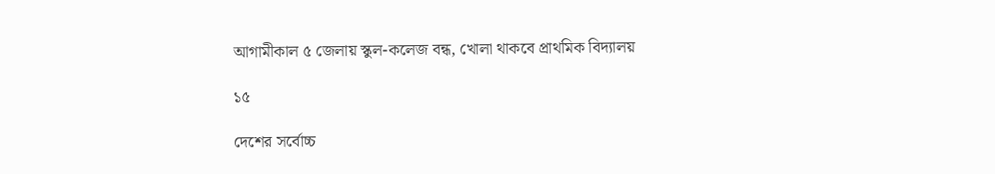আগামীকাল ৫ জেলায় স্কুল-কলেজ বন্ধ, খোলা থাকবে প্রাথমিক বিদ্যালয়

১৫

দেশের সর্বোচ্চ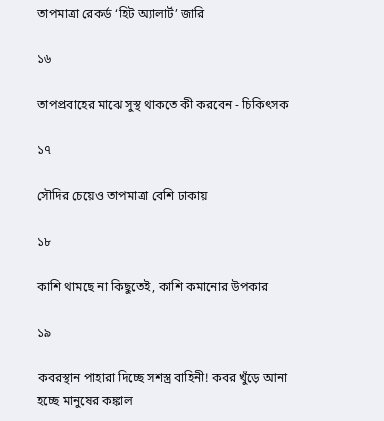তাপমাত্রা রেকর্ড ‘হিট অ্যালার্ট’ জারি

১৬

তাপপ্রবাহের মাঝে সুস্থ থাকতে কী করবেন - চিকিৎসক

১৭

সৌদির চেয়েও তাপমাত্রা বেশি ঢাকায়

১৮

কাশি থামছে না কিছুতেই, কাশি কমানোর উপকার

১৯

কবরস্থান পাহারা দিচ্ছে সশস্ত্র বাহিনী! কবর খুঁড়ে আনা হচ্ছে মানুষের কঙ্কাল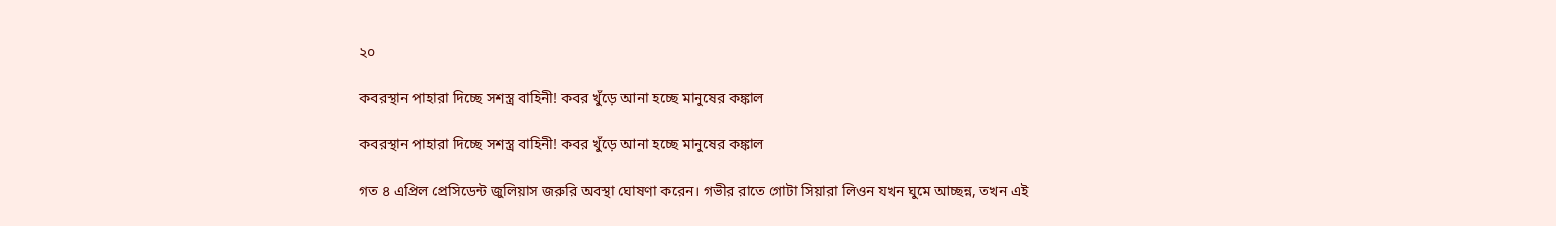২০

কবরস্থান পাহারা দিচ্ছে সশস্ত্র বাহিনী! কবর খুঁড়ে আনা হচ্ছে মানুষের কঙ্কাল

কবরস্থান পাহারা দিচ্ছে সশস্ত্র বাহিনী! কবর খুঁড়ে আনা হচ্ছে মানুষের কঙ্কাল

গত ৪ এপ্রিল প্রেসিডেন্ট জুলিয়াস জরুরি অবস্থা ঘোষণা করেন। গভীর রাতে গোটা সিয়ারা লিওন যখন ঘুমে আচ্ছন্ন, তখন এই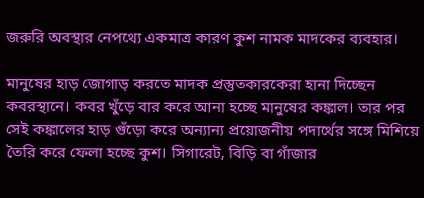জরুরি অবস্থার নেপথ্যে একমাত্র কারণ কুশ নামক মাদকের ব্যবহার।

মানুষের হাড় জোগাড় করতে মাদক প্রস্তুতকারকেরা হানা দিচ্ছেন কবরস্থানে। কবর খুঁড়ে বার করে আনা হচ্ছে মানুষের কঙ্কাল। তার পর সেই কঙ্কালের হাড় গুঁড়ো করে অন্যান্য প্রয়োজনীয় পদার্থের সঙ্গে মিশিয়ে তৈরি করে ফেলা হচ্ছে কুশ। সিগারেট, বিড়ি বা গাঁজার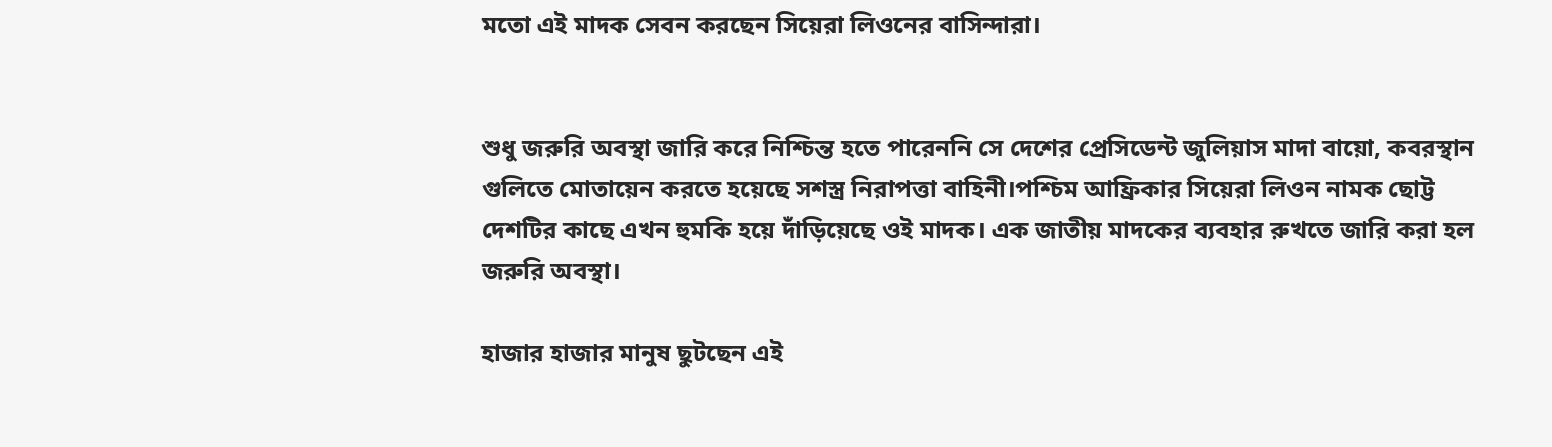মতো এই মাদক সেবন করছেন সিয়েরা লিওনের বাসিন্দারা।


শুধু জরুরি অবস্থা জারি করে নিশ্চিন্ত হতে পারেননি সে দেশের প্রেসিডেন্ট জুলিয়াস মাদা বায়ো, কবরস্থান গুলিতে মোতায়েন করতে হয়েছে সশস্ত্র নিরাপত্তা বাহিনী।পশ্চিম আফ্রিকার সিয়েরা লিওন নামক ছোট্ট দেশটির কাছে এখন হুমকি হয়ে দাঁড়িয়েছে ওই মাদক। এক জাতীয় মাদকের ব্যবহার রুখতে জারি করা হল জরুরি অবস্থা।

হাজার হাজার মানুষ ছুটছেন এই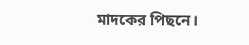মাদকের পিছনে।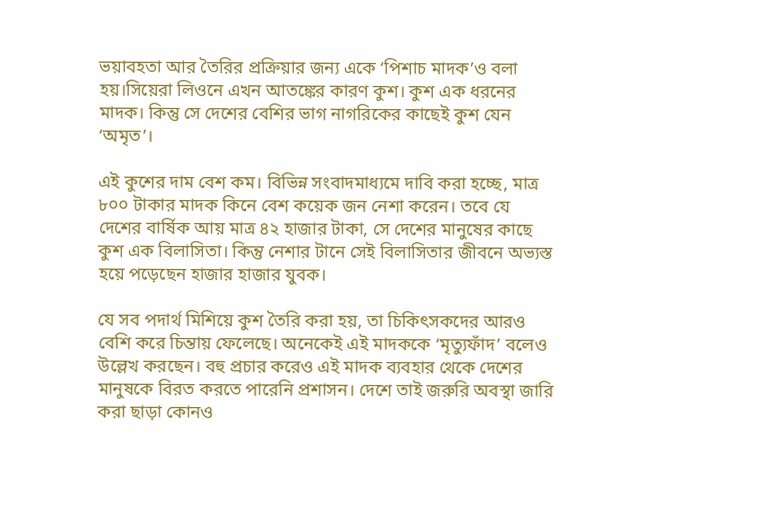ভয়াবহতা আর তৈরির প্রক্রিয়ার জন্য একে ‘পিশাচ মাদক’ও বলা হয়।সিয়েরা লিওনে এখন আতঙ্কের কারণ কুশ। কুশ এক ধরনের মাদক। কিন্তু সে দেশের বেশির ভাগ নাগরিকের কাছেই কুশ যেন ‘অমৃত’।

এই কুশের দাম বেশ কম। বিভিন্ন সংবাদমাধ্যমে দাবি করা হচ্ছে, মাত্র ৮০০ টাকার মাদক কিনে বেশ কয়েক জন নেশা করেন। তবে যে দেশের বার্ষিক আয় মাত্র ৪২ হাজার টাকা, সে দেশের মানুষের কাছে কুশ এক বিলাসিতা। কিন্তু নেশার টানে সেই বিলাসিতার জীবনে অভ্যস্ত হয়ে পড়েছেন হাজার হাজার যুবক।

যে সব পদার্থ মিশিয়ে কুশ তৈরি করা হয়, তা চিকিৎসকদের আরও বেশি করে চিন্তায় ফেলেছে। অনেকেই এই মাদককে ‘মৃত্যুফাঁদ’ বলেও উল্লেখ করছেন। বহু প্রচার করেও এই মাদক ব্যবহার থেকে দেশের মানুষকে বিরত করতে পারেনি প্রশাসন। দেশে তাই জরুরি অবস্থা জারি করা ছাড়া কোনও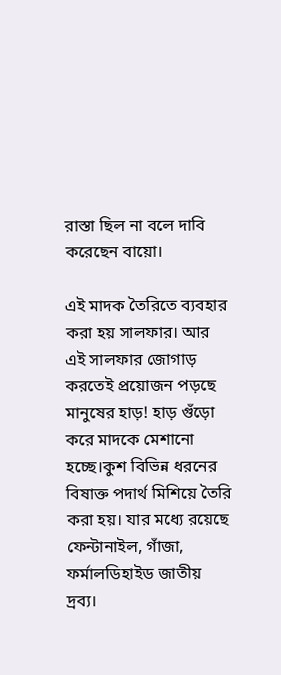রাস্তা ছিল না বলে দাবি করেছেন বায়ো।

এই মাদক তৈরিতে ব্যবহার করা হয় সালফার। আর এই সালফার জোগাড় করতেই প্রয়োজন পড়ছে মানুষের হাড়! হাড় গুঁড়ো করে মাদকে মেশানো হচ্ছে।কুশ বিভিন্ন ধরনের বিষাক্ত পদার্থ মিশিয়ে তৈরি করা হয়। যার মধ্যে রয়েছে ফেন্টানাইল, গাঁজা, ফর্মালডিহাইড জাতীয় দ্রব্য।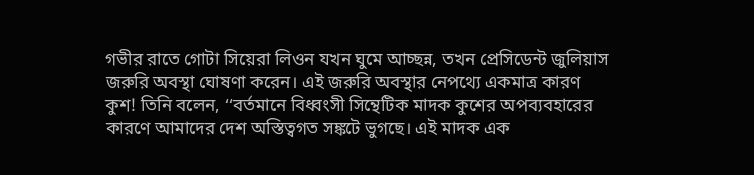গভীর রাতে গোটা সিয়েরা লিওন যখন ঘুমে আচ্ছন্ন, তখন প্রেসিডেন্ট জুলিয়াস জরুরি অবস্থা ঘোষণা করেন। এই জরুরি অবস্থার নেপথ্যে একমাত্র কারণ কুশ! তিনি বলেন, ‘‘বর্তমানে বিধ্বংসী সিন্থেটিক মাদক কুশের অপব্যবহারের কারণে আমাদের দেশ অস্তিত্বগত সঙ্কটে ভুগছে। এই মাদক এক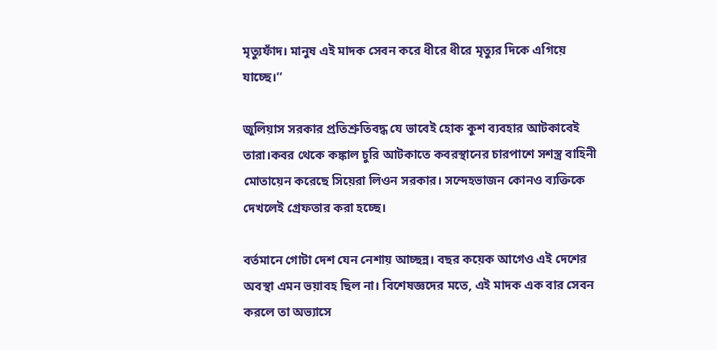মৃত্যুফাঁদ। মানুষ এই মাদক সেবন করে ধীরে ধীরে মৃত্যুর দিকে এগিয়ে যাচ্ছে।’’

জুলিয়াস সরকার প্রতিশ্রুতিবদ্ধ যে ভাবেই হোক কুশ ব্যবহার আটকাবেই তারা।কবর থেকে কঙ্কাল চুরি আটকাতে কবরস্থানের চারপাশে সশস্ত্র বাহিনী মোতায়েন করেছে সিয়েরা লিওন সরকার। সন্দেহভাজন কোনও ব্যক্তিকে দেখলেই গ্রেফতার করা হচ্ছে।

বর্তমানে গোটা দেশ যেন নেশায় আচ্ছন্ন। বছর কয়েক আগেও এই দেশের অবস্থা এমন ভয়াবহ ছিল না। বিশেষজ্ঞদের মতে, এই মাদক এক বার সেবন করলে তা অভ্যাসে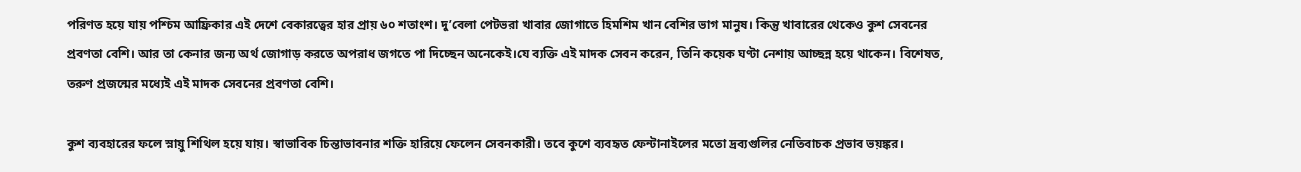পরিণত হয়ে যায় পশ্চিম আফ্রিকার এই দেশে বেকারত্বের হার প্রায় ৬০ শতাংশ। দু’বেলা পেটভরা খাবার জোগাতে হিমশিম খান বেশির ভাগ মানুষ। কিন্তু খাবারের থেকেও কুশ সেবনের প্রবণতা বেশি। আর তা কেনার জন্য অর্থ জোগাড় করতে অপরাধ জগতে পা দিচ্ছেন অনেকেই।যে ব্যক্তি এই মাদক সেবন করেন, তিনি কয়েক ঘণ্টা নেশায় আচ্ছন্ন হয়ে থাকেন। বিশেষত, তরুণ প্রজন্মের মধ্যেই এই মাদক সেবনের প্রবণতা বেশি।

কুশ ব্যবহারের ফলে স্নায়ু শিথিল হয়ে যায়। স্বাভাবিক চিন্তাভাবনার শক্তি হারিয়ে ফেলেন সেবনকারী। তবে কুশে ব্যবহৃত ফেন্টানাইলের মতো দ্রব্যগুলির নেতিবাচক প্রভাব ভয়ঙ্কর।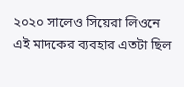২০২০ সালেও সিয়েরা লিওনে এই মাদকের ব্যবহার এতটা ছিল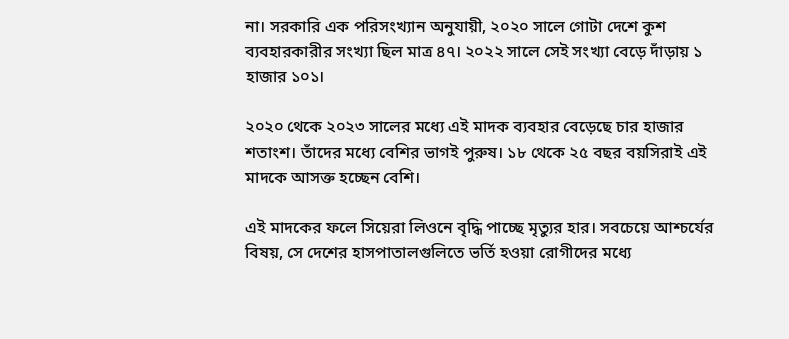না। সরকারি এক পরিসংখ্যান অনুযায়ী, ২০২০ সালে গোটা দেশে কুশ ব্যবহারকারীর সংখ্যা ছিল মাত্র ৪৭। ২০২২ সালে সেই সংখ্যা বেড়ে দাঁড়ায় ১ হাজার ১০১।

২০২০ থেকে ২০২৩ সালের মধ্যে এই মাদক ব্যবহার বেড়েছে চার হাজার শতাংশ। তাঁদের মধ্যে বেশির ভাগই পুরুষ। ১৮ থেকে ২৫ বছর বয়সিরাই এই মাদকে আসক্ত হচ্ছেন বেশি।

এই মাদকের ফলে সিয়েরা লিওনে বৃদ্ধি পাচ্ছে মৃত্যুর হার। সবচেয়ে আশ্চর্যের বিষয়, সে দেশের হাসপাতালগুলিতে ভর্তি হওয়া রোগীদের মধ্যে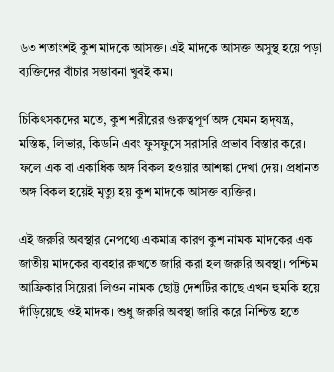৬৩ শতাংশই কুশ মাদকে আসক্ত। এই মাদকে আসক্ত অসুস্থ হয়ে পড়া ব্যক্তিদের বাঁচার সম্ভাবনা খুবই কম।

চিকিৎসকদের মতে, কুশ শরীরের গুরুত্বপূর্ণ অঙ্গ যেমন হৃদ্‌যন্ত্র, মস্তিষ্ক, লিভার, কিডনি এবং ফুসফুসে সরাসরি প্রভাব বিস্তার করে। ফলে এক বা একাধিক অঙ্গ বিকল হওয়ার আশঙ্কা দেখা দেয়। প্রধানত অঙ্গ বিকল হয়েই মৃত্যু হয় কুশ মাদকে আসক্ত ব্যক্তির।

এই জরুরি অবস্থার নেপথ্যে একমাত্র কারণ কুশ নামক মাদকের এক জাতীয় মাদকের ব্যবহার রুখতে জারি করা হল জরুরি অবস্থা। পশ্চিম আফ্রিকার সিয়েরা লিওন নামক ছোট্ট দেশটির কাছে এখন হুমকি হয়ে দাঁড়িয়েছে ওই মাদক। শুধু জরুরি অবস্থা জারি করে নিশ্চিন্ত হতে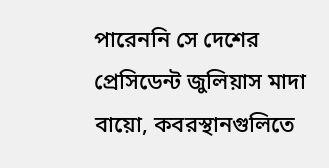পারেননি সে দেশের প্রেসিডেন্ট জুলিয়াস মাদা বায়ো, কবরস্থানগুলিতে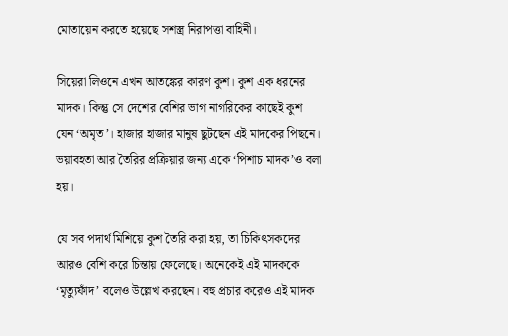মোতায়েন করতে হয়েছে সশস্ত্র নিরাপত্তা বাহিনী।

সিয়েরা লিওনে এখন আতঙ্কের কারণ কুশ। কুশ এক ধরনের মাদক। কিন্তু সে দেশের বেশির ভাগ নাগরিকের কাছেই কুশ যেন ‘অমৃত’। হাজার হাজার মানুষ ছুটছেন এই মাদকের পিছনে। ভয়াবহতা আর তৈরির প্রক্রিয়ার জন্য একে ‘পিশাচ মাদক’ও বলা হয়।

যে সব পদার্থ মিশিয়ে কুশ তৈরি করা হয়, তা চিকিৎসকদের আরও বেশি করে চিন্তায় ফেলেছে। অনেকেই এই মাদককে ‘মৃত্যুফাঁদ’ বলেও উল্লেখ করছেন। বহু প্রচার করেও এই মাদক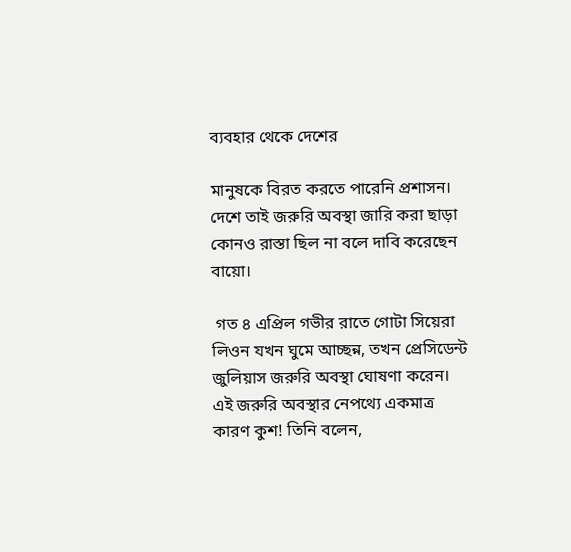ব্যবহার থেকে দেশের

মানুষকে বিরত করতে পারেনি প্রশাসন। দেশে তাই জরুরি অবস্থা জারি করা ছাড়া কোনও রাস্তা ছিল না বলে দাবি করেছেন বায়ো।

 গত ৪ এপ্রিল গভীর রাতে গোটা সিয়েরা লিওন যখন ঘুমে আচ্ছন্ন, তখন প্রেসিডেন্ট জুলিয়াস জরুরি অবস্থা ঘোষণা করেন। এই জরুরি অবস্থার নেপথ্যে একমাত্র কারণ কুশ! তিনি বলেন,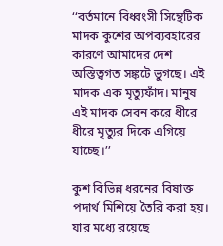‘‘বর্তমানে বিধ্বংসী সিন্থেটিক মাদক কুশের অপব্যবহারের কারণে আমাদের দেশ অস্তিত্বগত সঙ্কটে ভুগছে। এই মাদক এক মৃত্যুফাঁদ। মানুষ এই মাদক সেবন করে ধীরে ধীরে মৃত্যুর দিকে এগিয়ে যাচ্ছে।’’

কুশ বিভিন্ন ধরনের বিষাক্ত পদার্থ মিশিয়ে তৈরি করা হয়। যার মধ্যে রয়েছে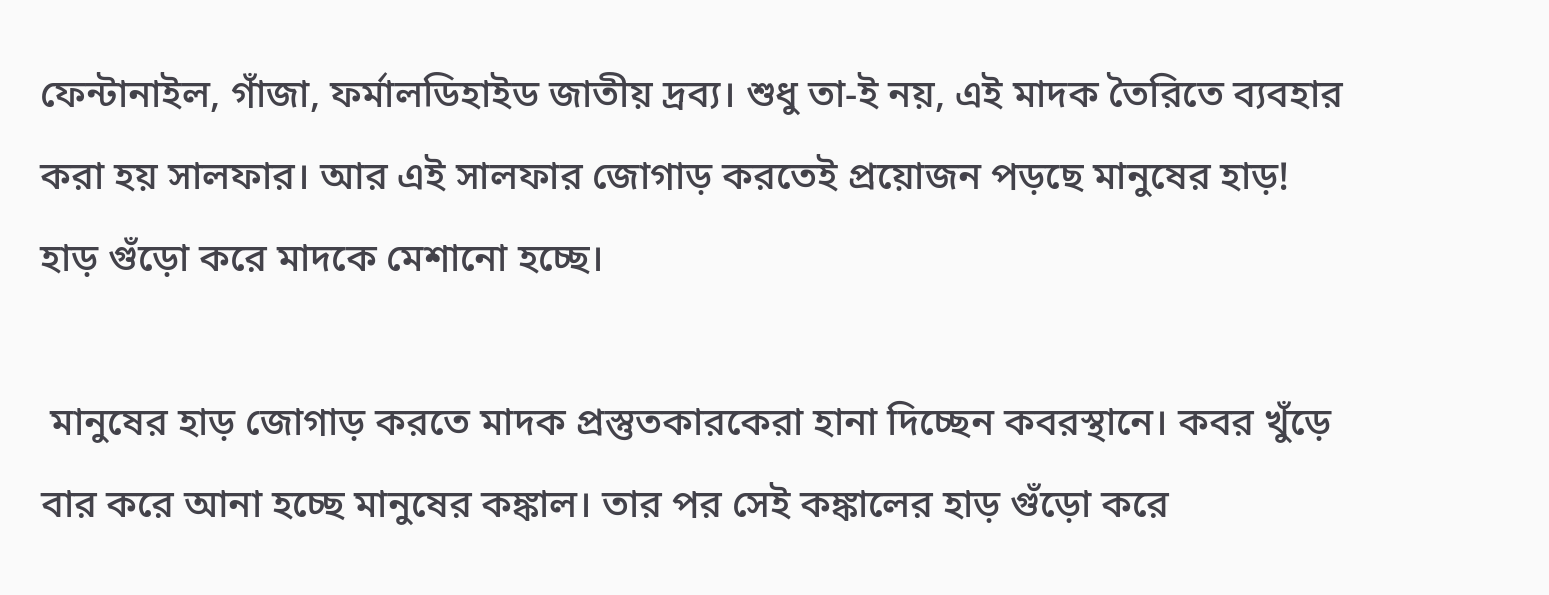ফেন্টানাইল, গাঁজা, ফর্মালডিহাইড জাতীয় দ্রব্য। শুধু তা-ই নয়, এই মাদক তৈরিতে ব্যবহার করা হয় সালফার। আর এই সালফার জোগাড় করতেই প্রয়োজন পড়ছে মানুষের হাড়! হাড় গুঁড়ো করে মাদকে মেশানো হচ্ছে।

 মানুষের হাড় জোগাড় করতে মাদক প্রস্তুতকারকেরা হানা দিচ্ছেন কবরস্থানে। কবর খুঁড়ে বার করে আনা হচ্ছে মানুষের কঙ্কাল। তার পর সেই কঙ্কালের হাড় গুঁড়ো করে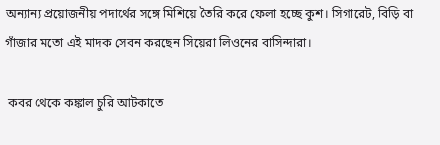অন্যান্য প্রয়োজনীয় পদার্থের সঙ্গে মিশিয়ে তৈরি করে ফেলা হচ্ছে কুশ। সিগারেট, বিড়ি বা গাঁজার মতো এই মাদক সেবন করছেন সিয়েরা লিওনের বাসিন্দারা।

 কবর থেকে কঙ্কাল চুরি আটকাতে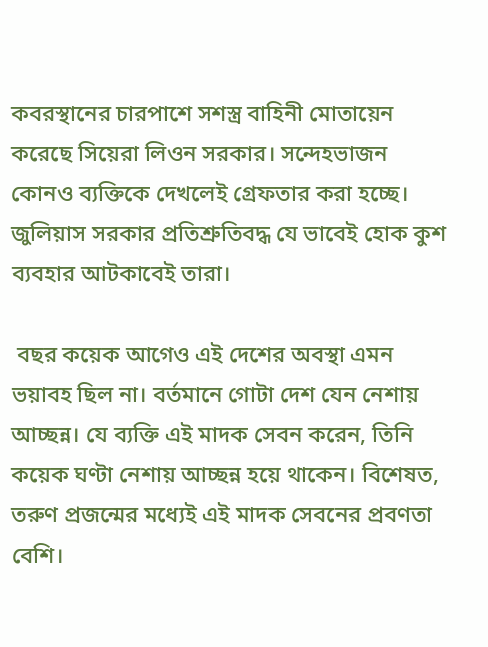কবরস্থানের চারপাশে সশস্ত্র বাহিনী মোতায়েন করেছে সিয়েরা লিওন সরকার। সন্দেহভাজন কোনও ব্যক্তিকে দেখলেই গ্রেফতার করা হচ্ছে। জুলিয়াস সরকার প্রতিশ্রুতিবদ্ধ যে ভাবেই হোক কুশ ব্যবহার আটকাবেই তারা।

 বছর কয়েক আগেও এই দেশের অবস্থা এমন ভয়াবহ ছিল না। বর্তমানে গোটা দেশ যেন নেশায় আচ্ছন্ন। যে ব্যক্তি এই মাদক সেবন করেন, তিনি কয়েক ঘণ্টা নেশায় আচ্ছন্ন হয়ে থাকেন। বিশেষত, তরুণ প্রজন্মের মধ্যেই এই মাদক সেবনের প্রবণতা বেশি।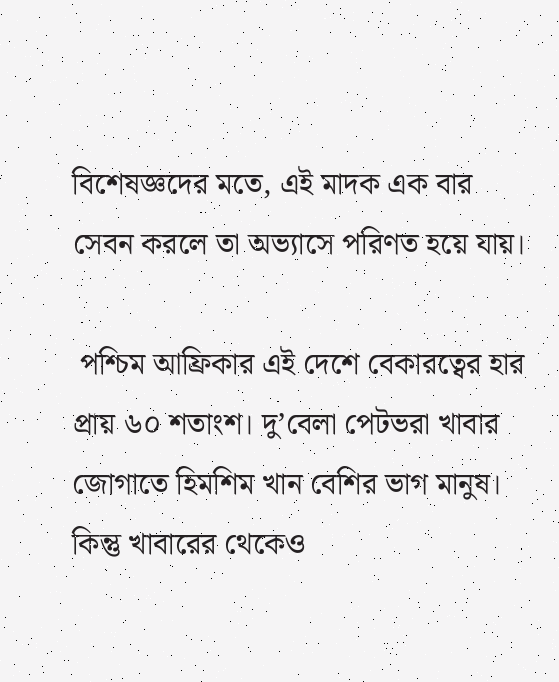বিশেষজ্ঞদের মতে, এই মাদক এক বার সেবন করলে তা অভ্যাসে পরিণত হয়ে যায়।

 পশ্চিম আফ্রিকার এই দেশে বেকারত্বের হার প্রায় ৬০ শতাংশ। দু’বেলা পেটভরা খাবার জোগাতে হিমশিম খান বেশির ভাগ মানুষ। কিন্তু খাবারের থেকেও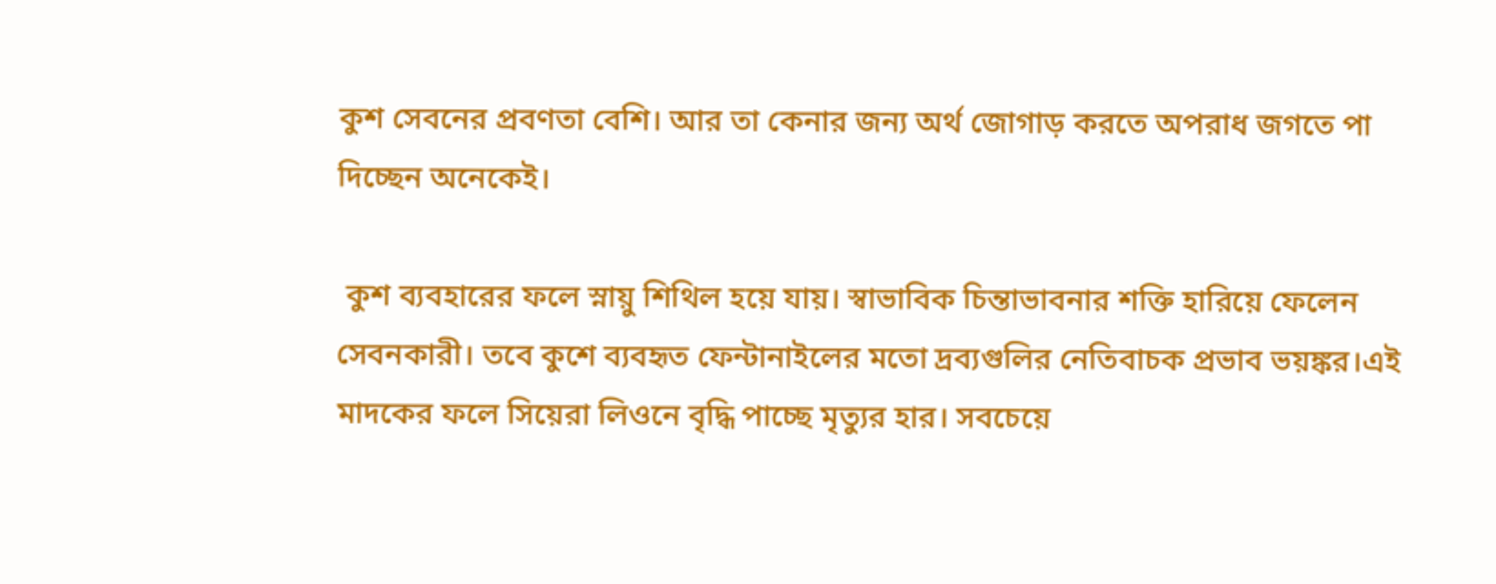কুশ সেবনের প্রবণতা বেশি। আর তা কেনার জন্য অর্থ জোগাড় করতে অপরাধ জগতে পা দিচ্ছেন অনেকেই।

 কুশ ব্যবহারের ফলে স্নায়ু শিথিল হয়ে যায়। স্বাভাবিক চিন্তাভাবনার শক্তি হারিয়ে ফেলেন সেবনকারী। তবে কুশে ব্যবহৃত ফেন্টানাইলের মতো দ্রব্যগুলির নেতিবাচক প্রভাব ভয়ঙ্কর।এই মাদকের ফলে সিয়েরা লিওনে বৃদ্ধি পাচ্ছে মৃত্যুর হার। সবচেয়ে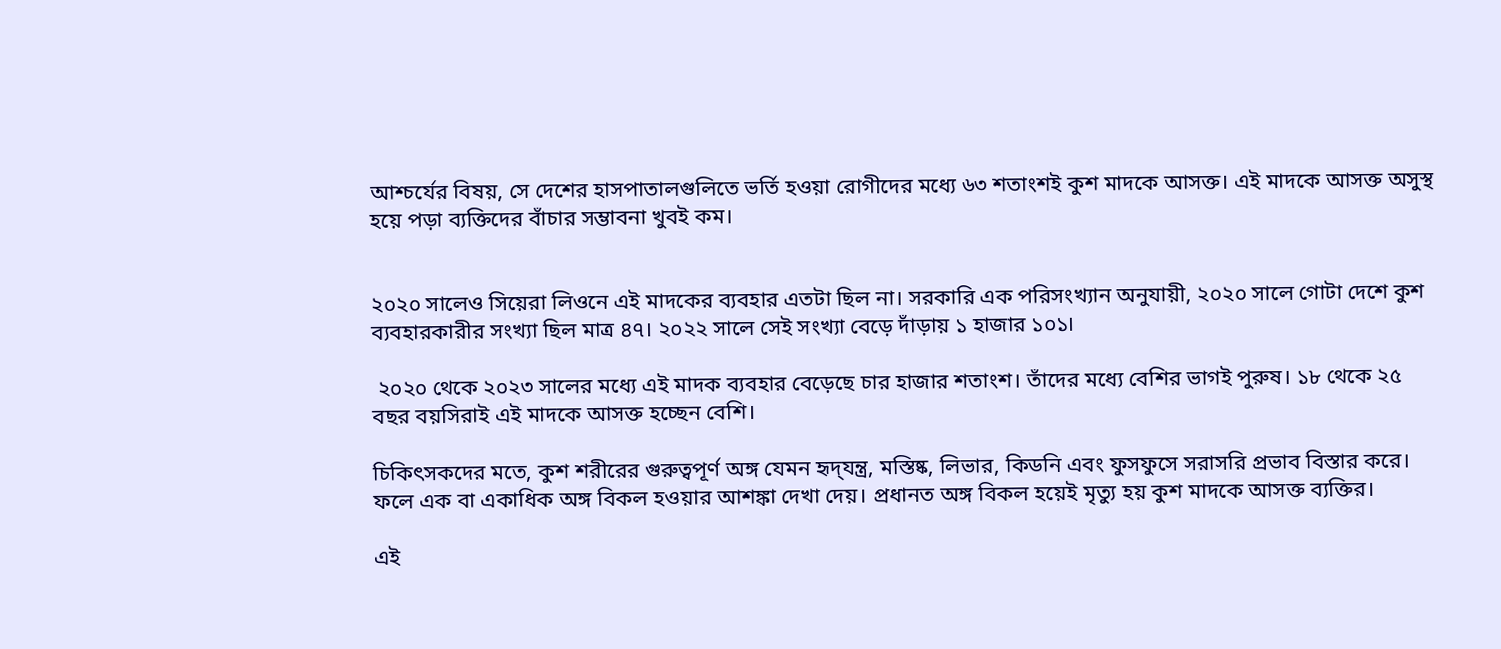আশ্চর্যের বিষয়, সে দেশের হাসপাতালগুলিতে ভর্তি হওয়া রোগীদের মধ্যে ৬৩ শতাংশই কুশ মাদকে আসক্ত। এই মাদকে আসক্ত অসুস্থ হয়ে পড়া ব্যক্তিদের বাঁচার সম্ভাবনা খুবই কম।


২০২০ সালেও সিয়েরা লিওনে এই মাদকের ব্যবহার এতটা ছিল না। সরকারি এক পরিসংখ্যান অনুযায়ী, ২০২০ সালে গোটা দেশে কুশ ব্যবহারকারীর সংখ্যা ছিল মাত্র ৪৭। ২০২২ সালে সেই সংখ্যা বেড়ে দাঁড়ায় ১ হাজার ১০১।

 ২০২০ থেকে ২০২৩ সালের মধ্যে এই মাদক ব্যবহার বেড়েছে চার হাজার শতাংশ। তাঁদের মধ্যে বেশির ভাগই পুরুষ। ১৮ থেকে ২৫ বছর বয়সিরাই এই মাদকে আসক্ত হচ্ছেন বেশি।

চিকিৎসকদের মতে, কুশ শরীরের গুরুত্বপূর্ণ অঙ্গ যেমন হৃদ্‌যন্ত্র, মস্তিষ্ক, লিভার, কিডনি এবং ফুসফুসে সরাসরি প্রভাব বিস্তার করে। ফলে এক বা একাধিক অঙ্গ বিকল হওয়ার আশঙ্কা দেখা দেয়। প্রধানত অঙ্গ বিকল হয়েই মৃত্যু হয় কুশ মাদকে আসক্ত ব্যক্তির।

এই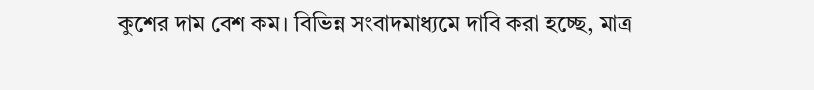কুশের দাম বেশ কম। বিভিন্ন সংবাদমাধ্যমে দাবি করা হচ্ছে, মাত্র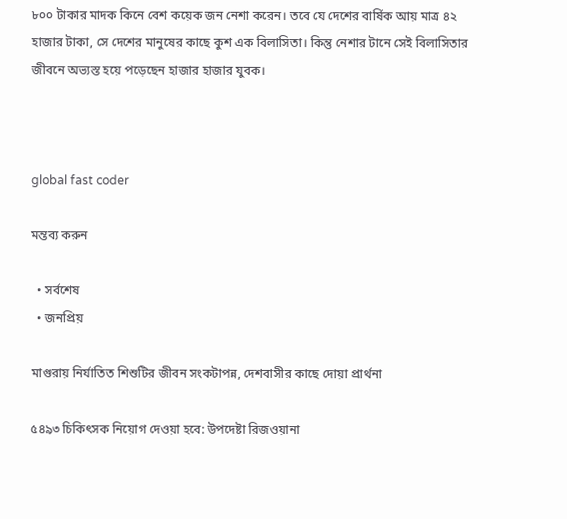৮০০ টাকার মাদক কিনে বেশ কয়েক জন নেশা করেন। তবে যে দেশের বার্ষিক আয় মাত্র ৪২ হাজার টাকা, সে দেশের মানুষের কাছে কুশ এক বিলাসিতা। কিন্তু নেশার টানে সেই বিলাসিতার জীবনে অভ্যস্ত হয়ে পড়েছেন হাজার হাজার যুবক।



global fast coder

মন্তব্য করুন

  • সর্বশেষ
  • জনপ্রিয়

মাগুরায় নির্যাতিত শিশুটির জীবন সংকটাপন্ন, দেশবাসীর কাছে দোয়া প্রার্থনা

৫৪৯৩ চিকিৎসক নিয়োগ দেওয়া হবে: উপদেষ্টা রিজওয়ানা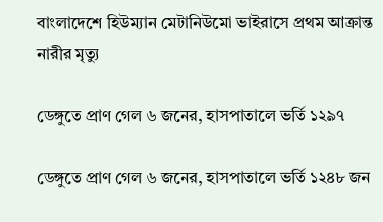বাংলাদেশে হিউম্যান মেটানিউমো ভাইরাসে প্রথম আক্রান্ত নারীর মৃত্যু

ডেঙ্গুতে প্রাণ গেল ৬ জনের, হাসপাতালে ভর্তি ১২৯৭

ডেঙ্গুতে প্রাণ গেল ৬ জনের, হাসপাতালে ভর্তি ১২৪৮ জন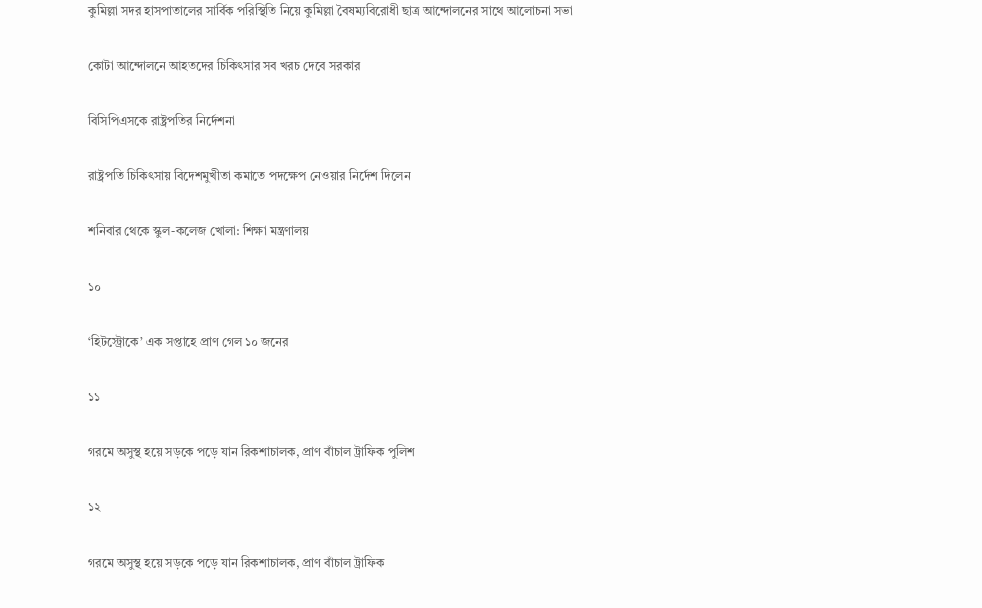কুমিল্লা সদর হাসপাতালের সার্বিক পরিস্থিতি নিয়ে কুমিল্লা বৈষম্যবিরোধী ছাত্র আন্দোলনের সাথে আলোচনা সভা

কোটা আন্দোলনে আহতদের চিকিৎসার সব খরচ দেবে সরকার

বিসিপিএসকে রাষ্ট্রপতির নির্দেশনা

রাষ্ট্রপতি চিকিৎসায় বিদেশমুখীতা কমাতে পদক্ষেপ নেওয়ার নির্দেশ দিলেন

শনিবার থেকে স্কুল-কলেজ খোলা: শিক্ষা মন্ত্রণালয়

১০

‘হিটস্ট্রোকে’ এক সপ্তাহে প্রাণ গেল ১০ জনের

১১

গরমে অসুস্থ হয়ে সড়কে পড়ে যান রিকশাচালক, প্রাণ বাঁচাল ট্রাফিক পুলিশ

১২

গরমে অসুস্থ হয়ে সড়কে পড়ে যান রিকশাচালক, প্রাণ বাঁচাল ট্রাফিক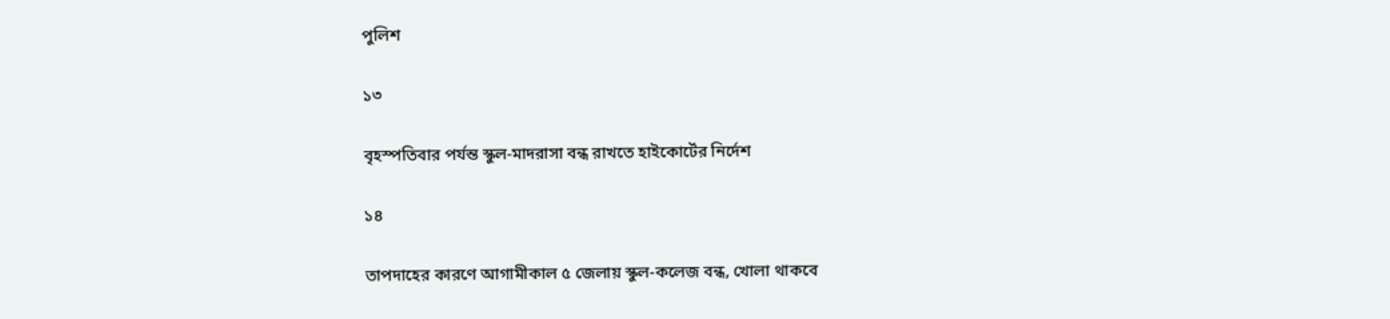পুলিশ

১৩

বৃহস্পতিবার পর্যন্ত স্কুল-মাদরাসা বন্ধ রাখতে হাইকোর্টের নির্দেশ

১৪

তাপদাহের কারণে আগামীকাল ৫ জেলায় স্কুল-কলেজ বন্ধ, খোলা থাকবে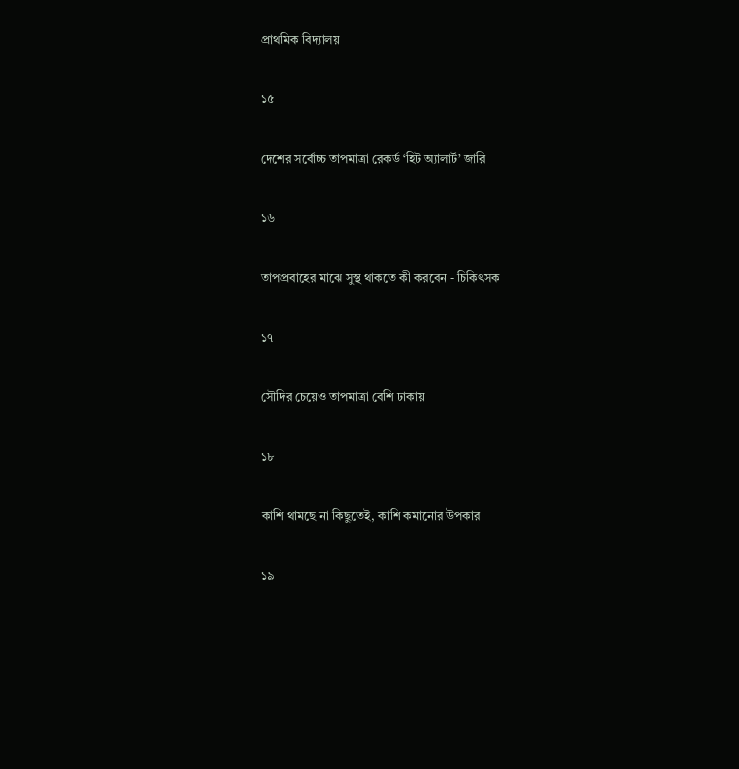প্রাথমিক বিদ্যালয়

১৫

দেশের সর্বোচ্চ তাপমাত্রা রেকর্ড ‘হিট অ্যালার্ট’ জারি

১৬

তাপপ্রবাহের মাঝে সুস্থ থাকতে কী করবেন - চিকিৎসক

১৭

সৌদির চেয়েও তাপমাত্রা বেশি ঢাকায়

১৮

কাশি থামছে না কিছুতেই, কাশি কমানোর উপকার

১৯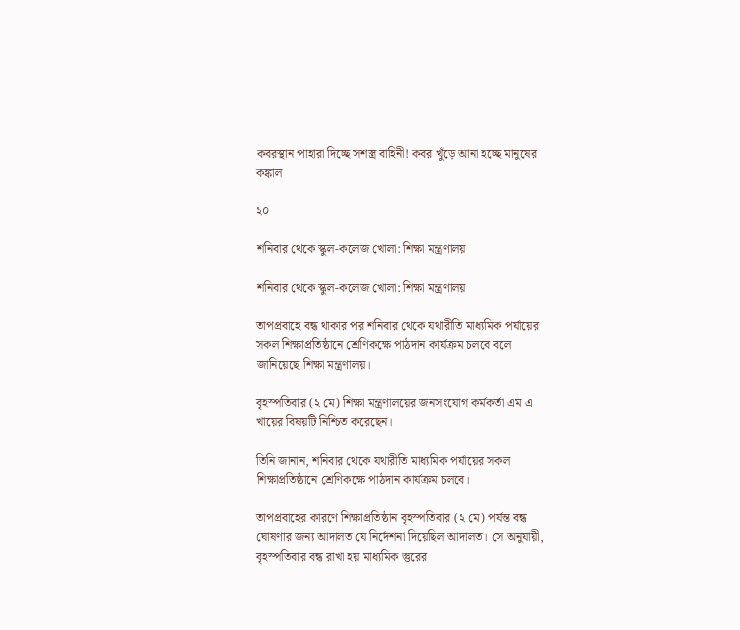কবরস্থান পাহারা দিচ্ছে সশস্ত্র বাহিনী! কবর খুঁড়ে আনা হচ্ছে মানুষের কঙ্কাল

২০

শনিবার থেকে স্কুল-কলেজ খোলা: শিক্ষা মন্ত্রণালয়

শনিবার থেকে স্কুল-কলেজ খোলা: শিক্ষা মন্ত্রণালয়

তাপপ্রবাহে বন্ধ থাকার পর শনিবার থেকে যথারীতি মাধ্যমিক পর্যায়ের সকল শিক্ষাপ্রতিষ্ঠানে শ্রেণিকক্ষে পাঠদান কার্যক্রম চলবে বলে জানিয়েছে শিক্ষা মন্ত্রণালয়।

বৃহস্পতিবার (২ মে) শিক্ষা মন্ত্রণালয়ের জনসংযোগ কর্মকর্তা এম এ খায়ের বিষয়টি নিশ্চিত করেছেন।

তিনি জানান, শনিবার থেকে যথারীতি মাধ্যমিক পর্যায়ের সকল শিক্ষাপ্রতিষ্ঠানে শ্রেণিকক্ষে পাঠদান কার্যক্রম চলবে।

তাপপ্রবাহের কারণে শিক্ষাপ্রতিষ্ঠান বৃহস্পতিবার (২ মে) পর্যন্ত বন্ধ ঘোষণার জন্য আদালত যে নির্দেশনা দিয়েছিল আদালত। সে অনুযায়ী, বৃহস্পতিবার বন্ধ রাখা হয় মাধ্যমিক স্তুরের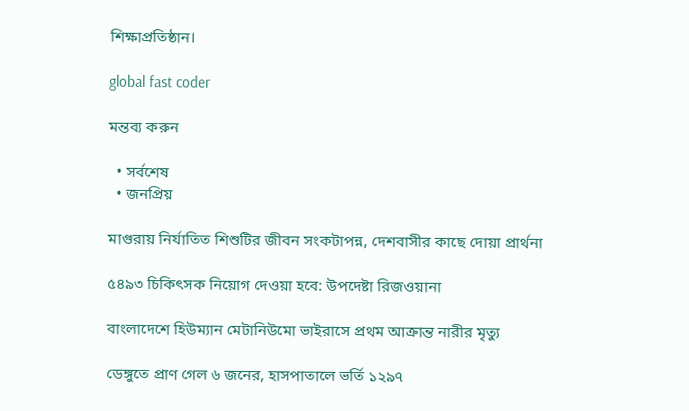শিক্ষাপ্রতিষ্ঠান।

global fast coder

মন্তব্য করুন

  • সর্বশেষ
  • জনপ্রিয়

মাগুরায় নির্যাতিত শিশুটির জীবন সংকটাপন্ন, দেশবাসীর কাছে দোয়া প্রার্থনা

৫৪৯৩ চিকিৎসক নিয়োগ দেওয়া হবে: উপদেষ্টা রিজওয়ানা

বাংলাদেশে হিউম্যান মেটানিউমো ভাইরাসে প্রথম আক্রান্ত নারীর মৃত্যু

ডেঙ্গুতে প্রাণ গেল ৬ জনের, হাসপাতালে ভর্তি ১২৯৭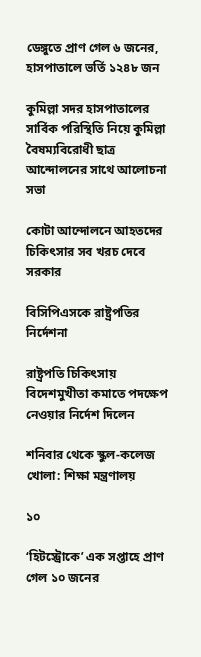ডেঙ্গুতে প্রাণ গেল ৬ জনের, হাসপাতালে ভর্তি ১২৪৮ জন

কুমিল্লা সদর হাসপাতালের সার্বিক পরিস্থিতি নিয়ে কুমিল্লা বৈষম্যবিরোধী ছাত্র আন্দোলনের সাথে আলোচনা সভা

কোটা আন্দোলনে আহতদের চিকিৎসার সব খরচ দেবে সরকার

বিসিপিএসকে রাষ্ট্রপতির নির্দেশনা

রাষ্ট্রপতি চিকিৎসায় বিদেশমুখীতা কমাতে পদক্ষেপ নেওয়ার নির্দেশ দিলেন

শনিবার থেকে স্কুল-কলেজ খোলা: শিক্ষা মন্ত্রণালয়

১০

‘হিটস্ট্রোকে’ এক সপ্তাহে প্রাণ গেল ১০ জনের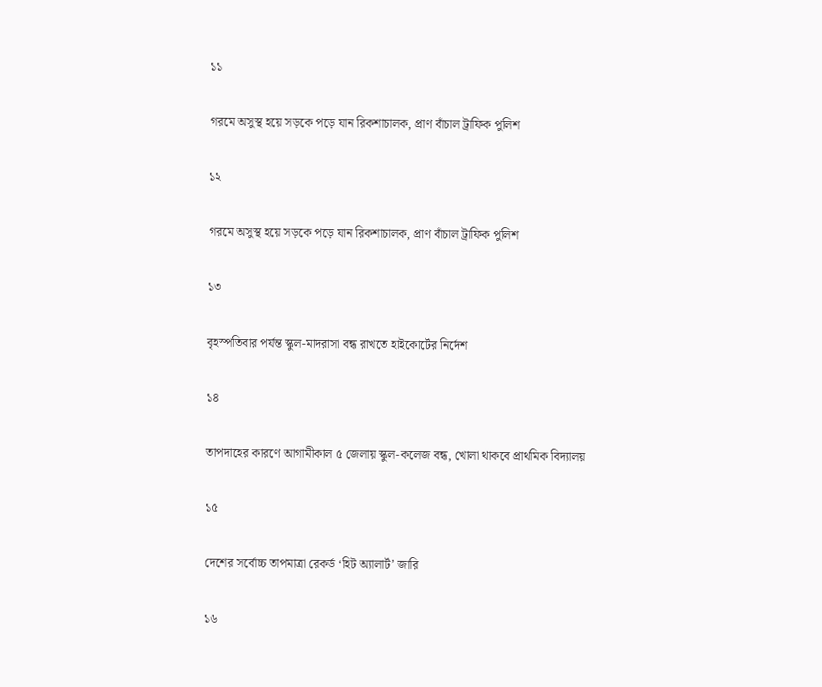১১

গরমে অসুস্থ হয়ে সড়কে পড়ে যান রিকশাচালক, প্রাণ বাঁচাল ট্রাফিক পুলিশ

১২

গরমে অসুস্থ হয়ে সড়কে পড়ে যান রিকশাচালক, প্রাণ বাঁচাল ট্রাফিক পুলিশ

১৩

বৃহস্পতিবার পর্যন্ত স্কুল-মাদরাসা বন্ধ রাখতে হাইকোর্টের নির্দেশ

১৪

তাপদাহের কারণে আগামীকাল ৫ জেলায় স্কুল-কলেজ বন্ধ, খোলা থাকবে প্রাথমিক বিদ্যালয়

১৫

দেশের সর্বোচ্চ তাপমাত্রা রেকর্ড ‘হিট অ্যালার্ট’ জারি

১৬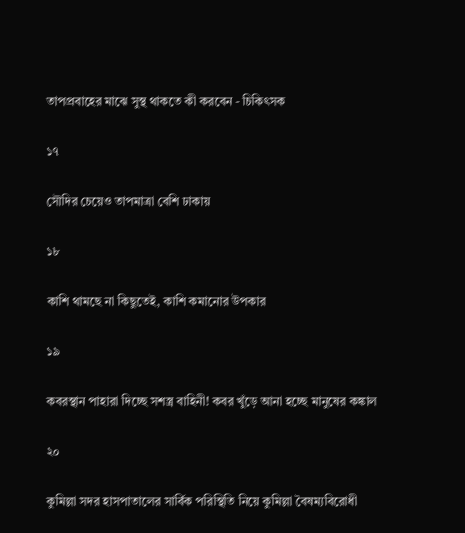তাপপ্রবাহের মাঝে সুস্থ থাকতে কী করবেন - চিকিৎসক

১৭

সৌদির চেয়েও তাপমাত্রা বেশি ঢাকায়

১৮

কাশি থামছে না কিছুতেই, কাশি কমানোর উপকার

১৯

কবরস্থান পাহারা দিচ্ছে সশস্ত্র বাহিনী! কবর খুঁড়ে আনা হচ্ছে মানুষের কঙ্কাল

২০

কুমিল্লা সদর হাসপাতালের সার্বিক পরিস্থিতি নিয়ে কুমিল্লা বৈষম্যবিরোধী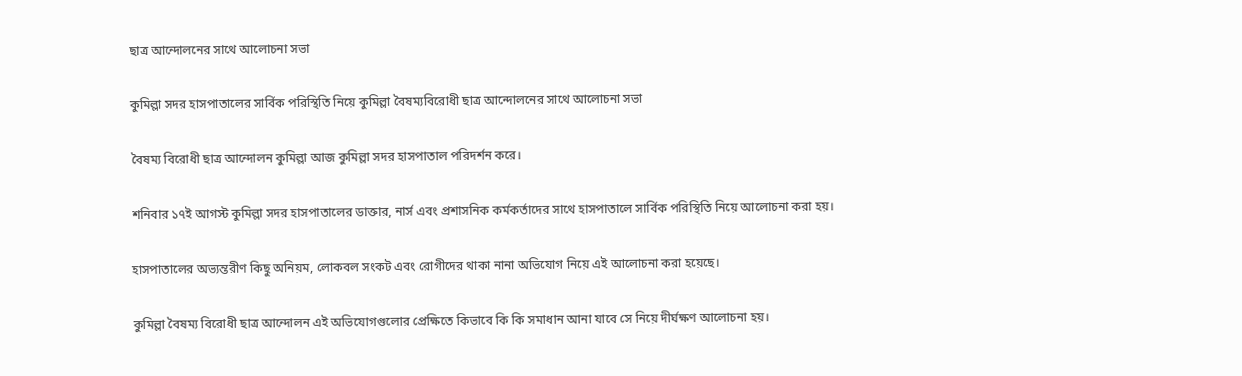ছাত্র আন্দোলনের সাথে আলোচনা সভা

কুমিল্লা সদর হাসপাতালের সার্বিক পরিস্থিতি নিয়ে কুমিল্লা বৈষম্যবিরোধী ছাত্র আন্দোলনের সাথে আলোচনা সভা

বৈষম্য বিরোধী ছাত্র আন্দোলন কুমিল্লা আজ কুমিল্লা সদর হাসপাতাল পরিদর্শন করে।

শনিবার ১৭ই আগস্ট কুমিল্লা সদর হাসপাতালের ডাক্তার, নার্স এবং প্রশাসনিক কর্মকর্তাদের সাথে হাসপাতালে সার্বিক পরিস্থিতি নিয়ে আলোচনা করা হয়।

হাসপাতালের অভ্যন্তরীণ কিছু অনিয়ম, লোকবল সংকট এবং রোগীদের থাকা নানা অভিযোগ নিয়ে এই আলোচনা করা হয়েছে।

কুমিল্লা বৈষম্য বিরোধী ছাত্র আন্দোলন এই অভিযোগগুলোর প্রেক্ষিতে কিভাবে কি কি সমাধান আনা যাবে সে নিয়ে দীর্ঘক্ষণ আলোচনা হয়।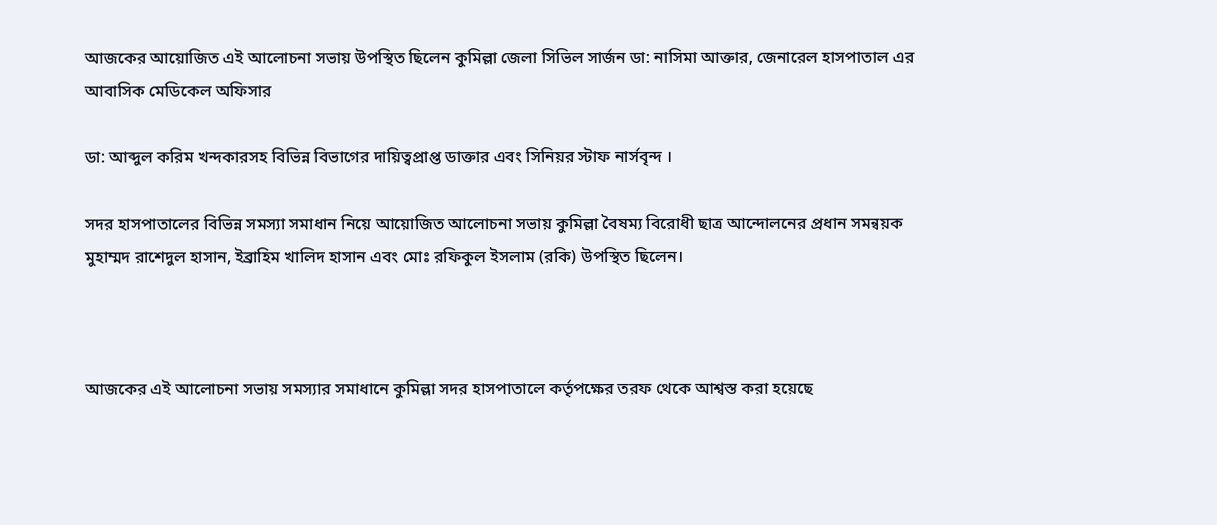আজকের আয়োজিত এই আলোচনা সভায় উপস্থিত ছিলেন কুমিল্লা জেলা সিভিল সার্জন ডা: নাসিমা আক্তার, জেনারেল হাসপাতাল এর আবাসিক মেডিকেল অফিসার

ডা: আব্দুল করিম খন্দকারসহ বিভিন্ন বিভাগের দায়িত্বপ্রাপ্ত ডাক্তার এবং সিনিয়র স্টাফ নার্সবৃন্দ ।

সদর হাসপাতালের বিভিন্ন সমস্যা সমাধান নিয়ে আয়োজিত আলোচনা সভায় কুমিল্লা বৈষম্য বিরোধী ছাত্র আন্দোলনের প্রধান সমন্বয়ক মুহাম্মদ রাশেদুল হাসান, ইব্রাহিম খালিদ হাসান এবং মোঃ রফিকুল ইসলাম (রকি) উপস্থিত ছিলেন।



আজকের এই আলোচনা সভায় সমস্যার সমাধানে কুমিল্লা সদর হাসপাতালে কর্তৃপক্ষের তরফ থেকে আশ্বস্ত করা হয়েছে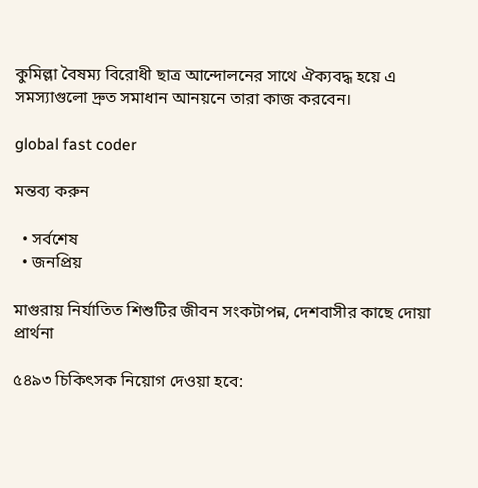কুমিল্লা বৈষম্য বিরোধী ছাত্র আন্দোলনের সাথে ঐক্যবদ্ধ হয়ে এ সমস্যাগুলো দ্রুত সমাধান আনয়নে তারা কাজ করবেন।

global fast coder

মন্তব্য করুন

  • সর্বশেষ
  • জনপ্রিয়

মাগুরায় নির্যাতিত শিশুটির জীবন সংকটাপন্ন, দেশবাসীর কাছে দোয়া প্রার্থনা

৫৪৯৩ চিকিৎসক নিয়োগ দেওয়া হবে: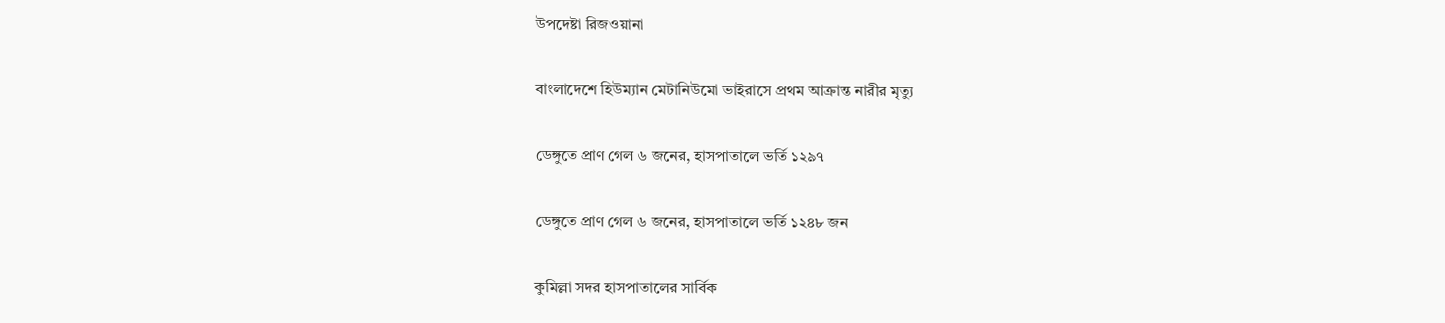উপদেষ্টা রিজওয়ানা

বাংলাদেশে হিউম্যান মেটানিউমো ভাইরাসে প্রথম আক্রান্ত নারীর মৃত্যু

ডেঙ্গুতে প্রাণ গেল ৬ জনের, হাসপাতালে ভর্তি ১২৯৭

ডেঙ্গুতে প্রাণ গেল ৬ জনের, হাসপাতালে ভর্তি ১২৪৮ জন

কুমিল্লা সদর হাসপাতালের সার্বিক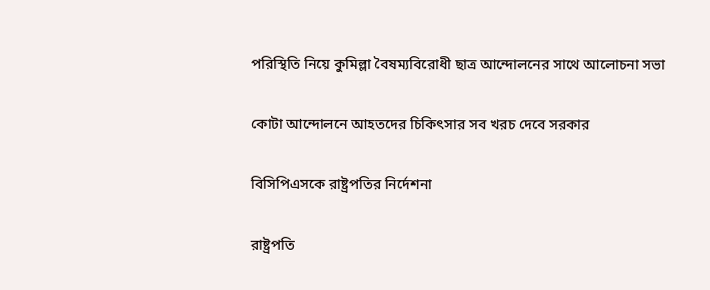পরিস্থিতি নিয়ে কুমিল্লা বৈষম্যবিরোধী ছাত্র আন্দোলনের সাথে আলোচনা সভা

কোটা আন্দোলনে আহতদের চিকিৎসার সব খরচ দেবে সরকার

বিসিপিএসকে রাষ্ট্রপতির নির্দেশনা

রাষ্ট্রপতি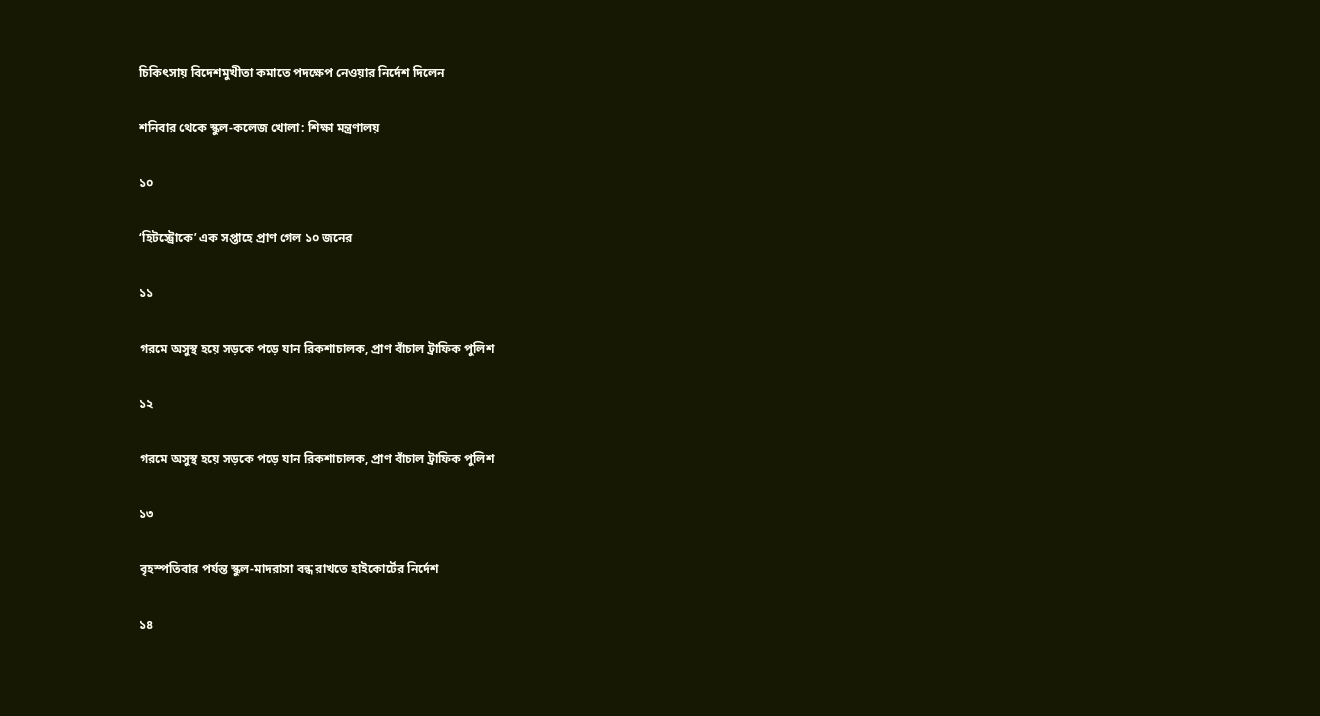চিকিৎসায় বিদেশমুখীতা কমাতে পদক্ষেপ নেওয়ার নির্দেশ দিলেন

শনিবার থেকে স্কুল-কলেজ খোলা: শিক্ষা মন্ত্রণালয়

১০

‘হিটস্ট্রোকে’ এক সপ্তাহে প্রাণ গেল ১০ জনের

১১

গরমে অসুস্থ হয়ে সড়কে পড়ে যান রিকশাচালক, প্রাণ বাঁচাল ট্রাফিক পুলিশ

১২

গরমে অসুস্থ হয়ে সড়কে পড়ে যান রিকশাচালক, প্রাণ বাঁচাল ট্রাফিক পুলিশ

১৩

বৃহস্পতিবার পর্যন্ত স্কুল-মাদরাসা বন্ধ রাখতে হাইকোর্টের নির্দেশ

১৪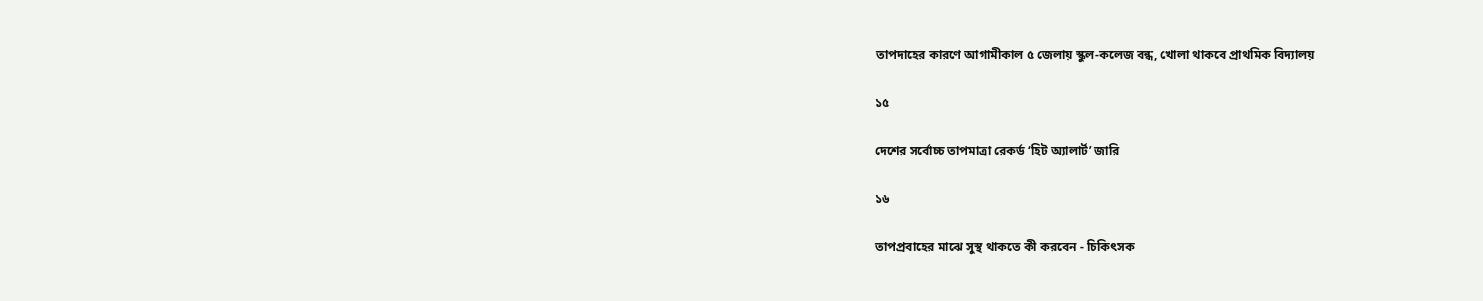তাপদাহের কারণে আগামীকাল ৫ জেলায় স্কুল-কলেজ বন্ধ, খোলা থাকবে প্রাথমিক বিদ্যালয়

১৫

দেশের সর্বোচ্চ তাপমাত্রা রেকর্ড ‘হিট অ্যালার্ট’ জারি

১৬

তাপপ্রবাহের মাঝে সুস্থ থাকতে কী করবেন - চিকিৎসক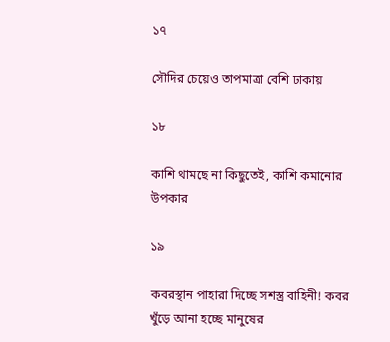১৭

সৌদির চেয়েও তাপমাত্রা বেশি ঢাকায়

১৮

কাশি থামছে না কিছুতেই, কাশি কমানোর উপকার

১৯

কবরস্থান পাহারা দিচ্ছে সশস্ত্র বাহিনী! কবর খুঁড়ে আনা হচ্ছে মানুষের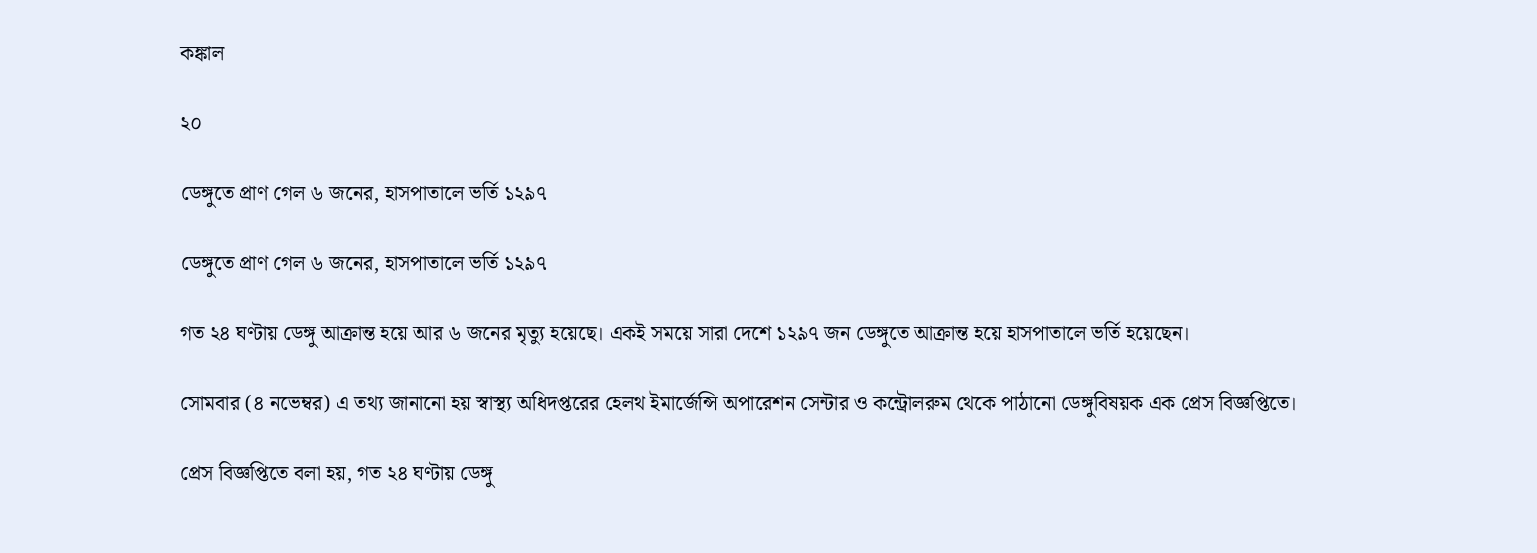কঙ্কাল

২০

ডেঙ্গুতে প্রাণ গেল ৬ জনের, হাসপাতালে ভর্তি ১২৯৭

ডেঙ্গুতে প্রাণ গেল ৬ জনের, হাসপাতালে ভর্তি ১২৯৭

গত ২৪ ঘণ্টায় ডেঙ্গু আক্রান্ত হয়ে আর ৬ জনের মৃত্যু হয়েছে। একই সময়ে সারা দেশে ১২৯৭ জন ডেঙ্গুতে আক্রান্ত হয়ে হাসপাতালে ভর্তি হয়েছেন।

সোমবার (৪ নভেম্বর) এ তথ্য জানানো হয় স্বাস্থ্য অধিদপ্তরের হেলথ ইমার্জেন্সি অপারেশন সেন্টার ও কন্ট্রোলরুম থেকে পাঠানো ডেঙ্গুবিষয়ক এক প্রেস বিজ্ঞপ্তিতে।

প্রেস বিজ্ঞপ্তিতে বলা হয়, গত ২৪ ঘণ্টায় ডেঙ্গু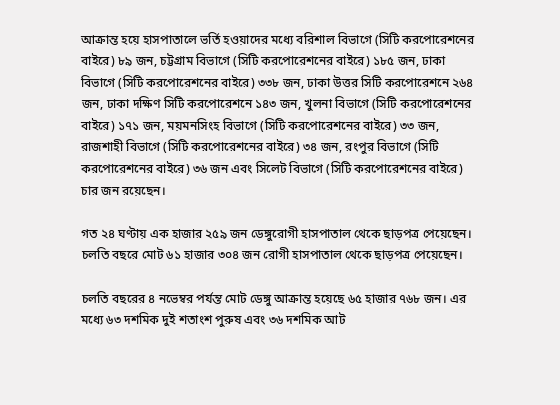আক্রান্ত হয়ে হাসপাতালে ভর্তি হওয়াদের মধ্যে বরিশাল বিভাগে (সিটি করপোরেশনের বাইরে) ৮৯ জন, চট্টগ্রাম বিভাগে (সিটি করপোরেশনের বাইরে) ১৮৫ জন, ঢাকা বিভাগে (সিটি করপোরেশনের বাইরে) ৩৩৮ জন, ঢাকা উত্তর সিটি করপোরেশনে ২৬৪ জন, ঢাকা দক্ষিণ সিটি করপোরেশনে ১৪৩ জন, খুলনা বিভাগে (সিটি করপোরেশনের বাইরে) ১৭১ জন, ময়মনসিংহ বিভাগে (সিটি করপোরেশনের বাইরে) ৩৩ জন, রাজশাহী বিভাগে (সিটি করপোরেশনের বাইরে) ৩৪ জন, রংপুর বিভাগে (সিটি করপোরেশনের বাইরে) ৩৬ জন এবং সিলেট বিভাগে (সিটি করপোরেশনের বাইরে) চার জন রয়েছেন।

গত ২৪ ঘণ্টায় এক হাজার ২৫৯ জন ডেঙ্গুরোগী হাসপাতাল থেকে ছাড়পত্র পেয়েছেন। চলতি বছরে মোট ৬১ হাজার ৩০৪ জন রোগী হাসপাতাল থেকে ছাড়পত্র পেয়েছেন।

চলতি বছরের ৪ নভেম্বর পর্যন্ত মোট ডেঙ্গু আক্রান্ত হয়েছে ৬৫ হাজার ৭৬৮ জন। এর মধ্যে ৬৩ দশমিক দুই শতাংশ পুরুষ এবং ৩৬ দশমিক আট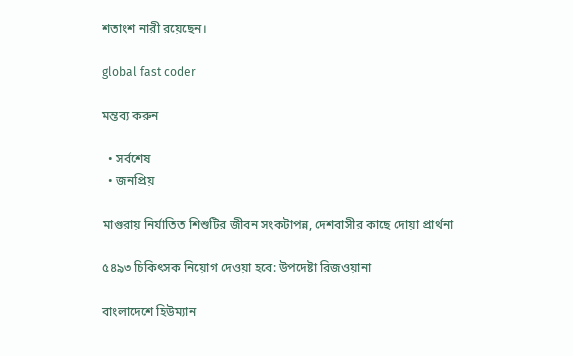শতাংশ নারী রয়েছেন।

global fast coder

মন্তব্য করুন

  • সর্বশেষ
  • জনপ্রিয়

মাগুরায় নির্যাতিত শিশুটির জীবন সংকটাপন্ন, দেশবাসীর কাছে দোয়া প্রার্থনা

৫৪৯৩ চিকিৎসক নিয়োগ দেওয়া হবে: উপদেষ্টা রিজওয়ানা

বাংলাদেশে হিউম্যান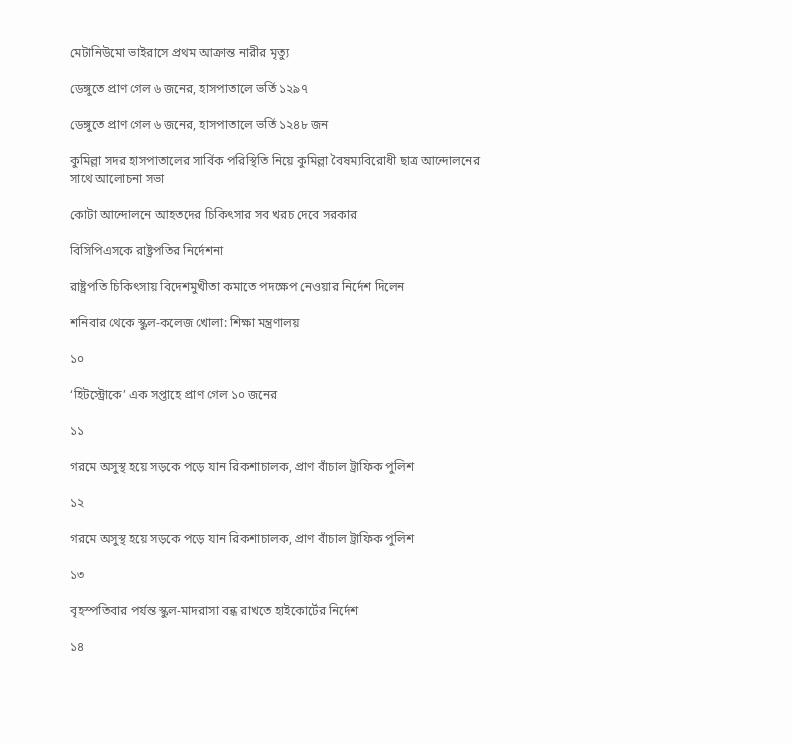মেটানিউমো ভাইরাসে প্রথম আক্রান্ত নারীর মৃত্যু

ডেঙ্গুতে প্রাণ গেল ৬ জনের, হাসপাতালে ভর্তি ১২৯৭

ডেঙ্গুতে প্রাণ গেল ৬ জনের, হাসপাতালে ভর্তি ১২৪৮ জন

কুমিল্লা সদর হাসপাতালের সার্বিক পরিস্থিতি নিয়ে কুমিল্লা বৈষম্যবিরোধী ছাত্র আন্দোলনের সাথে আলোচনা সভা

কোটা আন্দোলনে আহতদের চিকিৎসার সব খরচ দেবে সরকার

বিসিপিএসকে রাষ্ট্রপতির নির্দেশনা

রাষ্ট্রপতি চিকিৎসায় বিদেশমুখীতা কমাতে পদক্ষেপ নেওয়ার নির্দেশ দিলেন

শনিবার থেকে স্কুল-কলেজ খোলা: শিক্ষা মন্ত্রণালয়

১০

‘হিটস্ট্রোকে’ এক সপ্তাহে প্রাণ গেল ১০ জনের

১১

গরমে অসুস্থ হয়ে সড়কে পড়ে যান রিকশাচালক, প্রাণ বাঁচাল ট্রাফিক পুলিশ

১২

গরমে অসুস্থ হয়ে সড়কে পড়ে যান রিকশাচালক, প্রাণ বাঁচাল ট্রাফিক পুলিশ

১৩

বৃহস্পতিবার পর্যন্ত স্কুল-মাদরাসা বন্ধ রাখতে হাইকোর্টের নির্দেশ

১৪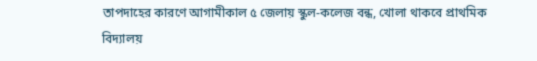তাপদাহের কারণে আগামীকাল ৫ জেলায় স্কুল-কলেজ বন্ধ, খোলা থাকবে প্রাথমিক বিদ্যালয়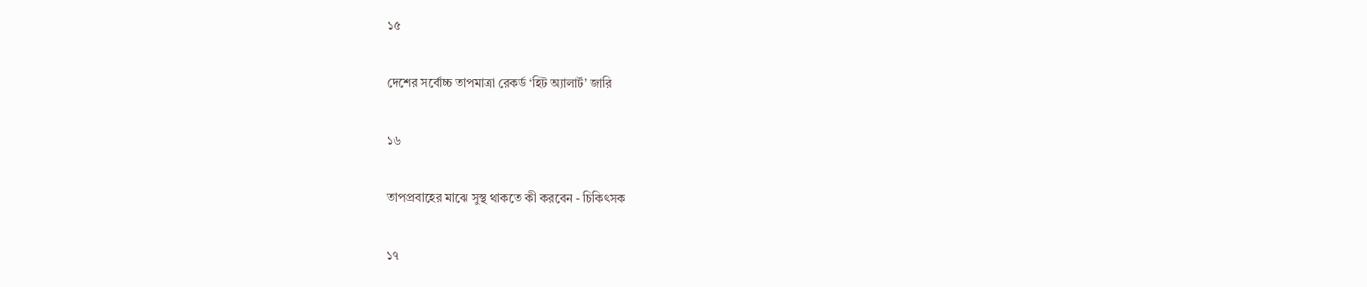১৫

দেশের সর্বোচ্চ তাপমাত্রা রেকর্ড ‘হিট অ্যালার্ট’ জারি

১৬

তাপপ্রবাহের মাঝে সুস্থ থাকতে কী করবেন - চিকিৎসক

১৭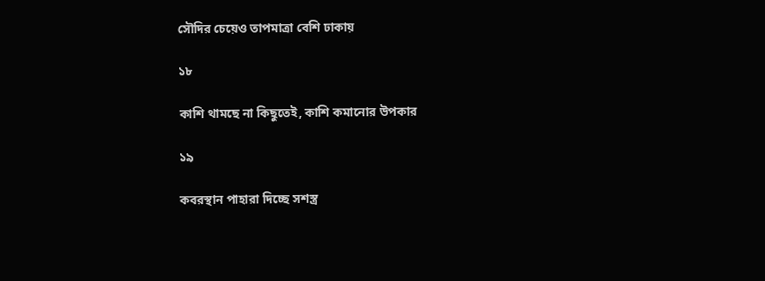সৌদির চেয়েও তাপমাত্রা বেশি ঢাকায়

১৮

কাশি থামছে না কিছুতেই, কাশি কমানোর উপকার

১৯

কবরস্থান পাহারা দিচ্ছে সশস্ত্র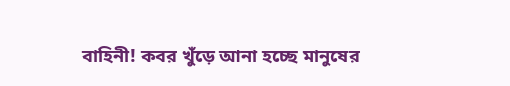বাহিনী! কবর খুঁড়ে আনা হচ্ছে মানুষের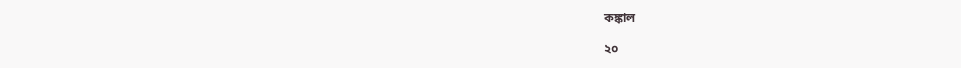কঙ্কাল

২০